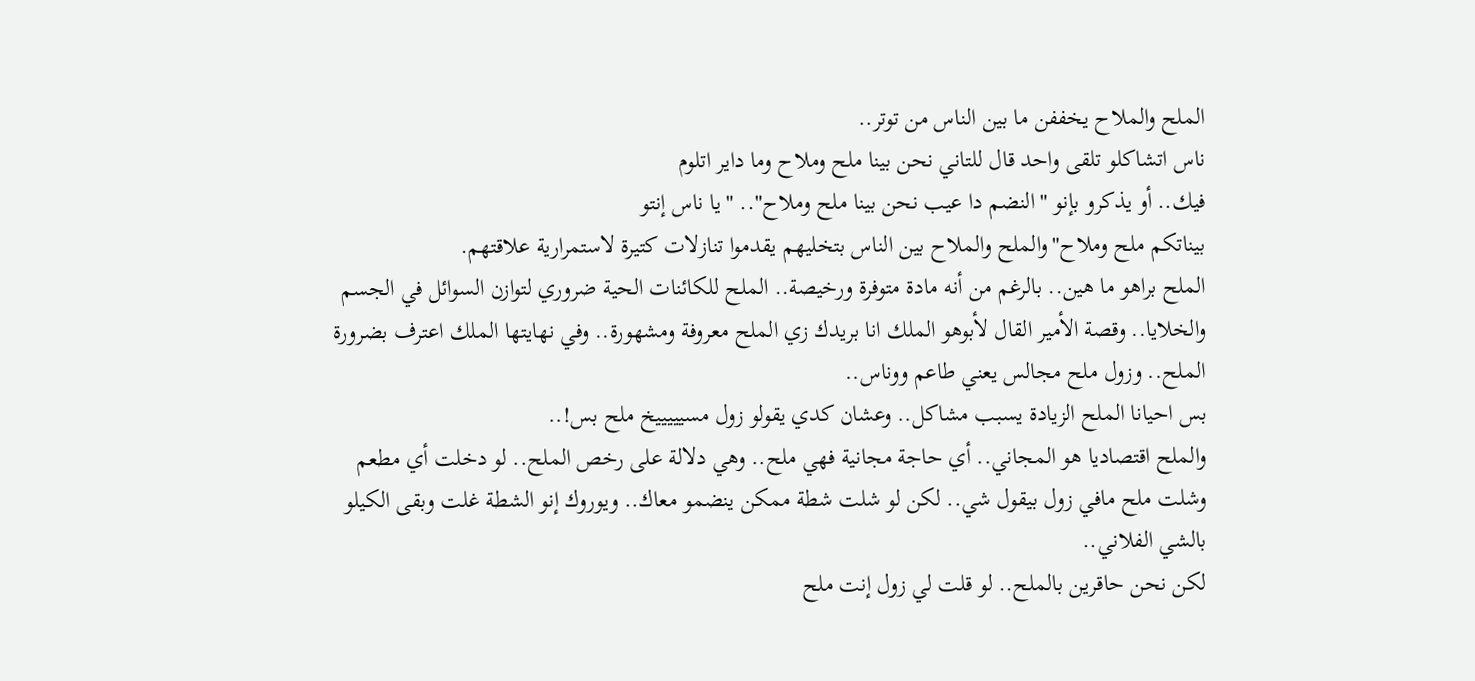الملح والملاح يخففن ما بين الناس من توتر..
ناس اتشاكلو تلقى واحد قال للتاني نحن بينا ملح وملاح وما داير اتلوم
فيك.. أو يذكرو بإنو "النضم دا عيب نحن بينا ملح وملاح".. "يا ناس إنتو
بيناتكم ملح وملاح"والملح والملاح بين الناس بتخليهم يقدموا تنازلات كتيرة لاستمرارية علاقتهم.
الملح براهو ما هين.. بالرغم من أنه مادة متوفرة ورخيصة.. الملح للكائنات الحية ضروري لتوازن السوائل في الجسم والخلايا.. وقصة الأمير القال لأبوهو الملك انا بريدك زي الملح معروفة ومشهورة.. وفي نهايتها الملك اعترف بضرورة الملح.. وزول ملح مجالس يعني طاعم ووناس..
بس احيانا الملح الزيادة يسبب مشاكل.. وعشان كدي يقولو زول مسيييييخ ملح بس!..
والملح اقتصاديا هو المجاني.. أي حاجة مجانية فهي ملح.. وهي دلالة على رخص الملح.. لو دخلت أي مطعم وشلت ملح مافي زول بيقول شي.. لكن لو شلت شطة ممكن ينضمو معاك.. ويوروك إنو الشطة غلت وبقى الكيلو بالشي الفلاني..
لكن نحن حاقرين بالملح.. لو قلت لي زول إنت ملح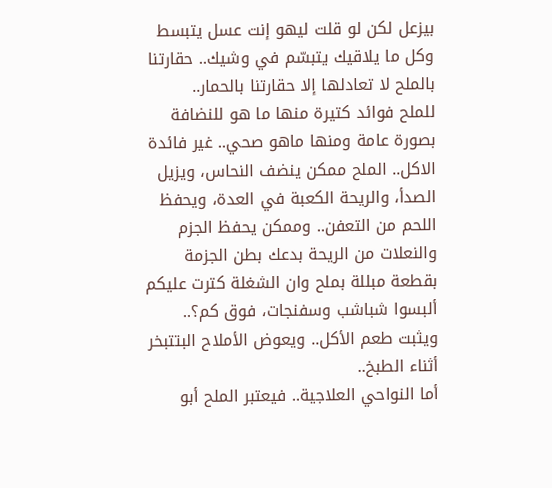بيزعل لكن لو قلت ليهو إنت عسل يتبسط وكل ما يلاقيك يتبسّم في وشيك.. حقارتنا بالملح لا تعادلها إلا حقارتنا بالحمار..
للملح فوائد كتيرة منها ما هو للنضافة بصورة عامة ومنها ماهو صحي.. غير فائدة الاكل.. الملح ممكن ينضف النحاس، ويزيل الصدأ، والريحة الكعبة في العدة، ويحفظ اللحم من التعفن.. وممكن يحفظ الجزم والنعلات من الريحة بدعك بطن الجزمة بقطعة مبللة بملح وان الشغلة كترت عليكم ألبسوا شباشب وسفنجات، فوق كم؟.. ويثبت طعم الأكل.. ويعوض الأملاح البتتبخر أثناء الطبخ..
أما النواحي العلاجية.. فيعتبر الملح أبو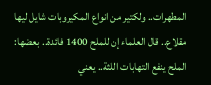المطهرات.. ولكتير من انواع المكيروبات شايل ليها مقلاع.. قال العلماء إن للملح 1400 فائدة.. بعضها:
الملح ينفع التهابات اللثة.. يعني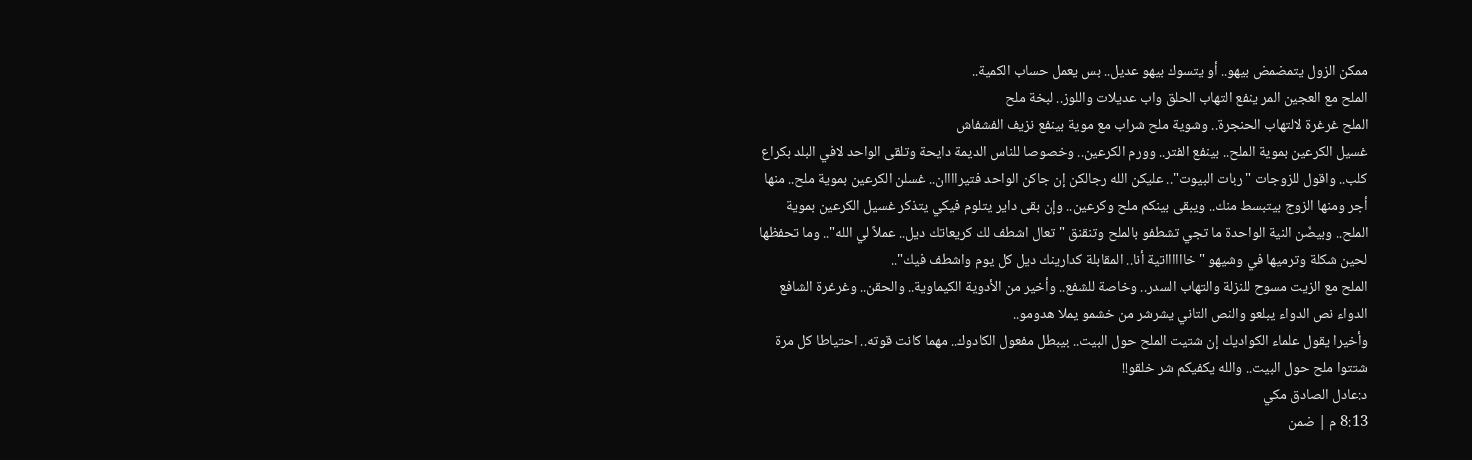ممكن الزول يتمضمض بيهو.. أو يتسوك بيهو عديل.. بس يعمل حساب الكمية..
الملح مع العجين المر ينفع التهاب الحلق واب عديلات واللوز.. لبخة ملح
الملح غرغرة لالتهاب الحنجرة.. وشوية ملح شراب مع موية بينفع نزيف الفشفاش
غسيل الكرعين بموية الملح.. بينفع الفتر.. وورم الكرعين.. وخصوصا للناس الديمة دايحة وتلقى الواحد لافي البلد بكراع كلب.. واقول للزوجات "ربات البيوت".. عليكن الله رجالكن إن جاكن الواحد فتيراااان.. غسلن الكرعين بموية ملح.. منها أجر ومنها الزوج بيتبسط منك.. ويبقى بينكم ملح وكرعين.. وإن بقى داير يتلوم فيكي يتذكر غسيل الكرعين بموية الملح.. وبيضّن النية الواحدة ما تجي تشطفو بالملح وتنقنق "تعال اشطف لك كريعاتك ديل.. عملاً لي الله".. وما تحفظها لحين شكلة وترميها في وشيهو "خااااااتية أنا.. المقابلة كدارينك ديل كل يوم واشطف فيك"..
الملح مع الزيت مسوح للنزلة والتهاب السدر.. وخاصة للشفع.. وأخير من الأدوية الكيماوية.. والحقن.. وغرغرة الشافع الدواء نص الدواء يبلعو والنص التاني يشرشر من خشمو يملا هدومو..
وأخيرا يقول علماء الكواديك إن شتيت الملح حول البيت.. بيبطل مفعول الكادوك.. مهما كانت قوته.. احتياطا كل مرة شتتوا ملح حول البيت.. والله يكفيكم شر خلقو!!
د:عادل الصادق مكي
8:13 م | ضمن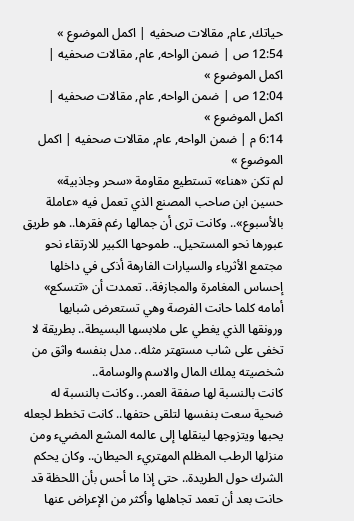حياتك, عام, مقالات صحفيه | اكمل الموضوع »
12:54 ص | ضمن الواحه, عام, مقالات صحفيه | اكمل الموضوع »
12:04 ص | ضمن الواحه, عام, مقالات صحفيه | اكمل الموضوع »
6:14 م | ضمن الواحه, عام, مقالات صحفيه | اكمل الموضوع »
لم تكن «هناء» تستطيع مقاومة «سحر وجاذبية» حسين ابن صاحب المصنع الذي تعمل فيه «عاملة بالأسبوع».. وكانت ترى أن جمالها رغم فقرها.. هو طريق عبورها نحو المستحيل.. طموحها الكبير للارتقاء نحو مجتمع الأثرياء والسيارات الفارهة أذكى في داخلها إحساس المغامرة والمجازفة.. تعمدت أن «تتسكع» أمامه كلما حانت الفرصة وهي تستعرض شبابها ورونقها الذي يغطي على ملابسها البسيطة.. بطريقة لا تخفى على شاب مستهتر مثله.. مدل بنفسه واثق من شخصيته يملك المال والاسم والوسامة..
كانت بالنسبة لها صفقة العمر.. وكانت بالنسبة له ضحية سعت بنفسها لتلقى حتفها.. كانت تخطط لجعله يحبها ويتزوجها لينقلها إلى عالمه المشع المضيء ومن منزلها الرطب المظلم المهتريء الحيطان.. وكان يحكم الشرك حول الطريدة.. حتى إذا ما أحس بأن اللحظة قد حانت بعد أن تعمد تجاهلها وأكثر من الإعراض عنها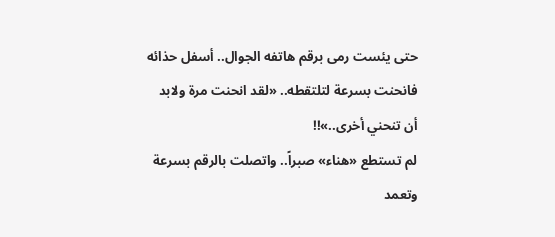حتى يئست رمى برقم هاتفه الجوال.. أسفل حذائه فانحنت بسرعة لتلتقطه.. «لقد انحنت مرة ولابد أن تنحني أخرى..»!!
لم تستطع «هناء» صبراً.. واتصلت بالرقم بسرعة وتعمد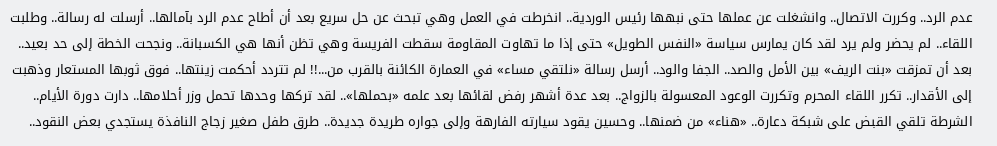عدم الرد.. وكررت الاتصال.. وانشغلت عن عملها حتى نبهها رئيس الوردية.. انخرطت في العمل وهي تبحث عن حل سريع بعد أن أطاح عدم الرد بآمالها.. أرسلت له رسالة.. وطلبت اللقاء.. لم يحضر ولم يرد لقد كان يمارس سياسة «النفس الطويل» حتى إذا ما تهاوت المقاومة سقطت الفريسة وهي تظن أنها هي الكسبانة.. ونجحت الخطة إلى حد بعيد.. بعد أن تمزقت «بنت الريف» بين الأمل والصد.. الجفا والود.. أرسل رسالة «نلتقي مساء» في العمارة الكائنة بالقرب من...!! لم تتردد أحكمت زينتها.. فوق ثوبها المستعار وذهبت إلى الأقدار.. تكرر اللقاء المحرم وتكررت الوعود المعسولة بالزواج.. بعد عدة أشهر رفض لقائها بعد علمه «بحملها».. لقد تركها وحدها تحمل وزر أحلامها.. دارت دورة الأيام.. الشرطة تلقي القبض على شبكة دعارة.. «هناء» من ضمنها.. وحسين يقود سيارته الفارهة وإلى جواره طريدة جديدة.. طرق طفل صغير زجاج النافذة يستجدي بعض النقود..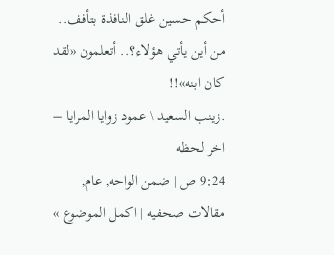أحكم حسين غلق النافذة بتأفف.. من أين يأتي هؤلاء؟.. أتعلمون «لقد كان ابنه»!!
.زينب السعيد \ عمود زوايا المرايا – اخر لحظه
9:24 ص | ضمن الواحه, عام, مقالات صحفيه | اكمل الموضوع »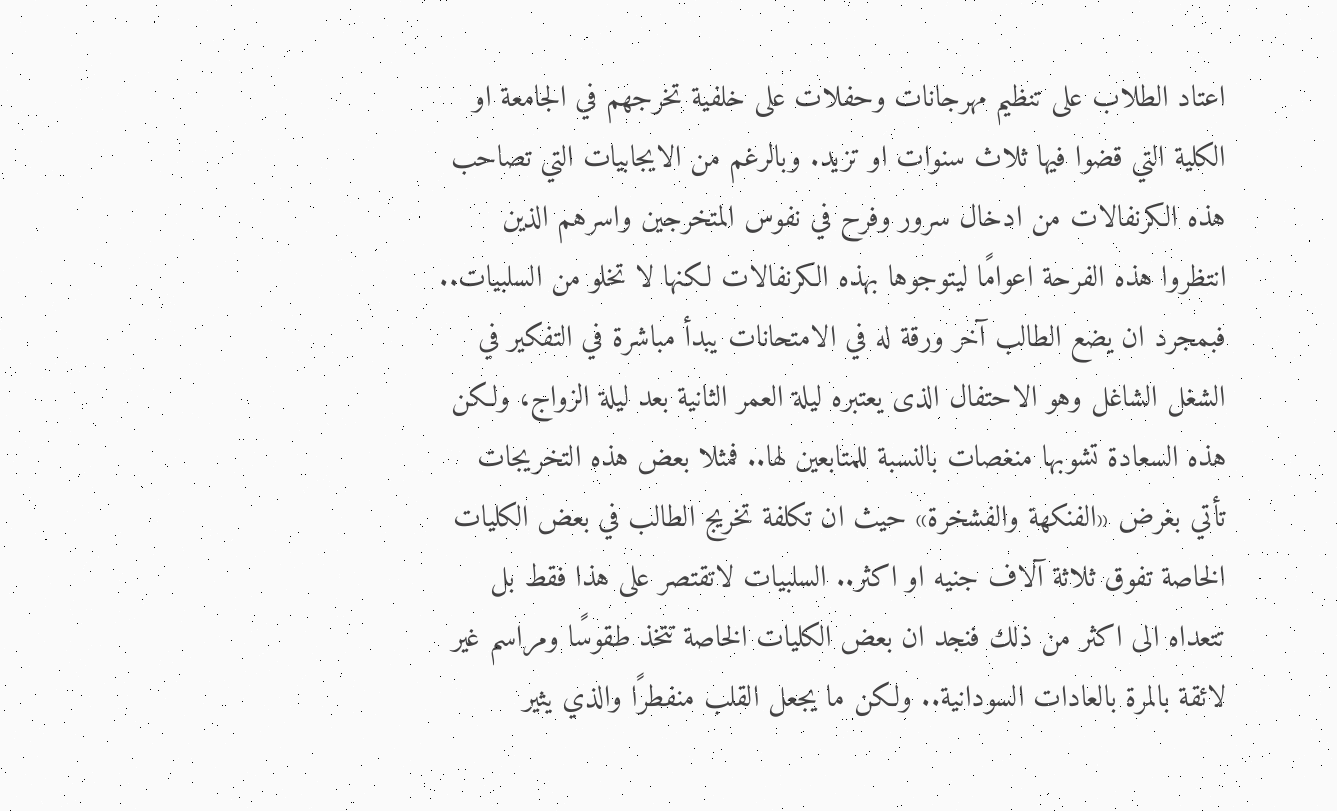اعتاد الطلاب على تنظيم مهرجانات وحفلات على خلفية تخرجهم في الجامعة او الكلية التي قضوا فيها ثلاث سنوات او تزيد. وبالرغم من الايجابيات التي تصاحب هذه الكرنفالات من ادخال سرور وفرح في نفوس المتخرجين واسرهم الذين انتظروا هذه الفرحة اعوامًا ليتوجوها بهذه الكرنفالات لكنها لا تخلو من السلبيات.. فبمجرد ان يضع الطالب آخر ورقة له في الامتحانات يبدأ مباشرة في التفكير في الشغل الشاغل وهو الاحتفال الذى يعتبره ليلة العمر الثانية بعد ليلة الزواج، ولكن هذه السعادة تشوبها منغصات بالنسبة للمتابعين لها.. فمثلا بعض هذه التخريجات تأتي بغرض «الفنكهة والفشخرة» حيث ان تكلفة تخريج الطالب في بعض الكليات الخاصة تفوق ثلاثة آلاف جنيه او اكثر.. السلبيات لاتقتصر على هذا فقط بل تتعداه الى اكثر من ذلك فنجد ان بعض الكليات الخاصة تتخذ طقوسًا ومراسم غير لائقة بالمرة بالعادات السودانية.. ولكن ما يجعل القلب منفطرًا والذي يثير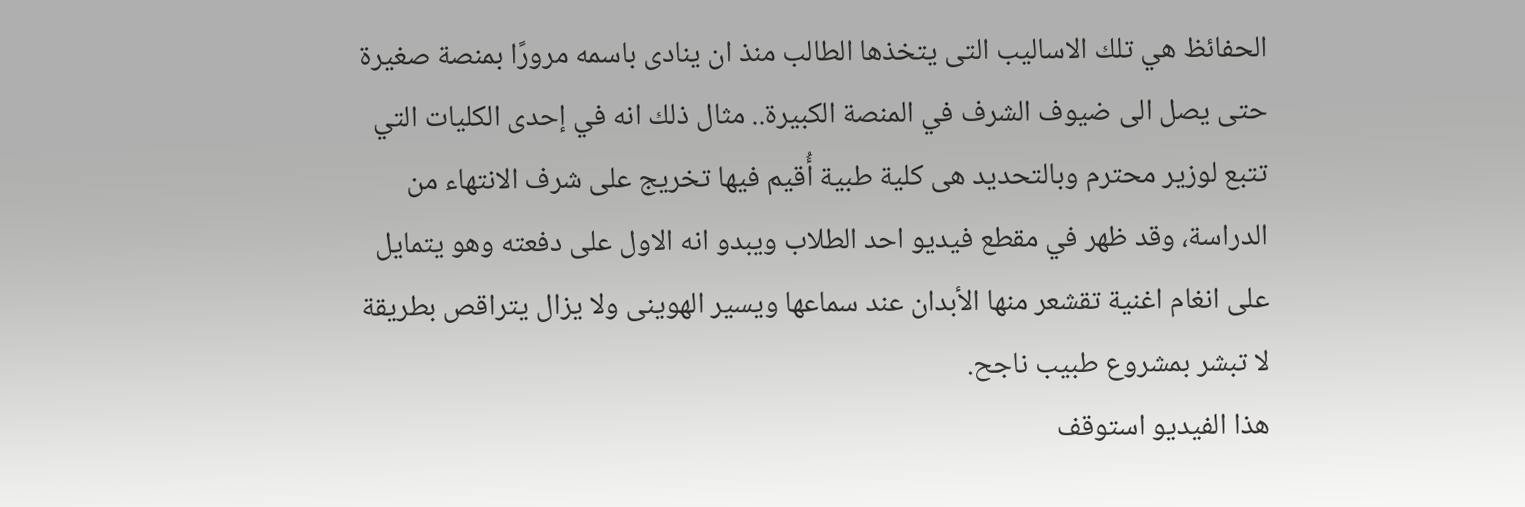الحفائظ هي تلك الاساليب التى يتخذها الطالب منذ ان ينادى باسمه مرورًا بمنصة صغيرة حتى يصل الى ضيوف الشرف في المنصة الكبيرة.. مثال ذلك انه في إحدى الكليات التي تتبع لوزير محترم وبالتحديد هى كلية طبية أُقيم فيها تخريج على شرف الانتهاء من الدراسة، وقد ظهر في مقطع فيديو احد الطلاب ويبدو انه الاول على دفعته وهو يتمايل على انغام اغنية تقشعر منها الأبدان عند سماعها ويسير الهوينى ولا يزال يتراقص بطريقة لا تبشر بمشروع طبيب ناجح.
هذا الفيديو استوقف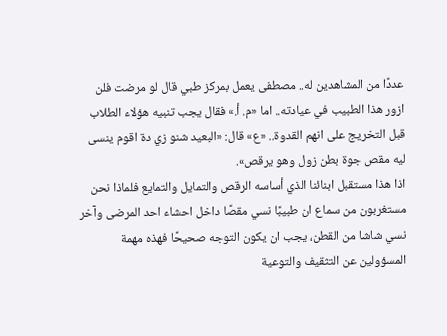عددًا من المشاهدين له.. مصطفى يعمل بمركز طبي قال لو مرضت فلن ازور هذا الطبيب في عيادته.. اما «م. أ.» فقال يجب تنبيه هؤلاء الطلاب قبل التخريج على انهم القدوة.. «ع» قال: «البعيد شنو زي دة اقوم ينسى ليه مقص جوة بطن زول وهو يرقص».
اذا هذا مستقبل ابنائنا الذي أساسه الرقص والتمايل والتمايع فلماذا نحن مستغربون من سماع ان طبيبًا نسي مقصًا داخل احشاء احد المرضى وآخر نسي شاشا من القطن، يجب ان يكون التوجه صحيحًا فهذه مهمة المسؤولين عن التثقيف والتوعية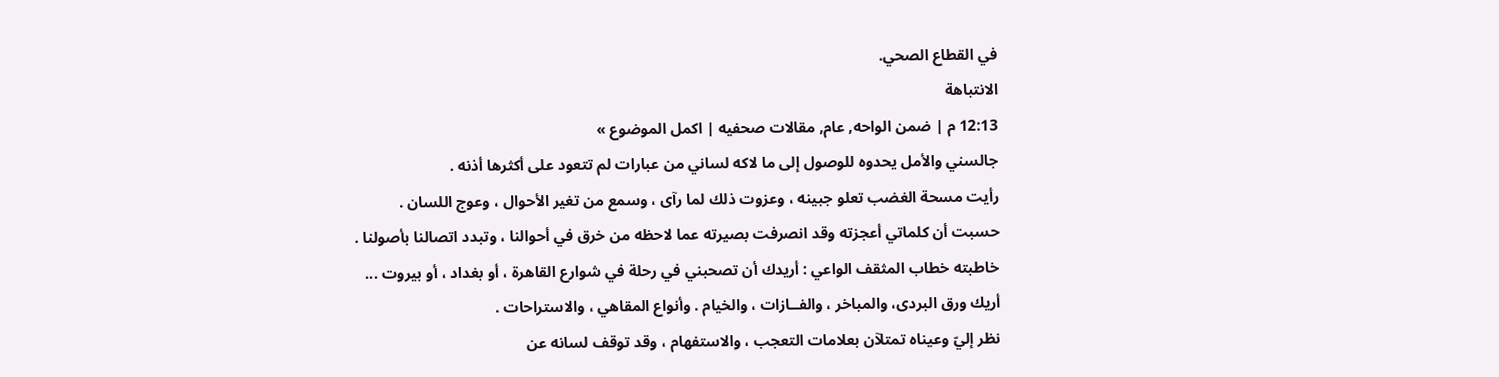في القطاع الصحي.
الانتباهة
12:13 م | ضمن الواحه, عام, مقالات صحفيه | اكمل الموضوع »
جالسني والأمل يحدوه للوصول إلى ما لاكه لساني من عبارات لم تتعود على أكثرها أذنه .
رأيت مسحة الغضب تعلو جبينه ، وعزوت ذلك لما رآى ، وسمع من تغير الأحوال ، وعوج اللسان .
حسبت أن كلماتي أعجزته وقد انصرفت بصيرته عما لاحظه من خرق في أحوالنا ، وتبدد اتصالنا بأصولنا .
خاطبته خطاب المثقف الواعي : أريدك أن تصحبني في رحلة في شوارع القاهرة ، أو بغداد ، أو بيروت ...
أريك ورق البردى، والمباخر ، والفــازات ، والخيام . وأنواع المقاهي ، والاستراحات .
نظر إليّ وعيناه تمتلآن بعلامات التعجب ، والاستفهام ، وقد توقف لسانه عن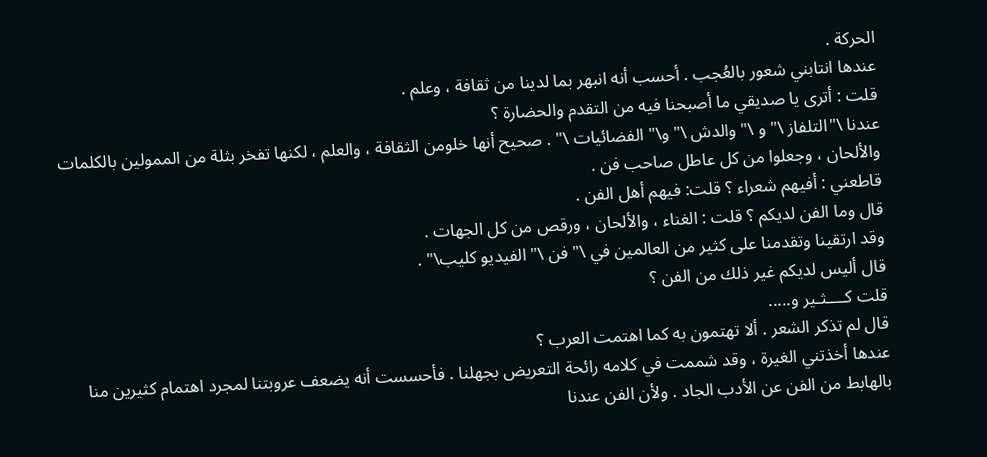الحركة .
عندها انتابني شعور بالعُجب . أحسب أنه انبهر بما لدينا من ثقافة ، وعلم .
قلت : أترى يا صديقي ما أصبحنا فيه من التقدم والحضارة ؟
عندنا \"التلفاز \" و \" والدش \" و\" الفضائيات \" . صحيح أنها خلومن الثقافة ، والعلم ، لكنها تفخر بثلة من الممولين بالكلمات والألحان ، وجعلوا من كل عاطل صاحب فن .
قاطعني : أفيهم شعراء ؟ قلت: فيهم أهل الفن .
قال وما الفن لديكم ؟ قلت : الغناء ، والألحان ، ورقص من كل الجهات .
وقد ارتقينا وتقدمنا على كثير من العالمين في \" فن \" الفيديو كليب\" .
قال أليس لديكم غير ذلك من الفن ؟
قلت كــــثـير و.....
قال لم تذكر الشعر . ألا تهتمون به كما اهتمت العرب ؟
عندها أخذتني الغيرة ، وقد شممت في كلامه رائحة التعريض بجهلنا . فأحسست أنه يضعف عروبتنا لمجرد اهتمام كثيرين منا بالهابط من الفن عن الأدب الجاد . ولأن الفن عندنا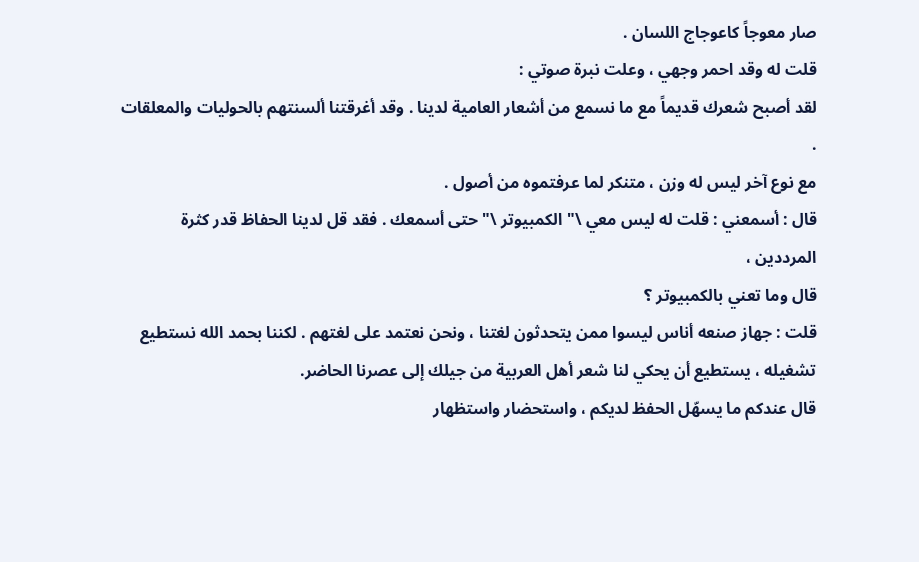صار معوجاً كاعوجاج اللسان .
قلت له وقد احمر وجهي ، وعلت نبرة صوتي :
لقد أصبح شعرك قديماً مع ما نسمع من أشعار العامية لدينا . وقد أغرقتنا ألسنتهم بالحوليات والمعلقات .
مع نوع آخر ليس له وزن ، متنكر لما عرفتموه من أصول .
قال : أسمعني : قلت له ليس معي \" الكمبيوتر \" حتى أسمعك . فقد قل لدينا الحفاظ قدر كثرة المرددين ،
قال وما تعني بالكمبيوتر ؟
قلت : جهاز صنعه أناس ليسوا ممن يتحدثون لغتنا ، ونحن نعتمد على لغتهم . لكننا بحمد الله نستطيع تشغيله ، يستطيع أن يحكي لنا شعر أهل العربية من جيلك إلى عصرنا الحاضر.
قال عندكم ما يسهّل الحفظ لديكم ، واستحضار واستظهار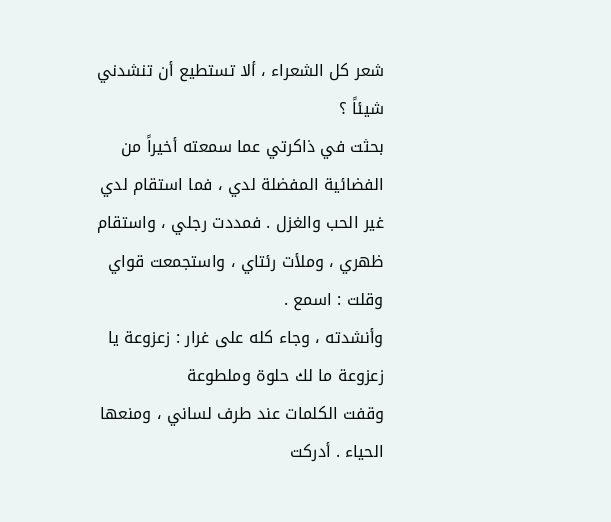شعر كل الشعراء ، ألا تستطيع أن تنشدني شيئاً ؟
بحثت في ذاكرتي عما سمعته أخيراً من الفضائية المفضلة لدي ، فما استقام لدي غير الحب والغزل . فمددت رجلي ، واستقام ظهري ، وملأت رئتاي ، واستجمعت قواي وقلت : اسمع .
وأنشدته ، وجاء كله على غرار : زعزوعة يا زعزوعة ما لك حلوة وملطوعة
وقفت الكلمات عند طرف لساني ، ومنعها الحياء . أدركت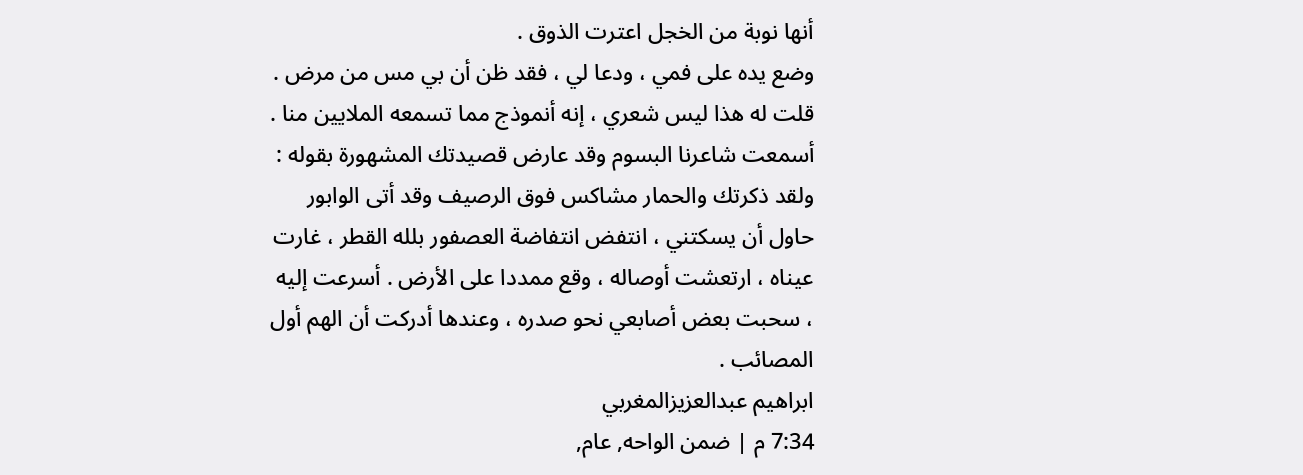أنها نوبة من الخجل اعترت الذوق .
وضع يده على فمي ، ودعا لي ، فقد ظن أن بي مس من مرض .
قلت له هذا ليس شعري ، إنه أنموذج مما تسمعه الملايين منا .
أسمعت شاعرنا البسوم وقد عارض قصيدتك المشهورة بقوله :
ولقد ذكرتك والحمار مشاكس فوق الرصيف وقد أتى الوابور
حاول أن يسكتني ، انتفض انتفاضة العصفور بلله القطر ، غارت عيناه ، ارتعشت أوصاله ، وقع ممددا على الأرض . أسرعت إليه ، سحبت بعض أصابعي نحو صدره ، وعندها أدركت أن الهم أول المصائب .
ابراهيم عبدالعزيزالمغربي
7:34 م | ضمن الواحه, عام,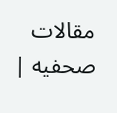مقالات صحفيه |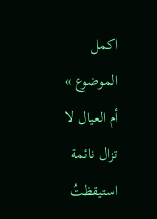اكمل الموضوع »
أم العيال لا تزال نائمة استيقظتُ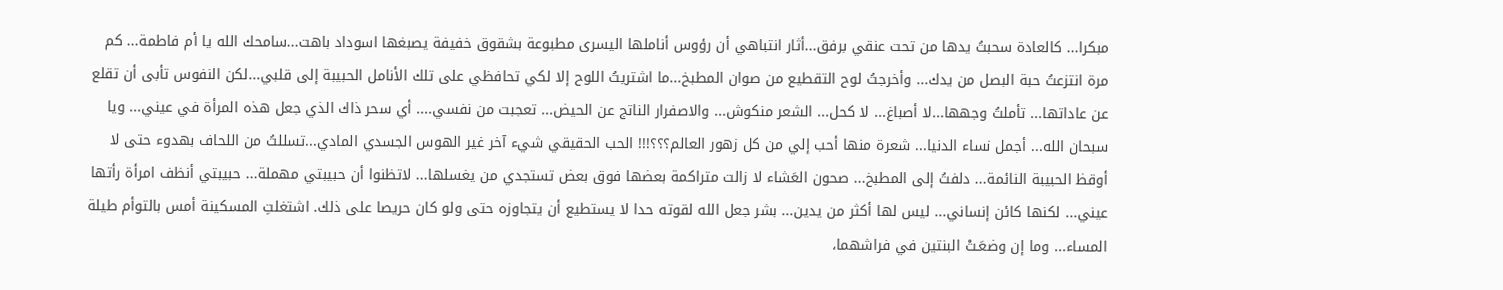مبكرا... كالعادة سحبتُ يدها من تحت عنقي برفق...أثار انتباهي أن رؤوس أناملها اليسرى مطبوعة بشقوق خفيفة يصبغها اسوداد باهت...سامحك الله يا أم فاطمة... كم مرة انتزعتُ حبة البصل من يدك... وأخرجتُ لوح التقطيع من صوان المطبخ...ما اشتريتُ اللوح إلا لكي تحافظي على تلك الأنامل الحبيبة إلى قلبي...لكن النفوس تأبى أن تقلع عن عاداتها... تأملتُ وجهها...لا أصباغ... لا كحل... الشعر منكوش... والاصفرار الناتج عن الحيض... تعجبت من نفسي.... أي سحر ذاك الذي جعل هذه المرأة في عيني... ويا
سبحان الله... أجمل نساء الدنيا... شعرة منها أحب إلي من كل زهور العالم؟؟؟!!! الحب الحقيقي شيء آخر غير الهوس الجسدي المادي...تسللتُ من اللحاف بهدوء حتى لا أوقظ الحبيبة النائمة... دلفتُ إلى المطبخ... صحون العَشاء لا زالت متراكمة بعضها فوق بعض تستجدي من يغسلها... لاتظنوا أن حبيبتي مهملة... حبيبتي أنظف امرأة رأتها عيني... لكنها كائن إنساني... ليس لها أكثر من يدين... بشر جعل الله لقوته حدا لا يستطيع أن يتجاوزه حتى ولو كان حريصا على ذلك. اشتغلتِ المسكينة أمس بالتوأم طيلة المساء... وما إن وضعَـتْ البنتين في فراشهما،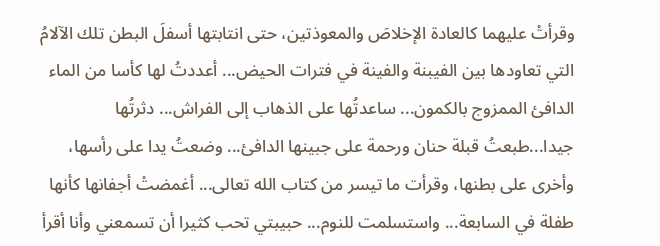وقرأتْ عليهما كالعادة الإخلاصَ والمعوذتين، حتى انتابتها أسفلَ البطن تلك الآلامُ التي تعاودها بين الفيبنة والفينة في فترات الحيض... أعددتُ لها كأسا من الماء الدافئ الممزوج بالكمون... ساعدتُها على الذهاب إلى الفراش... دثرتُها جيدا...طبعتُ قبلة حنان ورحمة على جبينها الدافئ... وضعتُ يدا على رأسها، وأخرى على بطنها، وقرأت ما تيسر من كتاب الله تعالى... أغمضتْ أجفانها كأنها طفلة في السابعة... واستسلمت للنوم... حبيبتي تحب كثيرا أن تسمعني وأنا أقرأ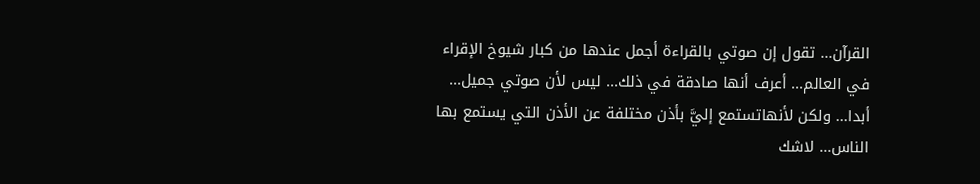القرآن... تقول إن صوتي بالقراءة أجمل عندها من كبار شيوخ الإقراء في العالم... أعرف أنها صادقة في ذلك... ليس لأن صوتي جميل... أبدا... ولكن لأنهاتستمع إليَّ بأذن مختلفة عن الأذن التي يستمع بها الناس... لاشك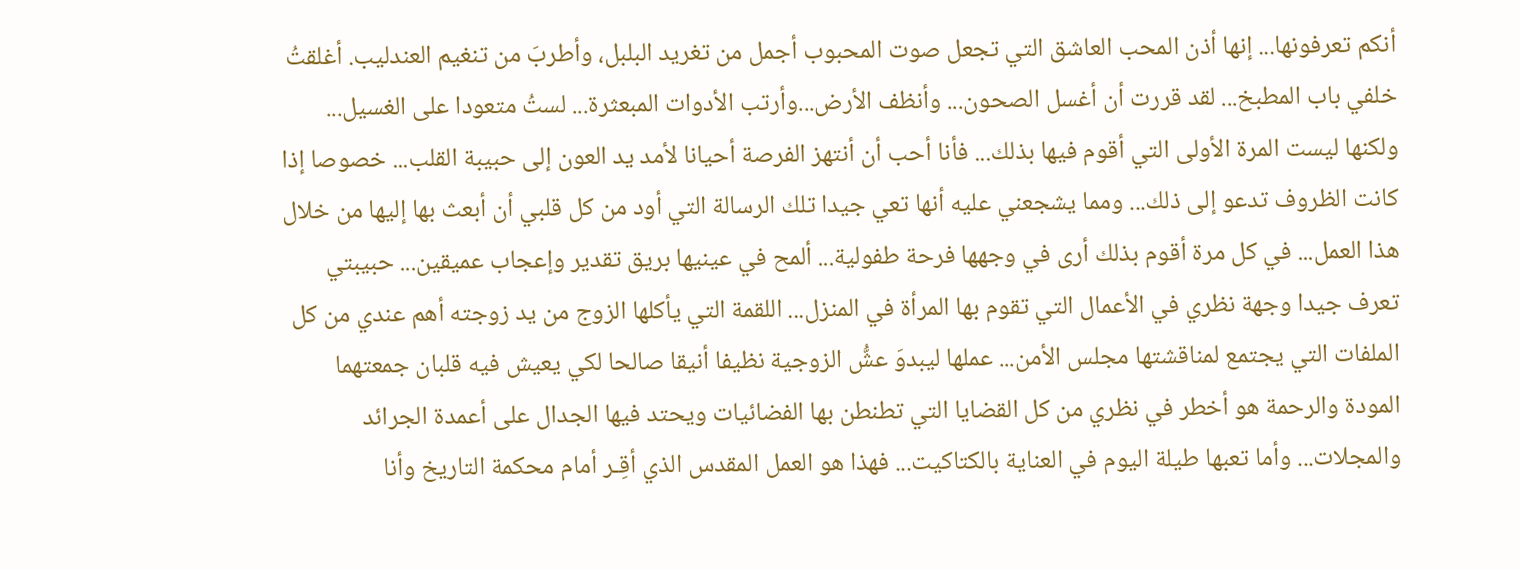أنكم تعرفونها... إنها أذن المحب العاشق التي تجعل صوت المحبوب أجمل من تغريد البلبل، وأطربَ من تنغيم العندليب. أغلقتُ خلفي باب المطبخ... لقد قررت أن أغسل الصحون... وأنظف الأرض...وأرتب الأدوات المبعثرة... لستُ متعودا على الغسيل... ولكنها ليست المرة الأولى التي أقوم فيها بذلك... فأنا أحب أن أنتهز الفرصة أحيانا لأمد يد العون إلى حبيبة القلب... خصوصا إذا كانت الظروف تدعو إلى ذلك... ومما يشجعني عليه أنها تعي جيدا تلك الرسالة التي أود من كل قلبي أن أبعث بها إليها من خلال هذا العمل... في كل مرة أقوم بذلك أرى في وجهها فرحة طفولية... ألمح في عينيها بريق تقدير وإعجاب عميقين... حبيبتي تعرف جيدا وجهة نظري في الأعمال التي تقوم بها المرأة في المنزل... اللقمة التي يأكلها الزوج من يد زوجته أهم عندي من كل الملفات التي يجتمع لمناقشتها مجلس الأمن... عملها ليبدوَ عشُّ الزوجية نظيفا أنيقا صالحا لكي يعيش فيه قلبان جمعتهما المودة والرحمة هو أخطر في نظري من كل القضايا التي تطنطن بها الفضائيات ويحتد فيها الجدال على أعمدة الجرائد والمجلات... وأما تعبها طيلة اليوم في العناية بالكتاكيت... فهذا هو العمل المقدس الذي أقِـر أمام محكمة التاريخ وأنا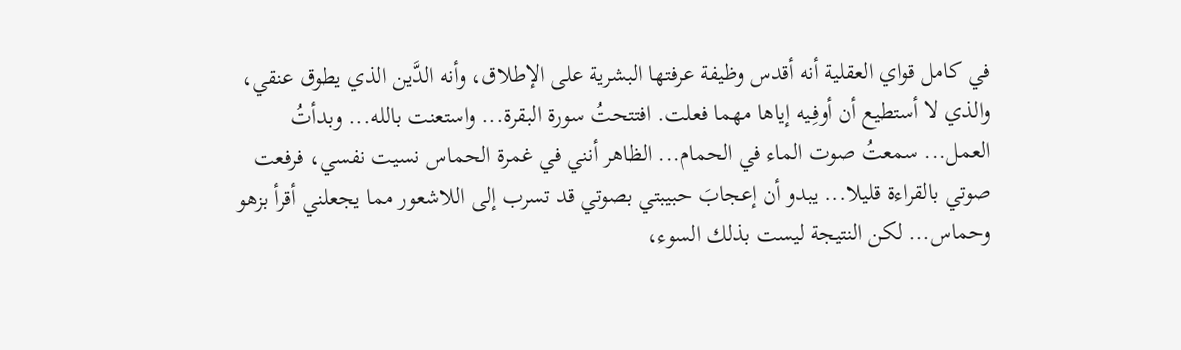في كامل قواي العقلية أنه أقدس وظيفة عرفتها البشرية على الإطلاق، وأنه الدَّين الذي يطوق عنقي، والذي لا أستطيع أن أوفِـيه إياها مهما فعلت. افتتحتُ سورة البقرة... واستعنت بالله... وبدأتُ العمل... سمعتُ صوت الماء في الحمام... الظاهر أنني في غمرة الحماس نسيت نفسي، فرفعت صوتي بالقراءة قليلا... يبدو أن إعجابَ حبيبتي بصوتي قد تسرب إلى اللاشعور مما يجعلني أقرأ بزهو وحماس... لكن النتيجة ليست بذلك السوء،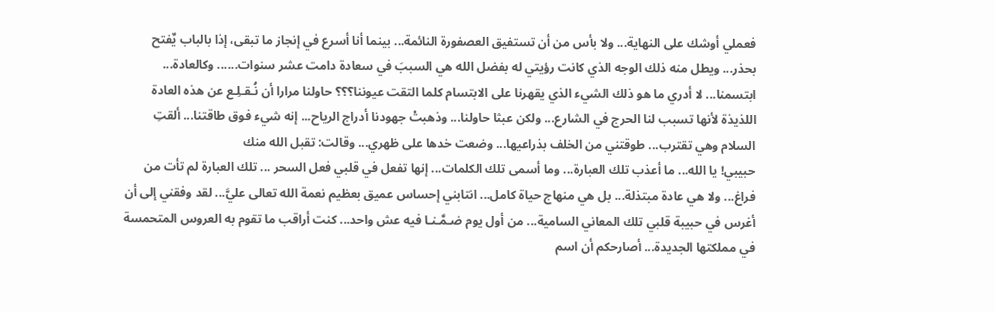فعملي أوشك على النهاية... ولا بأس من أن تستفيق العصفورة النائمة... بينما أنا أسرع في إنجاز ما تبقى، إذا بالباب يٌفتح بحذر... ويطل منه ذلك الوجه الذي كانت رؤيتي له بفضل الله هي السببَ في سعادة دامت عشر سنوات...... وكالعادة... ابتسمنا... لا أدري ما هو ذلك الشيء الذي يقهرنا على الابتسام كلما التقت عيوننا؟؟؟ حاولنا مرارا أن نُـقـلِـع عن هذه العادة اللذيذة لأنها تسبب لنا الحرج في الشارع... ولكن عبثا حاولنا... وذهبتْ جهودنا أدراج الرياح... إنه شيء فوق طاقتنا... ألقتِ السلام وهي تقترب... طوقتني من الخلف بذراعيها... وضعت خدها على ظهري... وقالت: تقبل الله منك
حبيبي! يا الله... ما أعذب تلك العبارة... وما أسمى تلك الكلمات... إنها تفعل في قلبي فعل السحر ... تلك العبارة لم تأت من فراغ... ولا هي عادة مبتذلة... بل هي منهاج حياة كامل... انتابني إحساس عميق بعظيم نعمة الله تعالى عليَّ... لقد وفقني إلى أن أغرس في حبيبة قلبي تلك المعاني السامية... من أول يوم ضـمَّـنـا فيه عش واحد... كنت أراقب ما تقوم به العروس المتحمسة في مملكتها الجديدة... أصارحكم أن اسم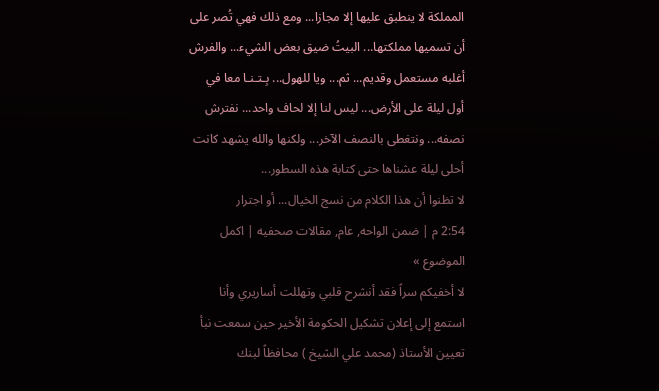المملكة لا ينطبق عليها إلا مجازا... ومع ذلك فهي تُصر على أن تسميها مملكتها... البيتُ ضيق بعض الشيء... والفرش أغلبه مستعمل وقديم... ثم... ويا للهول... بِـتـنـا معا في أول ليلة على الأرض... ليس لنا إلا لحاف واحد... نفترش نصفه... ونتغطى بالنصف الآخر... ولكنها والله يشهد كانت أحلى ليلة عشناها حتى كتابة هذه السطور...
لا تظنوا أن هذا الكلام من نسج الخيال... أو اجترار
2:54 م | ضمن الواحه, عام, مقالات صحفيه | اكمل الموضوع »
لا أخفيكم سراً فقد أنشرح قلبي وتهللت أساريري وأنا استمع إلى إعلان تشكيل الحكومة الأخير حين سمعت نبأ تعيين الأستاذ (محمد علي الشيخ ) محافظاً لبنك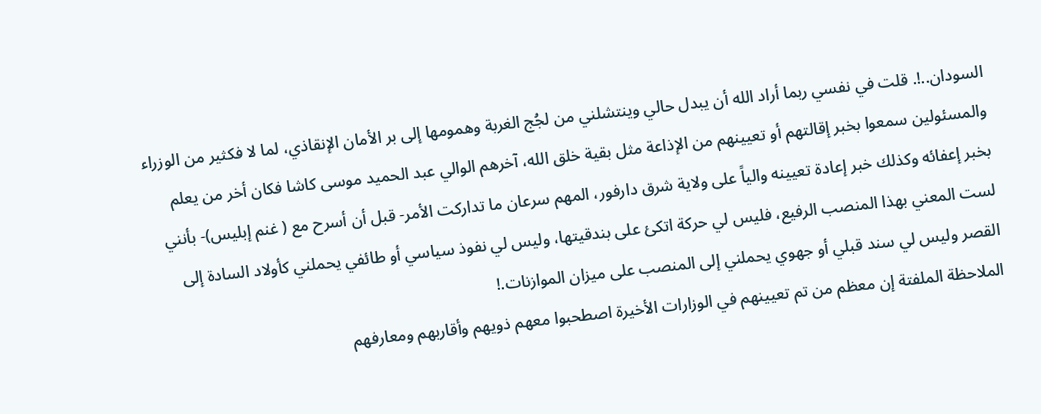السودان..!. قلت في نفسي ربما أراد الله أن يبدل حالي وينتشلني من لجُج الغربة وهمومها إلى بر الأمان الإنقاذي، لما لا فكثير من الوزراء والمسئولين سمعوا بخبر إقالتهم أو تعيينهم من الإذاعة مثل بقية خلق الله، آخرهم الوالي عبد الحميد موسى كاشا فكان أخر من يعلم بخبر إعفائه وكذلك خبر إعادة تعيينه والياً على ولاية شرق دارفور، المهم سرعان ما تداركت الأمر- قبل أن أسرح مع ( غنم إبليس)- بأنني لست المعني بهذا المنصب الرفيع، فليس لي حركة اتكئ على بندقيتها، وليس لي نفوذ سياسي أو طائفي يحملني كأولاد السادة إلى القصر وليس لي سند قبلي أو جهوي يحملني إلى المنصب على ميزان الموازنات.!
الملاحظة الملفتة إن معظم من تم تعيينهم في الوزارات الأخيرة اصطحبوا معهم ذويهم وأقاربهم ومعارفهم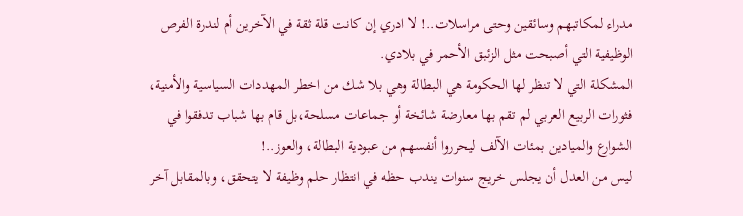مدراء لمكاتبهم وسائقين وحتى مراسلات..! لا ادري إن كانت قلة ثقة في الآخرين أم لندرة الفرص الوظيفية التي أصبحت مثل الزئبق الأحمر في بلادي.
المشكلة التي لا تنظر لها الحكومة هي البطالة وهي بلا شك من اخطر المهددات السياسية والأمنية، فثورات الربيع العربي لم تقم بها معارضة شائخة أو جماعات مسلحة،بل قام بها شباب تدفقوا في الشوارع والميادين بمئات الآلف ليحرروا أنفسهم من عبودية البطالة، والعوز..!
ليس من العدل أن يجلس خريج سنوات يندب حظه في انتظار حلم وظيفة لا يتحقق، وبالمقابل آخر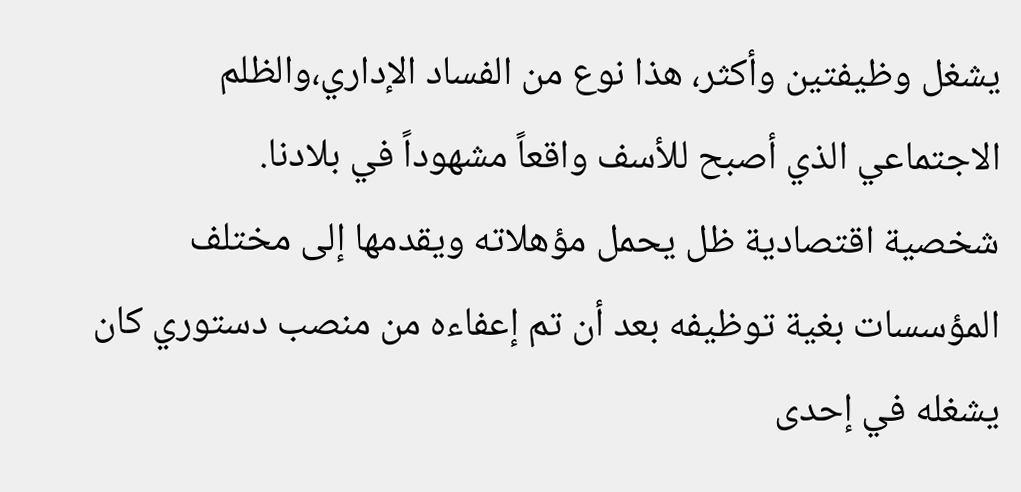يشغل وظيفتين وأكثر، هذا نوع من الفساد الإداري،والظلم الاجتماعي الذي أصبح للأسف واقعاً مشهوداً في بلادنا.
شخصية اقتصادية ظل يحمل مؤهلاته ويقدمها إلى مختلف المؤسسات بغية توظيفه بعد أن تم إعفاءه من منصب دستوري كان يشغله في إحدى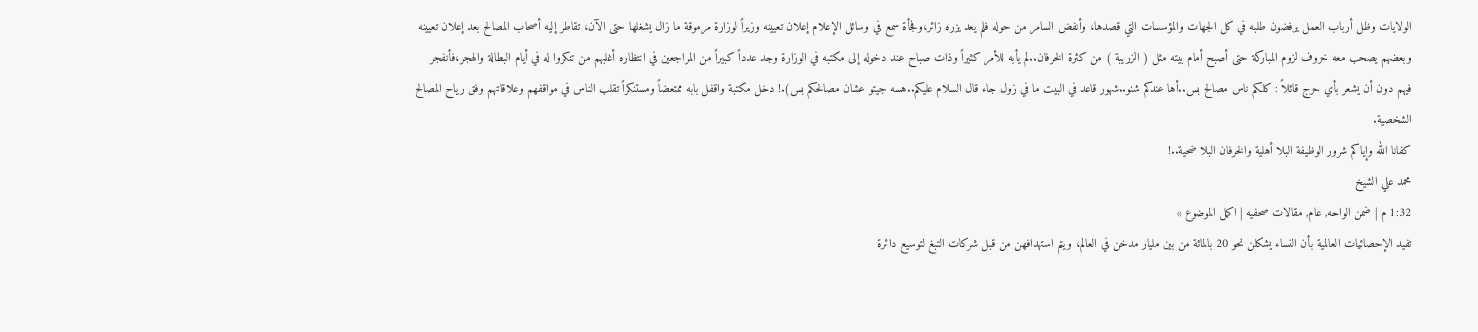الولايات وظل أرباب العمل يرفضون طلبه في كل الجهات والمؤسسات التي قصدها، وأنفض السامر من حوله فلم يعد يزره زائر،وفجأة سمع في وسائل الإعلام إعلان تعيينه وزيراً لوزارة مرموقة ما زال يشغلها حتى الآن، تقاطر إليه أصحاب المصالح بعد إعلان تعيينه وبعضهم يصحب معه خروف لزوم المباركة حتى أصبح أمام بيته مثل ( الزريبة ) من كثرة الخرفان..لم يأبه للأمر كثيراً وذات صباح عند دخوله إلى مكتبه في الوزارة وجد عدداً كبيراً من المراجعين في انتظاره أغلبهم من تنكروا له في أيام البطالة والهجر،فأنفجر فيهم دون أن يشعر بأي حرج قائلاً : كلكم ناس مصالح بس..أها عندكم شنو..شهور قاعد في البيت ما في زول جاء قال السلام عليكم..هسه جيتو عشان مصالحكم بس).! دخل مكتبة واقفل بابه ممتعضاً ومستنكراً تقلب الناس في مواقفهم وعلاقاتهم وفق رياح المصالح الشخصية.
كفانا الله وإياكم شرور الوظيفة البلا أهلية والخرفان البلا ضحية..!
محمد علي الشيخ
1:32 م | ضمن الواحه, عام, مقالات صحفيه | اكمل الموضوع »
تفيد الإحصائيات العالمية بأن النساء يشكلن نحو 20 بالمائة من بين مليار مدخن في العالم، ويتم استهدافهن من قبل شركات التبغ لتوسيع دائرة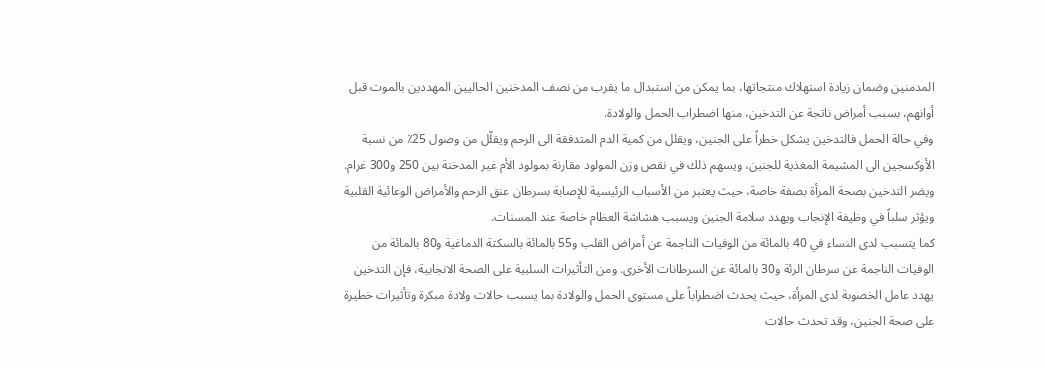المدمنين وضمان زيادة استهلاك منتجاتها، بما يمكن من استبدال ما يقرب من نصف المدخنين الحاليين المهددين بالموت قبل أوانهم، بسبب أمراض ناتجة عن التدخين، منها اضطراب الحمل والولادة.
وفي حالة الحمل فالتدخين يشكل خطراً على الجنين، ويقلل من كمية الدم المتدفقة الى الرحم ويقلّل من وصول 25٪ من نسبة الأوكسجين الى المشيمة المغذية للجنين، ويسهم ذلك في نقص وزن المولود مقارنة بمولود الأم غير المدخنة بين 250 و300 غرام. ويضر التدخين بصحة المرأة بصفة خاصة، حيث يعتبر من الأسباب الرئيسية للإصابة بسرطان عنق الرحم والأمراض الوعائية القلبية ويؤثر سلباً في وظيفة الإنجاب ويهدد سلامة الجنين ويسبب هشاشة العظام خاصة عند المسنات.
كما يتسبب لدى النساء في 40 بالمائة من الوفيات الناجمة عن أمراض القلب و55 بالمائة بالسكتة الدماغية و80 بالمائة من الوفيات الناجمة عن سرطان الرئة و30 بالمائة عن السرطانات الأخرى. ومن التأثيرات السلبية على الصحة الانجابية، فإن التدخين يهدد عامل الخصوبة لدى المرأة، حيث يحدث اضطراباً على مستوى الحمل والولادة بما يسبب حالات ولادة مبكرة وتأثيرات خطيرة على صحة الجنين، وقد تحدث حالات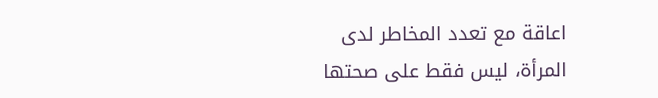اعاقة مع تعدد المخاطر لدى المرأة، ليس فقط على صحتها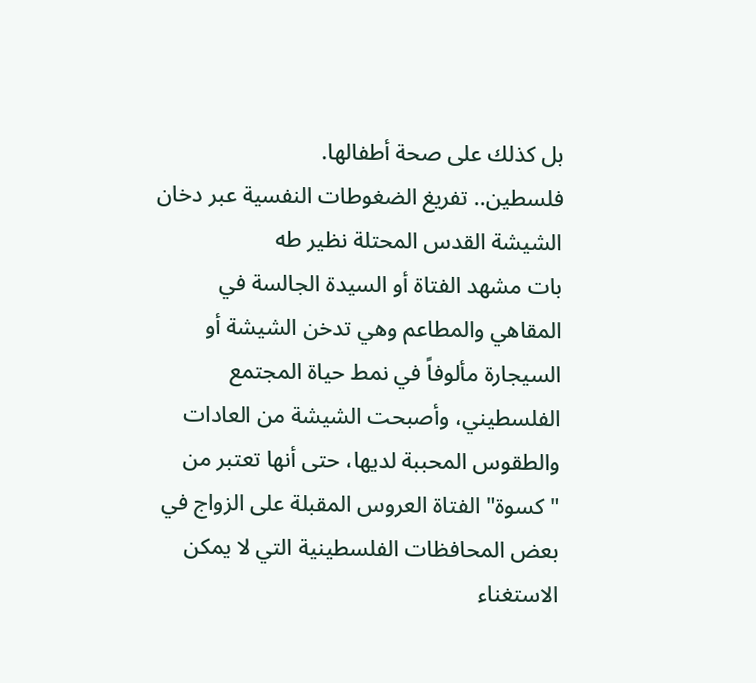بل كذلك على صحة أطفالها.
فلسطين.. تفريغ الضغوطات النفسية عبر دخان الشيشة القدس المحتلة نظير طه
بات مشهد الفتاة أو السيدة الجالسة في المقاهي والمطاعم وهي تدخن الشيشة أو السيجارة مألوفاً في نمط حياة المجتمع الفلسطيني، وأصبحت الشيشة من العادات والطقوس المحببة لديها، حتى أنها تعتبر من "كسوة" الفتاة العروس المقبلة على الزواج في بعض المحافظات الفلسطينية التي لا يمكن الاستغناء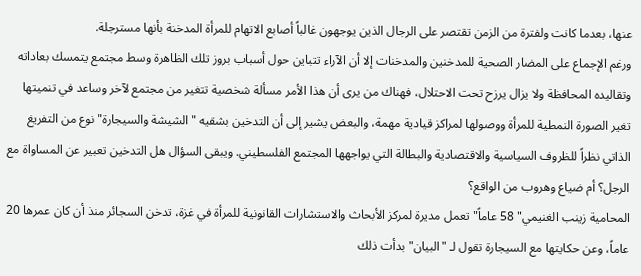عنها، بعدما كانت ولفترة من الزمن تقتصر على الرجال الذين يوجهون غالباً أصابع الاتهام للمرأة المدخنة بأنها مسترجلة.
ورغم الإجماع على المضار الصحية للمدخنين والمدخنات إلا أن الآراء تتباين حول أسباب بروز تلك الظاهرة وسط مجتمع يتمسك بعاداته وتقاليده المحافظة ولا يزال يرزح تحت الاحتلال، فهناك من يرى أن هذا الأمر مسألة شخصية تتغير من مجتمع لآخر وساعد في تنميتها تغير الصورة النمطية للمرأة ووصولها لمراكز قيادية مهمة، والبعض يشير إلى أن التدخين بشقيه "الشيشة والسيجارة" نوع من التفريغ الذاتي نظراً للظروف السياسية والاقتصادية والبطالة التي يواجهها المجتمع الفلسطيني. ويبقى السؤال هل التدخين تعبير عن المساواة مع الرجل؟ أم ضياع وهروب من الواقع؟
المحامية زينب الغنيمي" 58 عاماً" تعمل مديرة لمركز الأبحاث والاستشارات القانونية للمرأة في غزة، تدخن السجائر منذ أن كان عمرها 20 عاماً، وعن حكايتها مع السيجارة تقول لـ "البيان" بدأت ذلك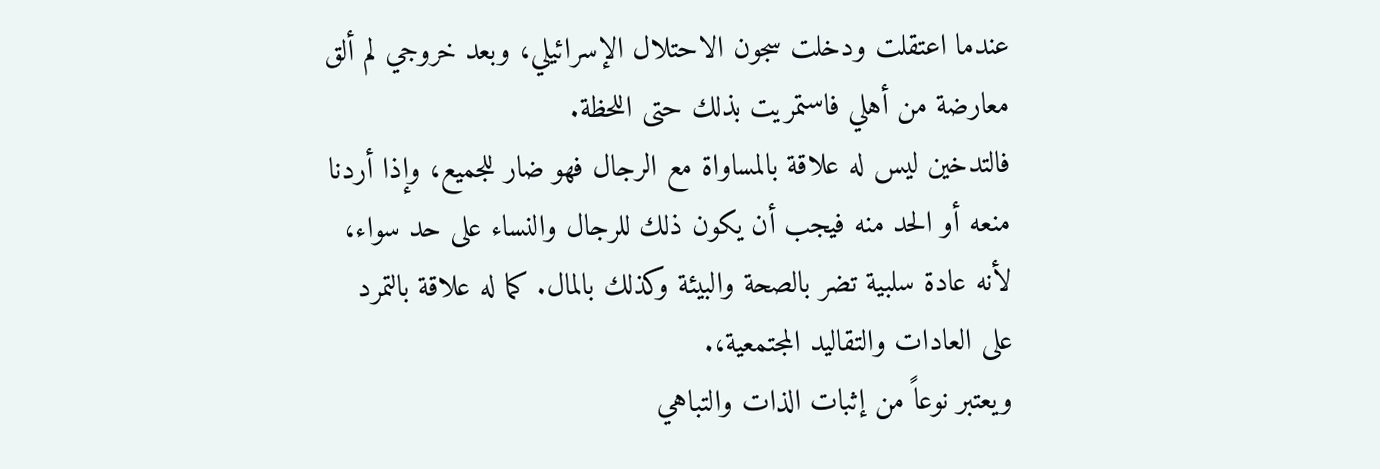عندما اعتقلت ودخلت سجون الاحتلال الإسرائيلي، وبعد خروجي لم ألق معارضة من أهلي فاستمريت بذلك حتى اللحظة.
فالتدخين ليس له علاقة بالمساواة مع الرجال فهو ضار للجميع، وإذا أردنا منعه أو الحد منه فيجب أن يكون ذلك للرجال والنساء على حد سواء، لأنه عادة سلبية تضر بالصحة والبيئة وكذلك بالمال. كما له علاقة بالتمرد على العادات والتقاليد المجتمعية،.
ويعتبر نوعاً من إثبات الذات والتباهي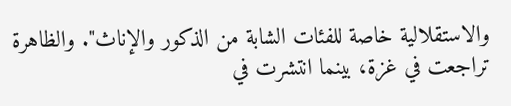والاستقلالية خاصة للفئات الشابة من الذكور والإناث". والظاهرة تراجعت في غزة، بينما انتشرت في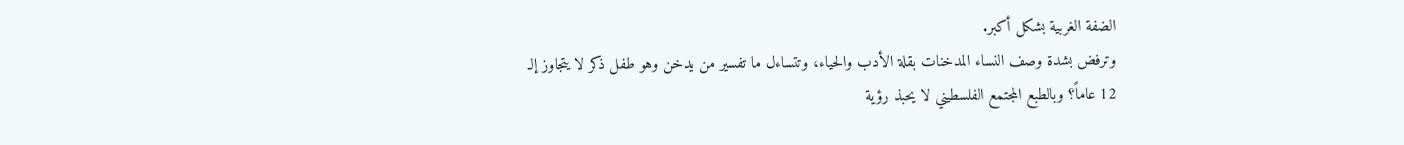الضفة الغربية بشكل أكبر.
وترفض بشدة وصف النساء المدخنات بقلة الأدب والحياء، وتتساءل ما تفسير من يدخن وهو طفل ذكر لا يتجاوز إلـ 12 عاماً؟ وبالطبع المجتمع الفلسطيني لا يحبذ رؤية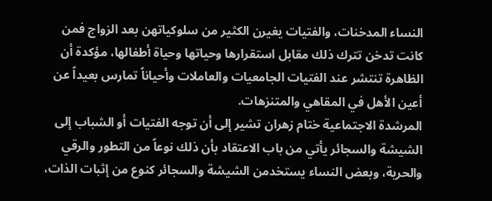النساء المدخنات، والفتيات يغيرن الكثير من سلوكياتهن بعد الزواج فمن كانت تدخن تترك ذلك مقابل استقرارها وحياتها وحياة أطفالها، مؤكدة أن الظاهرة تنتشر عند الفتيات الجامعيات والعاملات وأحياناً تمارس بعيداً عن أعين الأهل في المقاهي والمتنزهات.
المرشدة الاجتماعية ختام زهران تشير إلى أن توجه الفتيات أو الشباب إلى الشيشة والسجائر يأتي من باب الاعتقاد بأن ذلك نوعاً من التطور والرقي والحرية، وبعض النساء يستخدمن الشيشة والسجائر كنوع من إثبات الذات،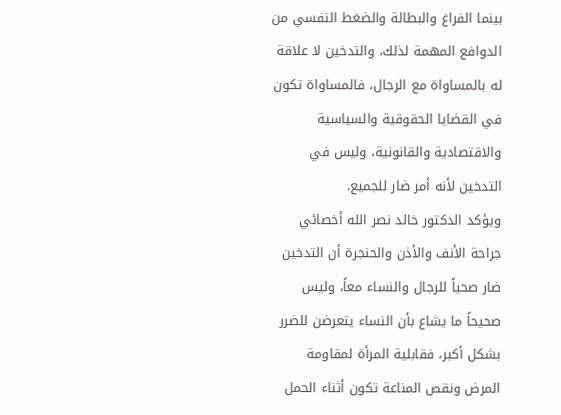بينما الفراغ والبطالة والضغط النفسي من الدوافع المهمة لذلك، والتدخين لا علاقة له بالمساواة مع الرجال، فالمساواة تكون في القضايا الحقوقية والسياسية والاقتصادية والقانونية، وليس في التدخين لأنه أمر ضار للجميع.
ويؤكد الدكتور خالد نصر الله أخصائي جراحة الأنف والأذن والحنجرة أن التدخين ضار صحياً للرجال والنساء معاً، وليس صحيحاً ما يشاع بأن النساء يتعرضن للضرر بشكل أكبر، فقابلية المرأة لمقاومة المرض ونقص المناعة تكون أثناء الحمل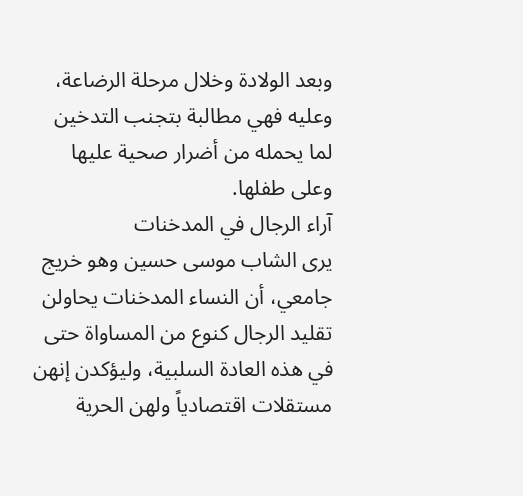وبعد الولادة وخلال مرحلة الرضاعة، وعليه فهي مطالبة بتجنب التدخين لما يحمله من أضرار صحية عليها وعلى طفلها.
آراء الرجال في المدخنات
يرى الشاب موسى حسين وهو خريج جامعي، أن النساء المدخنات يحاولن تقليد الرجال كنوع من المساواة حتى في هذه العادة السلبية، وليؤكدن إنهن مستقلات اقتصادياً ولهن الحرية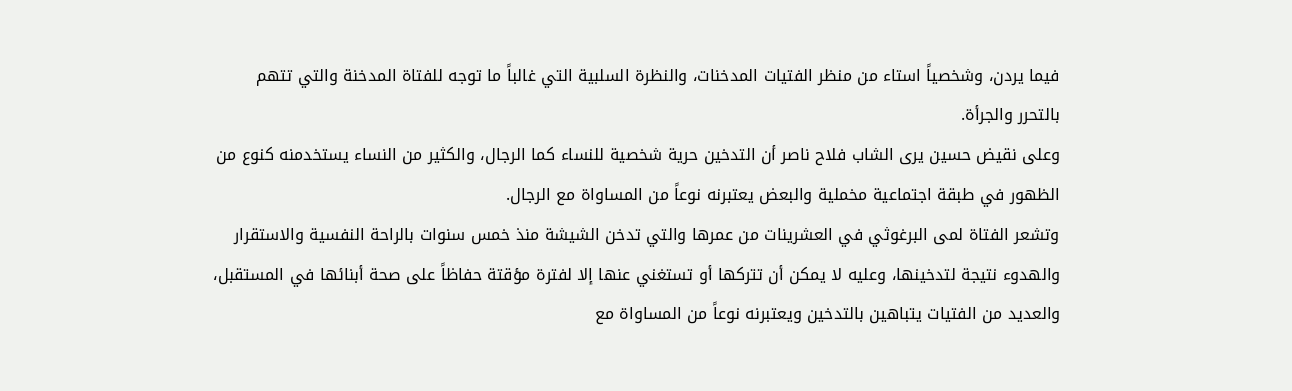فيما يردن، وشخصياً استاء من منظر الفتيات المدخنات، والنظرة السلبية التي غالباً ما توجه للفتاة المدخنة والتي تتهم بالتحرر والجرأة.
وعلى نقيض حسين يرى الشاب فلاح ناصر أن التدخين حرية شخصية للنساء كما الرجال، والكثير من النساء يستخدمنه كنوع من الظهور في طبقة اجتماعية مخملية والبعض يعتبرنه نوعاً من المساواة مع الرجال.
وتشعر الفتاة لمى البرغوثي في العشرينات من عمرها والتي تدخن الشيشة منذ خمس سنوات بالراحة النفسية والاستقرار والهدوء نتيجة لتدخينها، وعليه لا يمكن أن تتركها أو تستغني عنها إلا لفترة مؤقتة حفاظاً على صحة أبنائها في المستقبل، والعديد من الفتيات يتباهين بالتدخين ويعتبرنه نوعاً من المساواة مع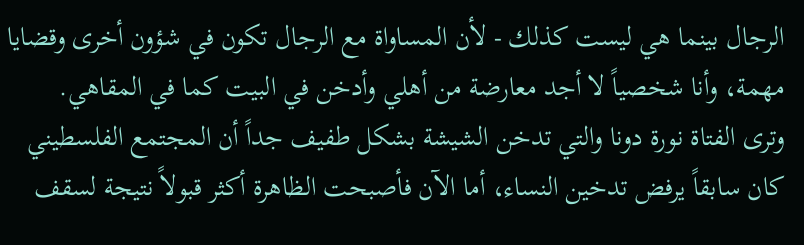الرجال بينما هي ليست كذلك - لأن المساواة مع الرجال تكون في شؤون أخرى وقضايا مهمة، وأنا شخصياً لا أجد معارضة من أهلي وأدخن في البيت كما في المقاهي.
وترى الفتاة نورة دونا والتي تدخن الشيشة بشكل طفيف جداً أن المجتمع الفلسطيني كان سابقاً يرفض تدخين النساء، أما الآن فأصبحت الظاهرة أكثر قبولاً نتيجة لسقف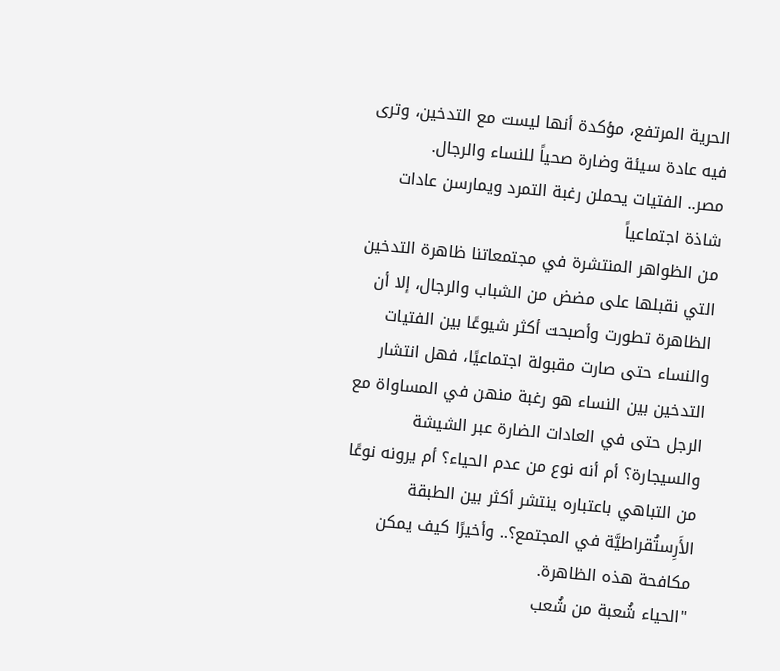الحرية المرتفع، مؤكدة أنها ليست مع التدخين، وترى فيه عادة سيئة وضارة صحياً للنساء والرجال.
مصر.. الفتيات يحملن رغبة التمرد ويمارسن عادات شاذة اجتماعياً
من الظواهر المنتشرة في مجتمعاتنا ظاهرة التدخين التي نقبلها على مضض من الشباب والرجال، إلا أن الظاهرة تطورت وأصبحت أكثر شيوعًا بين الفتيات والنساء حتى صارت مقبولة اجتماعيًا، فهل انتشار التدخين بين النساء هو رغبة منهن في المساواة مع الرجل حتى في العادات الضارة عبر الشيشة والسيجارة؟ أم أنه نوع من عدم الحياء؟ أم يرونه نوعًا من التباهي باعتباره ينتشر أكثر بين الطبقة الأَرِستُقراطيَّة في المجتمع؟.. وأخيرًا كيف يمكن مكافحة هذه الظاهرة.
"الحياء شُعبة من شُعب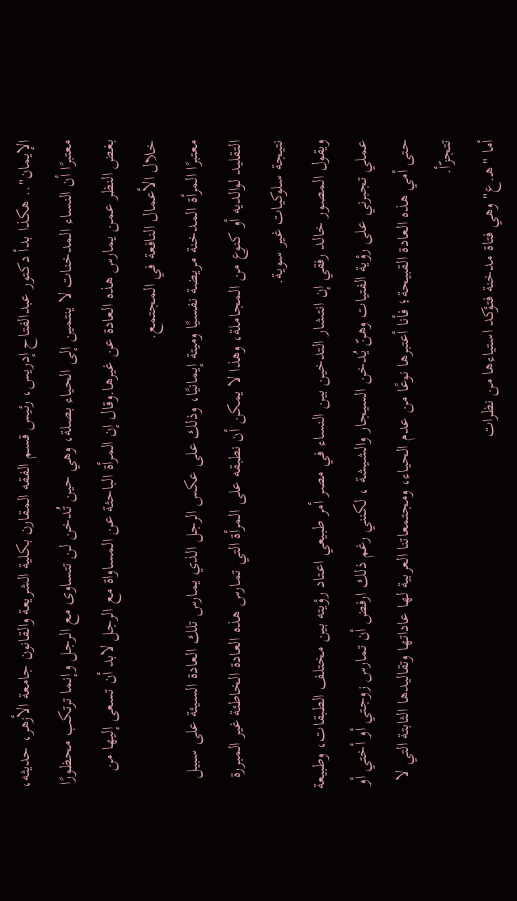الإيمان".. هكذا بدأ دكتور عبدالفتاح إدريس، رئيس قسم الفقه المقارن بكلية الشريعة والقانون جامعة الأزهر، حديثه، معتبرًا أن النساء المدخنات لا ينتمين إلى الحياء بصلة، وهي حين تُدخن لن تتساوى مع الرجل وإنما ترتكب محظورًا بغض النظر عمن يمارس هذه العادة عن غيرها.وقال إن المرأة الباحثة عن المساواة مع الرجل لابد أن تسعى إليها من خلال الأعمال النافعة في المجتمع.
معتبرًا المرأة المدخنة مريضة نفسيًا وميتة إيمانيًا، وذلك على عكس الرجل الذي يمارس تلك العادة السيئة على سبيل التقليد لوالديه أو كنوع من المجاملة، وهذا لا يمكن أن نطبقه على المرأة التي تمارس هذه العادة الخاطئة غير المبررة نتيجة سلوكيات غير سوية.
ويقول المصور خالد رفقي إن انتشار التدخين بين النساء في مصر أمر طبيعي اعتاد رؤيته بين مختلف الطبقات، وطبيعة عملي تجبرني على رؤية الفتيات وهنّ يُدخن السيجار والشيشة ، لكنني رغم ذلك ارفض أن تمارس زوجتي أو أختي أو حتى أمي هذه العادة القبيحة؛ فأنا أعتبرها نوعًا من عدم الحياء، ومجتمعاتنا العربية لها عاداتها وتقاليدها الثابتة التي لا تتجزّأ.
أما "هـ.ع" وهي فتاة مدخنة فتؤكد استياءها من نظرات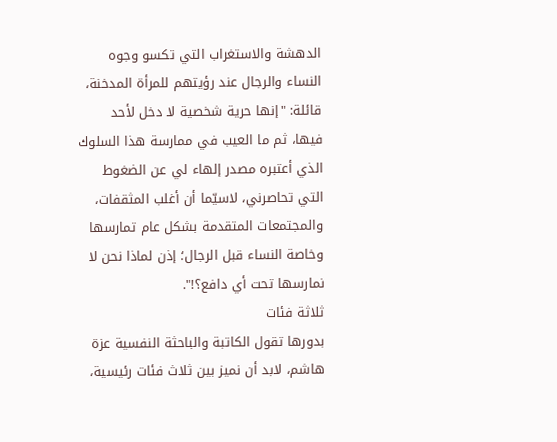الدهشة والاستغراب التي تكسو وجوه النساء والرجال عند رؤيتهم للمرأة المدخنة، قائلة: "إنها حرية شخصية لا دخل لأحد فيها، ثم ما العيب في ممارسة هذا السلوك الذي أعتبره مصدر إلهاء لي عن الضغوط التي تحاصرني، لاسيّما أن أغلب المثقفات، والمجتمعات المتقدمة بشكل عام تمارسها وخاصة النساء قبل الرجال؛ إذن لماذا نحن لا نمارسها تحت أي دافع؟!".
ثلاثة فئات
بدورها تقول الكاتبة والباحثة النفسية عزة هاشم، لابد أن نميز بين ثلاث فئات رئيسية،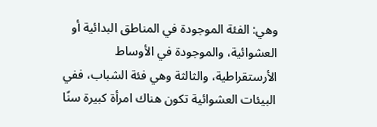وهي: الفئة الموجودة في المناطق البدائية أو العشوائية، والموجودة في الأوساط الأرستقراطية، والثالثة وهي فئة الشباب، ففي البيئات العشوائية تكون هناك امرأة كبيرة سنًا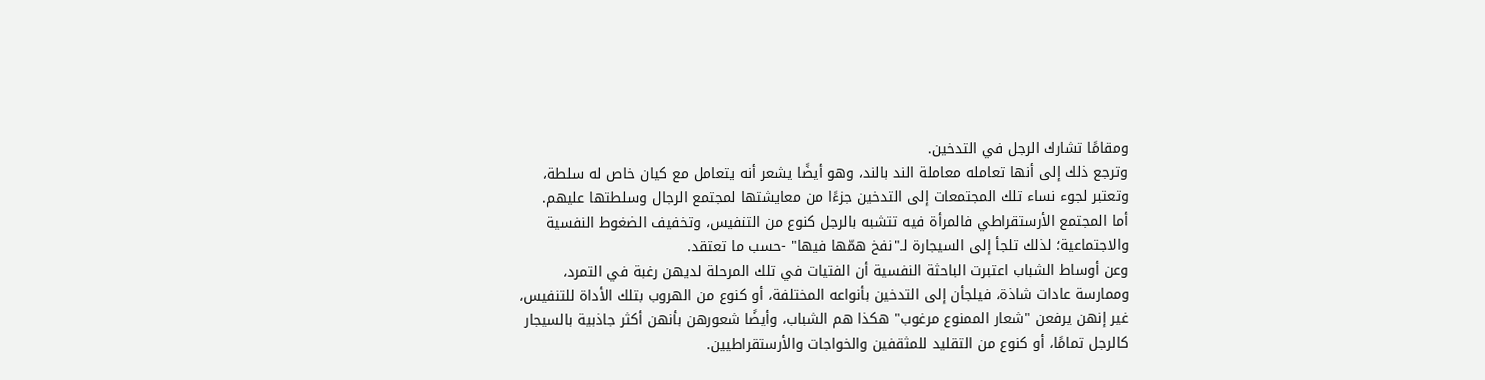ومقامًا تشارك الرجل في التدخين.
وترجع ذلك إلى أنها تعامله معاملة الند بالند، وهو أيضًا يشعر أنه يتعامل مع كيان خاص له سلطة، وتعتبر لجوء نساء تلك المجتمعات إلى التدخين جزءًا من معايشتها لمجتمع الرجال وسلطتها عليهم.
أما المجتمع الأرستقراطي فالمرأة فيه تتشبه بالرجل كنوع من التنفيس، وتخفيف الضغوط النفسية والاجتماعية؛ لذلك تلجأ إلى السيجارة لـ"نفخ همّها فيها" -حسب ما تعتقد.
وعن أوساط الشباب اعتبرت الباحثة النفسية أن الفتيات في تلك المرحلة لديهن رغبة في التمرد، وممارسة عادات شاذة، فيلجأن إلى التدخين بأنواعه المختلفة، أو كنوع من الهروب بتلك الأداة للتنفيس، غير إنهن يرفعن "شعار الممنوع مرغوب" هكذا هم الشباب، وأيضًا شعورهن بأنهن أكثر جاذبية بالسيجار كالرجل تمامًا، أو كنوع من التقليد للمثقفين والخواجات والأرستقراطيين.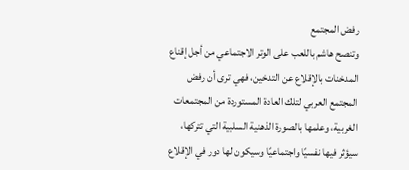رفض المجتمع
وتنصح هاشم باللعب على الوتر الاجتماعي من أجل إقناع المدخنات بالإقلاع عن التدخين، فهي ترى أن رفض المجتمع العربي لتلك العادة المستوردة من المجتمعات الغربية، وعلمها بالصورة الذهنية السلبية التي تتركها، سيؤثر فيها نفسيًا واجتماعيًا وسيكون لها دور في الإقلاع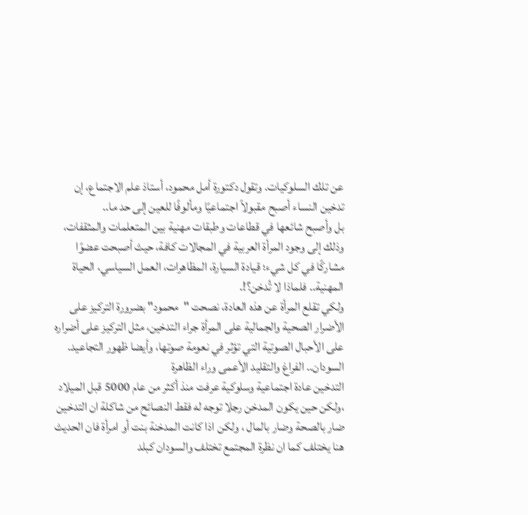عن تلك السلوكيات. وتقول دكتورة أمل محمود، أستاذ علم الاجتماع، إن تدخين النساء أصبح مقبولاً اجتماعيًا ومألوفًا للعين إلى حد ما..
بل وأصبح شائعها في قطاعات وطبقات مهنية بين المتعلمات والمثقفات، وذلك إلى وجود المرأة العربية في المجالات كافة، حيث أصبحت عضوًا مشاركًا في كل شيء؛ قيادة السيارة، المظاهرات، العمل السياسي، الحياة المهنية.. فلماذا لا تُدخن؟!.
ولكي تقلع المرأة عن هذه العادة، نصحت "محمود" بضرورة التركيز على الأضرار الصحية والجمالية على المرأة جراء التدخين، مثل التركيز على أضراره على الأحبال الصوتية التي تؤثر في نعومة صوتها، وأيضا ظهور التجاعيد.
السودان.. الفراغ والتقليد الأعمى وراء الظاهرة
التدخين عادة اجتماعية وسلوكية عرفت منذ أكثر من عام 5000 قبل الميلاد ،ولكن حين يكون المدخن رجلا توجه له فقط النصائح من شاكلة ان التدخين ضار بالصحة وضار بالمال ، ولكن اذا كانت المدخنة بنت أو امرأة فان الحديث هنا يختلف كما ان نظرة المجتمع تختلف والسودان كبلد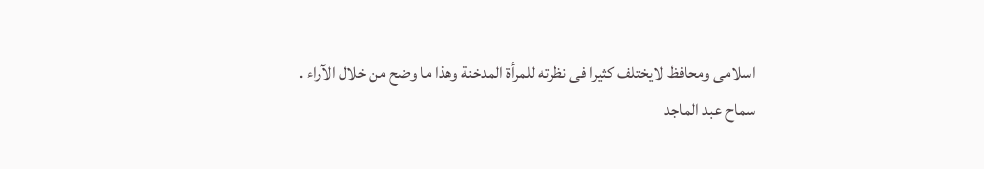اسلامى ومحافظ لايختلف كثيرا فى نظرته للمرأة المدخنة وهذا ما وضح من خلال الآراء .
سماح عبد الماجد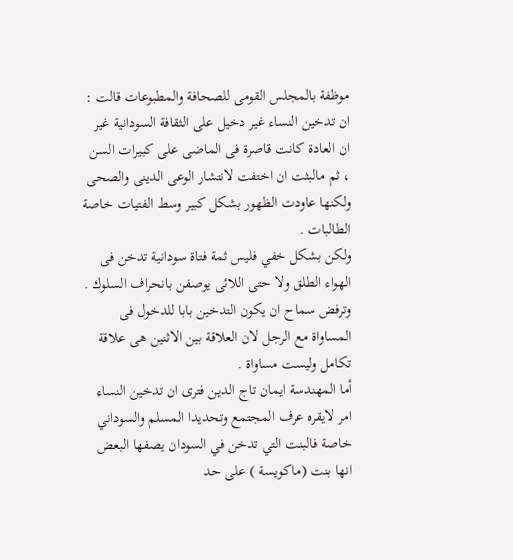موظفة بالمجلس القومى للصحافة والمطبوعات قالت : ان تدخين النساء غير دخيل على الثقافة السودانية غير ان العادة كانت قاصرة فى الماضى على كبيرات السن ، ثم مالبثت ان اختفت لانتشار الوعى الدينى والصحى ولكنها عاودت الظهور بشكل كبير وسط الفتيات خاصة الطالبات .
ولكن بشكل خفي فليس ثمة فتاة سودانية تدخن فى الهواء الطلق ولا حتى اللائى يوصفن بانحراف السلوك . وترفض سماح ان يكون التدخين بابا للدخول فى المساواة مع الرجل لان العلاقة بين الاثنين هى علاقة تكامل وليست مساواة .
أما المهندسة ايمان تاج الدين فترى ان تدخين النساء امر لايقره عرف المجتمع وتحديدا المسلم والسوداني خاصة فالبنت التي تدخن في السودان يصفها البعض انها بنت (ماكويسة ) على حد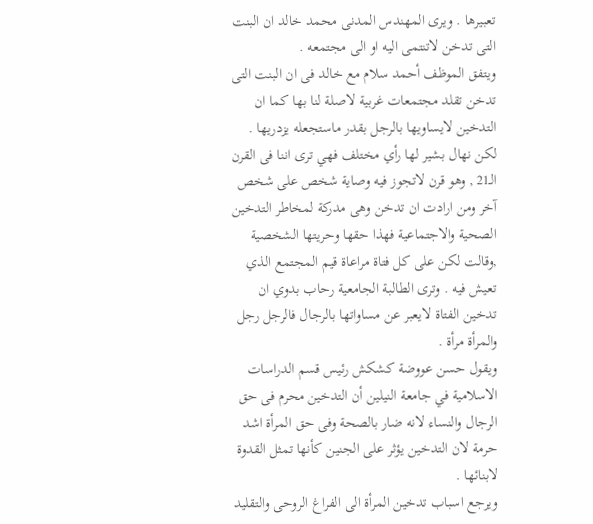تعبيرها . ويرى المهندس المدنى محمد خالد ان البنت التى تدخن لاتنتمى اليه او الى مجتمعه .
ويتفق الموظف أحمد سلام مع خالد فى ان البنت التى تدخن تقلد مجتمعات غربية لاصلة لنا بها كما ان التدخين لايساويها بالرجل بقدر ماستجعله يزدريها .
لكن نهال بشير لها رأي مختلف فهي ترى اننا فى القرن الـ21 , وهو قرن لاتجوز فيه وصاية شخص على شخص آخر ومن ارادت ان تدخن وهى مدركة لمخاطر التدخين الصحية والاجتماعية فهذا حقها وحريتها الشخصية ,وقالت لكن على كل فتاة مراعاة قيم المجتمع الذي تعيش فيه . وترى الطالبة الجامعية رحاب بدوي ان تدخين الفتاة لايعبر عن مساواتها بالرجال فالرجل رجل والمرأة مرأة .
ويقول حسن عووضة كشكش رئيس قسم الدراسات الاسلامية في جامعة النيلين أن التدخين محرم فى حق الرجال والنساء لانه ضار بالصحة وفى حق المرأة اشد حرمة لان التدخين يؤثر على الجنين كأنها تمثل القدوة لابنائها .
ويرجع اسباب تدخين المرأة الى الفراغ الروحى والتقليد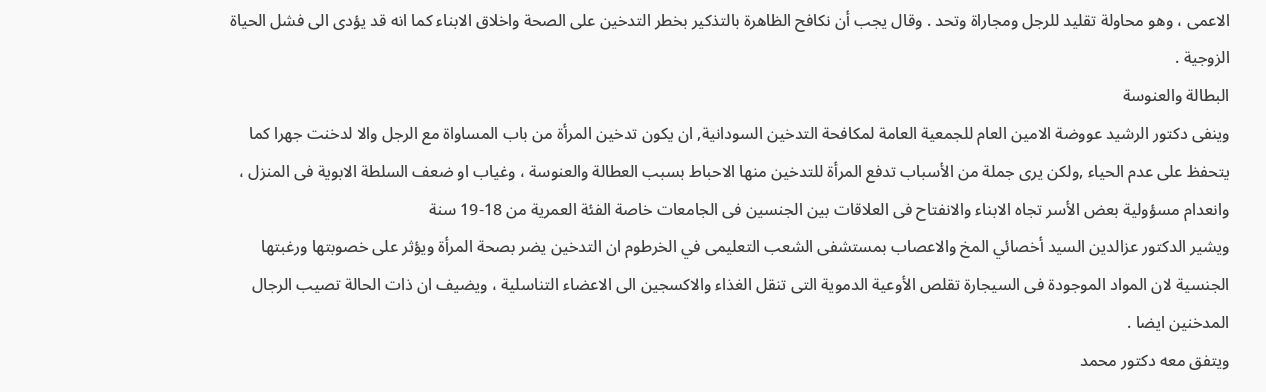الاعمى ، وهو محاولة تقليد للرجل ومجاراة وتحد . وقال يجب أن نكافح الظاهرة بالتذكير بخطر التدخين على الصحة واخلاق الابناء كما انه قد يؤدى الى فشل الحياة الزوجية .
البطالة والعنوسة
وينفى دكتور الرشيد عووضة الامين العام للجمعية العامة لمكافحة التدخين السودانية, ان يكون تدخين المرأة من باب المساواة مع الرجل والا لدخنت جهرا كما يتحفظ على عدم الحياء ,ولكن يرى جملة من الأسباب تدفع المرأة للتدخين منها الاحباط بسبب العطالة والعنوسة ، وغياب او ضعف السلطة الابوية فى المنزل ، وانعدام مسؤولية بعض الأسر تجاه الابناء والانفتاح فى العلاقات بين الجنسين فى الجامعات خاصة الفئة العمرية من 18-19 سنة
ويشير الدكتور عزالدين السيد أخصائي المخ والاعصاب بمستشفى الشعب التعليمى في الخرطوم ان التدخين يضر بصحة المرأة ويؤثر على خصوبتها ورغبتها الجنسية لان المواد الموجودة فى السيجارة تقلص الأوعية الدموية التى تنقل الغذاء والاكسجين الى الاعضاء التناسلية ، ويضيف ان ذات الحالة تصيب الرجال المدخنين ايضا .
ويتفق معه دكتور محمد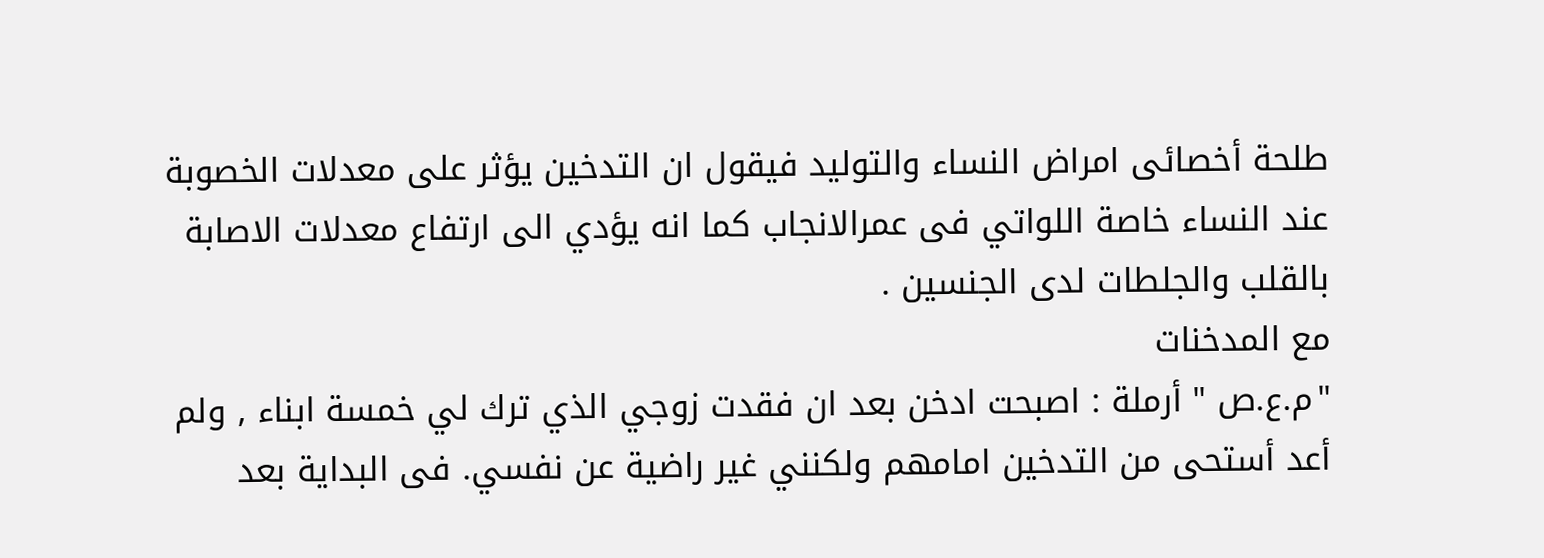طلحة أخصائى امراض النساء والتوليد فيقول ان التدخين يؤثر على معدلات الخصوبة عند النساء خاصة اللواتي فى عمرالانجاب كما انه يؤدي الى ارتفاع معدلات الاصابة بالقلب والجلطات لدى الجنسين .
مع المدخنات
"م.ع.ص " أرملة : اصبحت ادخن بعد ان فقدت زوجي الذي ترك لي خمسة ابناء , ولم أعد أستحى من التدخين امامهم ولكنني غير راضية عن نفسي. فى البداية بعد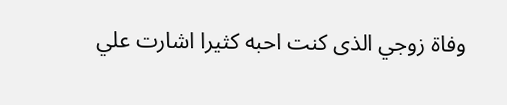وفاة زوجي الذى كنت احبه كثيرا اشارت علي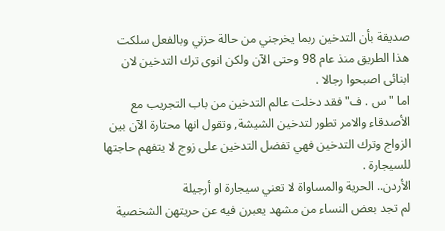صديقة بأن التدخين ربما يخرجني من حالة حزني وبالفعل سلكت هذا الطريق منذ عام 98 وحتى الآن ولكن انوى ترك التدخين لان ابنائى اصبحوا رجالا .
اما "س . ف" فقد دخلت عالم التدخين من باب التجريب مع الأصدقاء والامر تطور لتدخين الشيشة, وتقول انها محتارة الآن بين الزواج وترك التدخين فهي تفضل التدخين على زوج لا يتفهم حاجتها للسيجارة .
الأردن.. الحرية والمساواة لا تعني سيجارة او أرجيلة
لم تجد بعض النساء من مشهد يعبرن فيه عن حريتهن الشخصية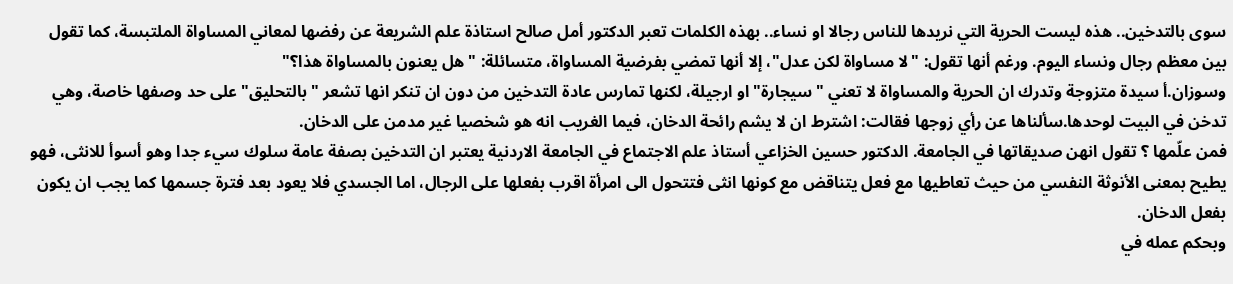سوى بالتدخين.. هذه ليست الحرية التي نريدها للناس رجالا او نساء.. بهذه الكلمات تعبر الدكتور أمل صالح استاذة علم الشريعة عن رفضها لمعاني المساواة الملتبسة، كما تقول بين معظم رجال ونساء اليوم. ورغم أنها تقول: "لا مساواة لكن عدل"، إلا أنها تمضي بفرضية المساواة، متسائلة: "هل يعنون بالمساواة هذا؟"
وسوزان.أ سيدة متزوجة وتدرك ان الحرية والمساواة لا تعني "سيجارة" او ارجيلة، لكنها تمارس عادة التدخين من دون ان تنكر انها تشعر "بالتحليق" على حد وصفها خاصة، وهي تدخن في البيت لوحدها.سألناها عن رأي زوجها فقالت: اشترط ان لا يشم رائحة الدخان، فيما الغريب انه هو شخصيا غير مدمن على الدخان.
فمن علّمها ؟ تقول انهن صديقاتها في الجامعة. الدكتور حسين الخزاعي أستاذ علم الاجتماع في الجامعة الاردنية يعتبر ان التدخين بصفة عامة سلوك سيء جدا وهو أسوأ للانثى، فهو يطيح بمعنى الأنوثة النفسي من حيث تعاطيها مع فعل يتناقض مع كونها انثى فتتحول الى امرأة اقرب بفعلها على الرجال، اما الجسدي فلا يعود بعد فترة جسمها كما يجب ان يكون بفعل الدخان.
وبحكم عمله في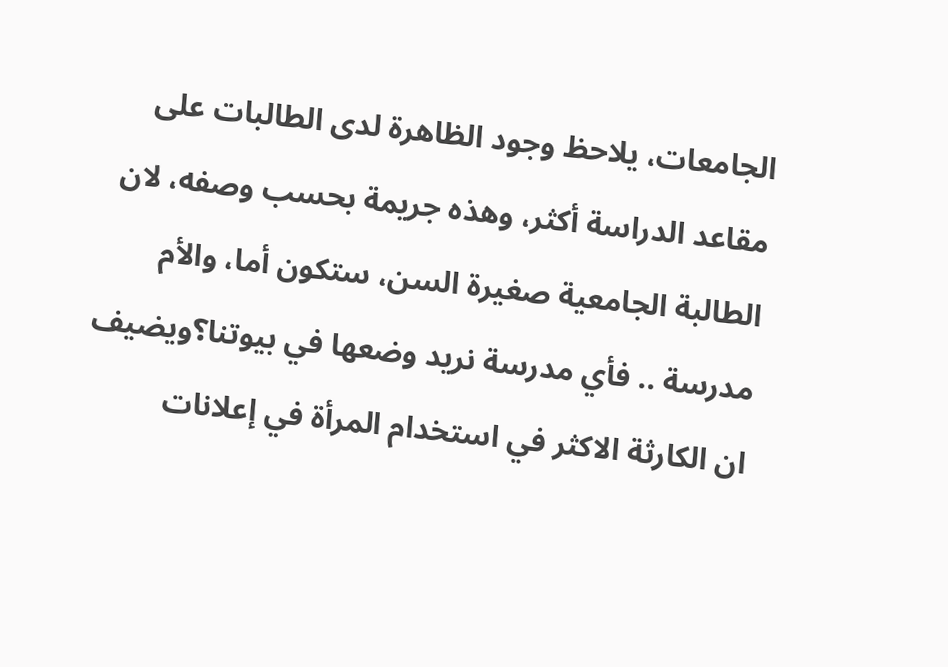الجامعات، يلاحظ وجود الظاهرة لدى الطالبات على مقاعد الدراسة أكثر، وهذه جريمة بحسب وصفه، لان الطالبة الجامعية صغيرة السن، ستكون أما، والأم مدرسة .. فأي مدرسة نريد وضعها في بيوتنا؟ويضيف ان الكارثة الاكثر في استخدام المرأة في إعلانات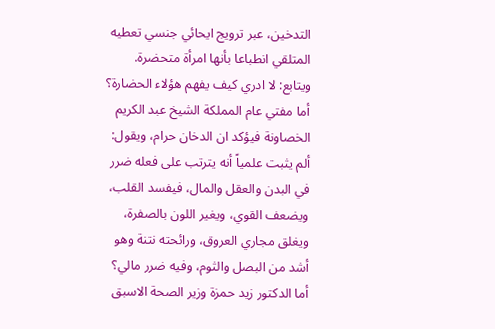التدخين، عبر ترويج ايحائي جنسي تعطيه المتلقي انطباعا بأنها امرأة متحضرة. ويتابع: لا ادري كيف يفهم هؤلاء الحضارة؟
أما مفتي عام المملكة الشيخ عبد الكريم الخصاونة فيؤكد ان الدخان حرام، ويقول: ألم يثبت علمياً أنه يترتب على فعله ضرر في البدن والعقل والمال، فيفسد القلب، ويضعف القوي، ويغير اللون بالصفرة، ويغلق مجاري العروق، ورائحته نتنة وهو أشد من البصل والثوم، وفيه ضرر مالي؟
أما الدكتور زيد حمزة وزير الصحة الاسبق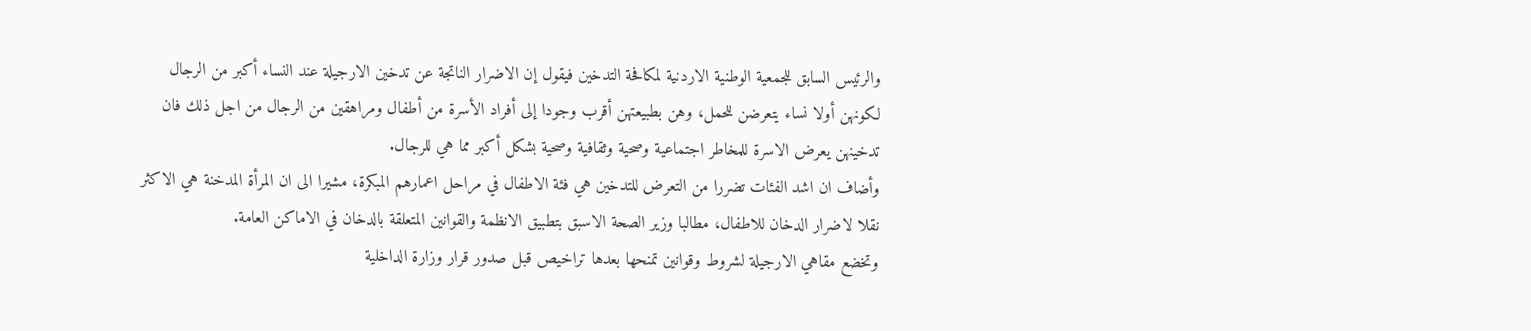والرئيس السابق للجمعية الوطنية الاردنية لمكافحة التدخين فيقول إن الاضرار الناتجة عن تدخين الارجيلة عند النساء أكبر من الرجال لكونهن أولا نساء يتعرضن للحمل، وهن بطبيعتهن أقرب وجودا إلى أفراد الأسرة من أطفال ومراهقين من الرجال من اجل ذلك فان تدخينهن يعرض الاسرة للمخاطر اجتماعية وصحية وثقافية وصحية بشكل أكبر مما هي للرجال.
وأضاف ان اشد الفئات تضررا من التعرض للتدخين هي فئة الاطفال في مراحل اعمارهم المبكرة، مشيرا الى ان المرأة المدخنة هي الاكثر نقلا لاضرار الدخان للاطفال، مطالبا وزير الصحة الاسبق بتطبيق الانظمة والقوانين المتعلقة بالدخان في الاماكن العامة.
وتخضع مقاهي الارجيلة لشروط وقوانين تمنحها بعدها تراخيص قبل صدور قرار وزارة الداخلية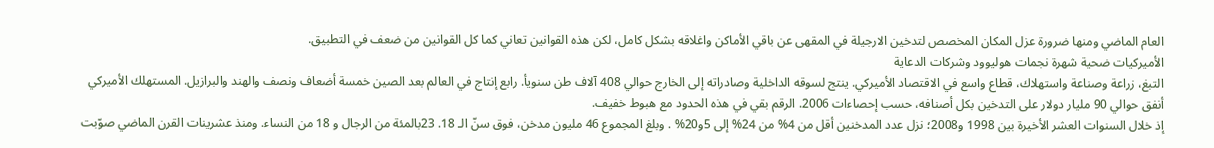العام الماضي ومنها ضرورة عزل المكان المخصص لتدخين الارجيلة في المقهى عن باقي الأماكن واغلاقه بشكل كامل، لكن هذه القوانين تعاني كما كل القوانين من ضعف في التطبيق.
الأميركيات ضحية شهرة نجمات هوليوود وشركات الدعاية
التبغ، زراعة وصناعة واستهلاك، قطاع واسع في الاقتصاد الأميركي. ينتج لسوقه الداخلية وصادراته إلى الخارج حوالي 408 آلاف طن سنويأ. رابع إنتاج في العالم بعد الصين خمسة أضعاف ونصف والهند والبرازيل. المستهلك الأميركي أنفق حوالي 90 مليار دولار على التدخين بكل أصنافه، حسب إحصاءات 2006. الرقم بقي في هذه الحدود مع هبوط خفيف.
إذ خلال السنوات العشر الأخيرة بين 1998 و2008؛ نزل عدد المدخنين أقل من 4% من 24% إلى 5و20% . وبلغ المجموع 46 مليون مدخن، فوق سنّ الـ 18. 23بالمئة من الرجال و 18 من النساء. ومنذ عشرينات القرن الماضي صوّبت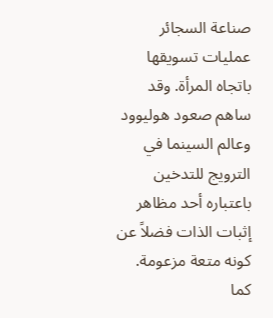صناعة السجائر عمليات تسويقها باتجاه المرأة. وقد ساهم صعود هوليوود وعالم السينما في الترويج للتدخين باعتباره أحد مظاهر إثبات الذات فضلاً عن كونه متعة مزعومة.
كما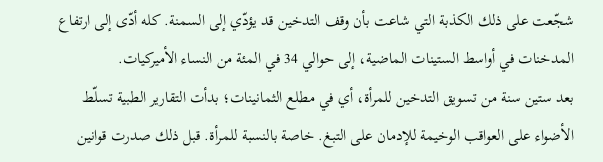شجّعت على ذلك الكذبة التي شاعت بأن وقف التدخين قد يؤدّي إلى السمنة. كله أدّى إلى ارتفاع المدخنات في أواسط الستينات الماضية، إلى حوالي 34 في المئة من النساء الأميركيات.
بعد ستين سنة من تسويق التدخين للمرأة، أي في مطلع الثمانينات؛ بدأت التقارير الطبية تسلّط الأضواء على العواقب الوخيمة للإدمان على التبغ. خاصة بالنسبة للمرأة. قبل ذلك صدرت قوانين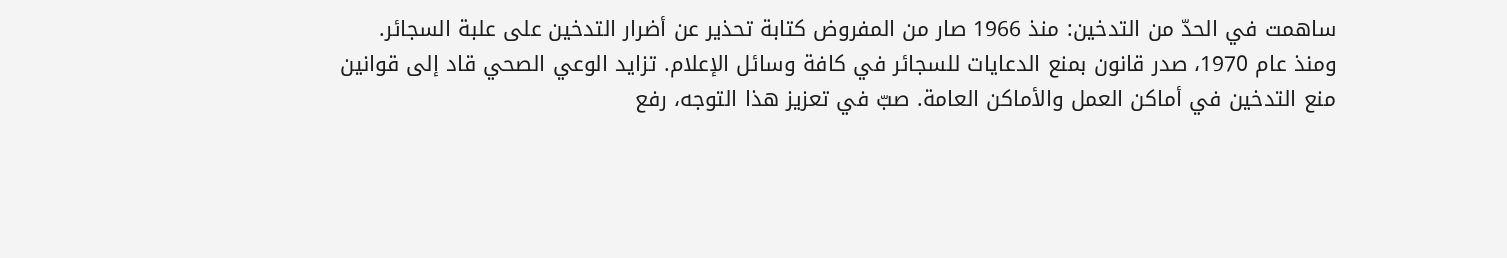ساهمت في الحدّ من التدخين: منذ 1966 صار من المفروض كتابة تحذير عن أضرار التدخين على علبة السجائر.
ومنذ عام 1970، صدر قانون بمنع الدعايات للسجائر في كافة وسائل الإعلام. تزايد الوعي الصحي قاد إلى قوانين منع التدخين في أماكن العمل والأماكن العامة. صبّ في تعزيز هذا التوجه، رفع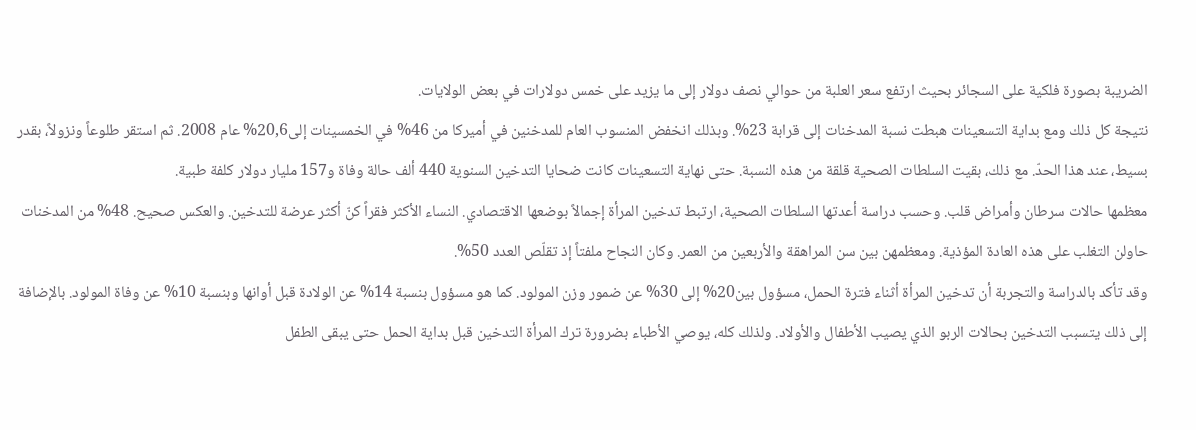الضريبة بصورة فلكية على السجائر بحيث ارتفع سعر العلبة من حوالي نصف دولار إلى ما يزيد على خمس دولارات في بعض الولايات.
نتيجة كل ذلك ومع بداية التسعينات هبطت نسبة المدخنات إلى قرابة 23%. وبذلك انخفض المنسوب العام للمدخنين في أميركا من 46% في الخمسينات إلى20,6% عام 2008. ثم استقر طلوعاً ونزولاً، بقدر بسيط، عند هذا الحدّ. مع ذلك، بقيت السلطات الصحية قلقة من هذه النسبة. حتى نهاية التسعينات كانت ضحايا التدخين السنوية 440 ألف حالة وفاة و157 مليار دولار كلفة طبية.
معظمها حالات سرطان وأمراض قلب. وحسب دراسة أعدتها السلطات الصحية، ارتبط تدخين المرأة إجمالاً بوضعها الاقتصادي. النساء الأكثر فقراً كنّ أكثر عرضة للتدخين. والعكس صحيح. 48% من المدخنات حاولن التغلب على هذه العادة المؤذية. ومعظمهن بين سن المراهقة والأربعين من العمر. وكان النجاح ملفتاً إذ تقلّص العدد 50%.
وقد تأكد بالدراسة والتجربة أن تدخين المرأة أثناء فترة الحمل، مسؤول بين20% إلى 30% عن ضمور وزن المولود. كما هو مسؤول بنسبة 14% عن الولادة قبل أوانها وبنسبة 10% عن وفاة المولود. بالإضافة إلى ذلك يتسبب التدخين بحالات الربو الذي يصيب الأطفال والأولاد. ولذلك كله، يوصي الأطباء بضرورة ترك المرأة التدخين قبل بداية الحمل حتى يبقى الطفل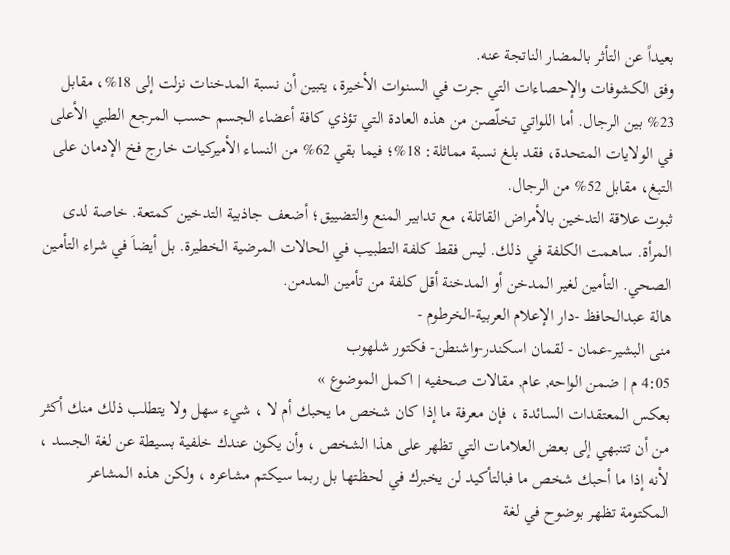بعيداً عن التأثر بالمضار الناتجة عنه.
وفق الكشوفات والإحصاءات التي جرت في السنوات الأخيرة، يتبين أن نسبة المدخنات نزلت إلى 18%، مقابل 23% بين الرجال. أما اللواتي تخلّصن من هذه العادة التي تؤذي كافة أعضاء الجسم حسب المرجع الطبي الأعلى في الولايات المتحدة، فقد بلغ نسبة مماثلة: 18%؛ فيما بقي 62% من النساء الأميركيات خارج فخ الإدمان على التبغ، مقابل 52% من الرجال.
ثبوت علاقة التدخين بالأمراض القاتلة، مع تدابير المنع والتضييق؛ أضعف جاذبية التدخين كمتعة. خاصة لدى المرأة. ساهمت الكلفة في ذلك. ليس فقط كلفة التطبيب في الحالات المرضية الخطيرة. بل أيضاَ في شراء التأمين الصحي. التأمين لغير المدخن أو المدخنة أقل كلفة من تأمين المدمن.
هالة عبدالحافظ -دار الإعلام العربية-الخرطوم -
منى البشير-عمان - لقمان اسكندر-واشنطن- فكتور شلهوب
4:05 م | ضمن الواحه, عام, مقالات صحفيه | اكمل الموضوع »
بعكس المعتقدات السائدة ، فإن معرفة ما إذا كان شخص ما يحبك أم لا ، شيء سهل ولا يتطلب ذلك منك أكثر من أن تتنبهي إلى بعض العلامات التي تظهر على هذا الشخص ، وأن يكون عندك خلفية بسيطة عن لغة الجسد ، لأنه إذا ما أحبك شخص ما فبالتأكيد لن يخبرك في لحظتها بل ربما سيكتم مشاعره ، ولكن هذه المشاعر المكتومة تظهر بوضوح في لغة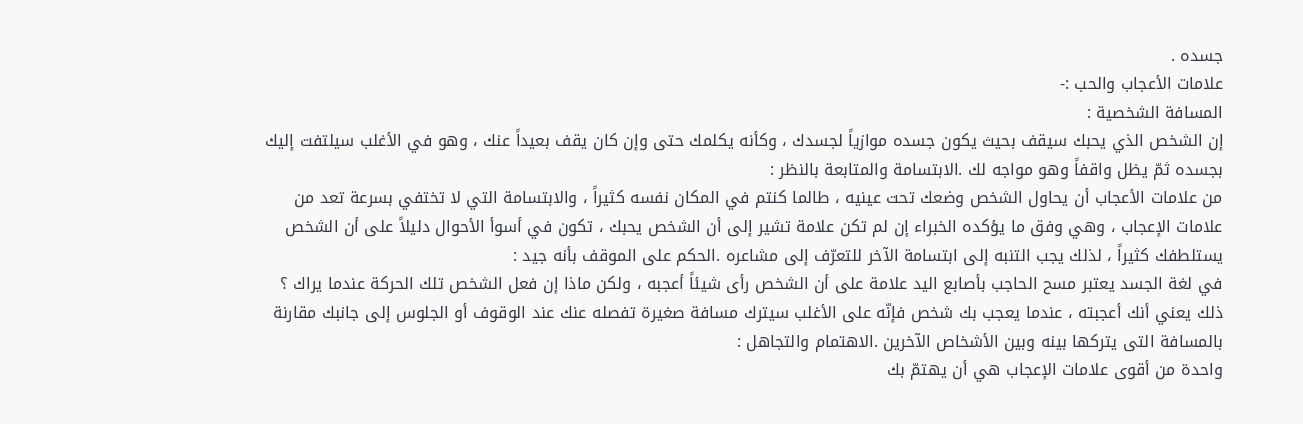جسده .
علامات الأعجاب والحب :-
المسافة الشخصية :
إن الشخص الذي يحبك سيقف بحيث يكون جسده موازياً لجسدك ، وكأنه يكلمك حتى وإن كان يقف بعيداً عنك ، وهو في الأغلب سيلتفت إليك بجسده ثمّ يظل واقفاً وهو مواجه لك .الابتسامة والمتابعة بالنظر :
من علامات الأعجاب أن يحاول الشخص وضعك تحت عينيه ، طالما كنتم في المكان نفسه كثيراً ، والابتسامة التي لا تختفي بسرعة تعد من علامات الإعجاب ، وهي وفق ما يؤكده الخبراء إن لم تكن علامة تشير إلى أن الشخص يحبك ، تكون في أسوأ الأحوال دليلاً على أن الشخص يستلطفك كثيراً ، لذلك يجب التنبه إلى ابتسامة الآخر للتعرّف إلى مشاعره .الحكم على الموقف بأنه جيد :
في لغة الجسد يعتبر مسح الحاجب بأصابع اليد علامة على أن الشخص رأى شيئاً أعجبه ، ولكن ماذا إن فعل الشخص تلك الحركة عندما يراك ؟ ذلك يعني أنك أعجبته ، عندما يعجب بك شخص فإنّه على الأغلب سيترك مسافة صغيرة تفصله عنك عند الوقوف أو الجلوس إلى جانبك مقارنة بالمسافة التى يتركها بينه وبين الأشخاص الآخرين .الاهتمام والتجاهل :
واحدة من أقوى علامات الإعجاب هي أن يهتمّ بك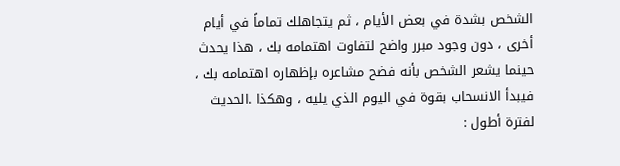الشخص بشدة في بعض الأيام ، ثم يتجاهلك تماماً في أيام أخرى ، دون وجود مبرر واضح لتفاوت اهتمامه بك ، هذا يحدث حينما يشعر الشخص بأنه فضح مشاعره بإظهاره اهتمامه بك ، فيبدأ الانسحاب بقوة في اليوم الذي يليه ، وهكذا .الحديث لفترة أطول :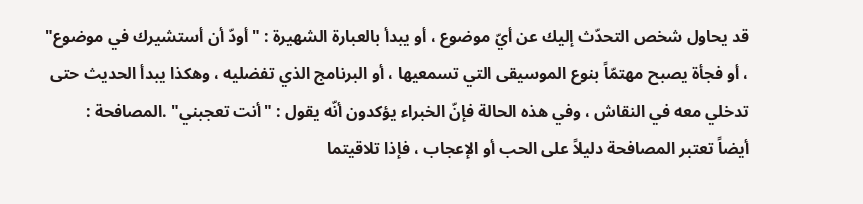قد يحاول شخص التحدّث إليك عن أيّ موضوع ، أو يبدأ بالعبارة الشهيرة : "أودّ أن أستشيرك في موضوع" ، أو فجأة يصبح مهتمّاً بنوع الموسيقى التي تسمعيها ، أو البرنامج الذي تفضليه ، وهكذا يبدأ الحديث حتى تدخلي معه في النقاش ، وفي هذه الحالة فإنّ الخبراء يؤكدون أنّه يقول : "أنت تعجبني" .المصافحة :
أيضاً تعتبر المصافحة دليلاً على الحب أو الإعجاب ، فإذا تلاقيتما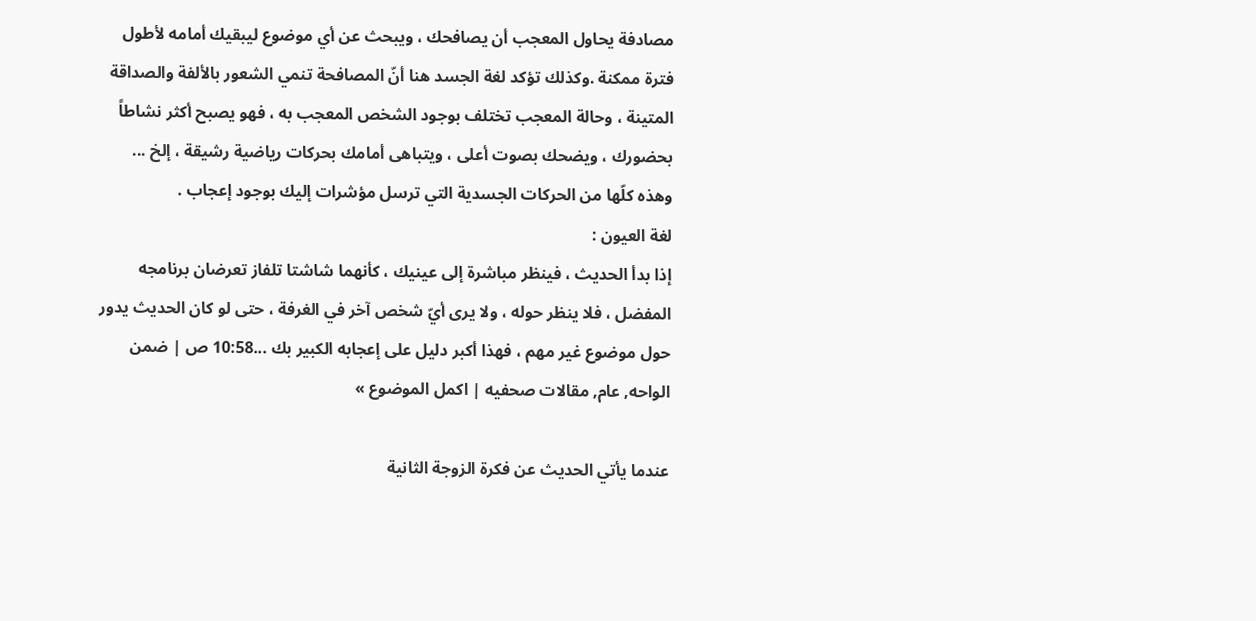مصادفة يحاول المعجب أن يصافحك ، ويبحث عن أي موضوع ليبقيك أمامه لأطول فترة ممكنة .وكذلك تؤكد لغة الجسد هنا أنّ المصافحة تنمي الشعور بالألفة والصداقة المتينة ، وحالة المعجب تختلف بوجود الشخص المعجب به ، فهو يصبح أكثر نشاطاً بحضورك ، ويضحك بصوت أعلى ، ويتباهى أمامك بحركات رياضية رشيقة ، إلخ ... وهذه كلّها من الحركات الجسدية التي ترسل مؤشرات إليك بوجود إعجاب .
لغة العيون :
إذا بدأ الحديث ، فينظر مباشرة إلى عينيك ، كأنهما شاشتا تلفاز تعرضان برنامجه المفضل ، فلا ينظر حوله ، ولا يرى أيّ شخص آخر في الغرفة ، حتى لو كان الحديث يدور حول موضوع غير مهم ، فهذا أكبر دليل على إعجابه الكبير بك ...10:58 ص | ضمن الواحه, عام, مقالات صحفيه | اكمل الموضوع »

عندما يأتي الحديث عن فكرة الزوجة الثانية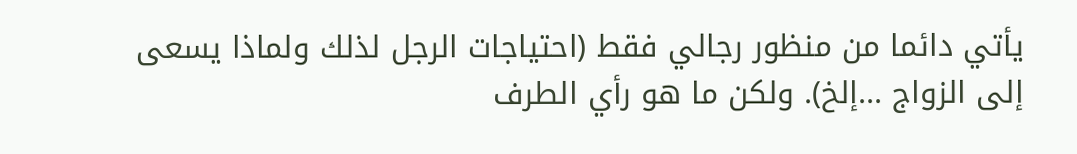يأتي دائما من منظور رجالي فقط (احتياجات الرجل لذلك ولماذا يسعى إلى الزواج ...إلخ). ولكن ما هو رأي الطرف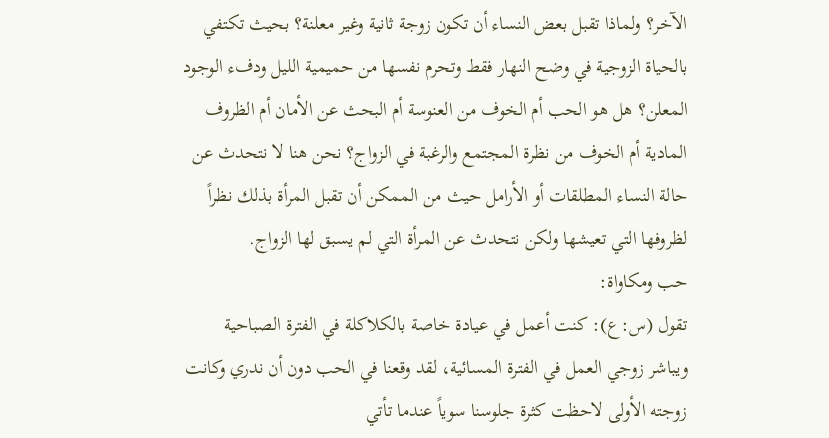الآخر؟ ولماذا تقبل بعض النساء أن تكون زوجة ثانية وغير معلنة؟ بحيث تكتفي بالحياة الزوجية في وضح النهار فقط وتحرم نفسها من حميمية الليل ودفء الوجود المعلن؟ هل هو الحب أم الخوف من العنوسة أم البحث عن الأمان أم الظروف المادية أم الخوف من نظرة المجتمع والرغبة في الزواج؟ نحن هنا لا نتحدث عن حالة النساء المطلقات أو الأرامل حيث من الممكن أن تقبل المرأة بذلك نظراً لظروفها التي تعيشها ولكن نتحدث عن المرأة التي لم يسبق لها الزواج.
حب ومكاواة:
تقول (س:ع): كنت أعمل في عيادة خاصة بالكلاكلة في الفترة الصباحية ويباشر زوجي العمل في الفترة المسائية، لقد وقعنا في الحب دون أن ندري وكانت زوجته الأولى لاحظت كثرة جلوسنا سوياً عندما تأتي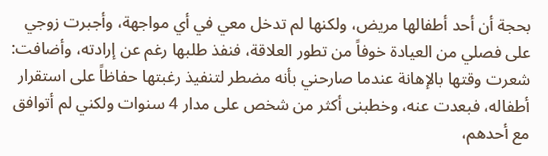بحجة أن أحد أطفالها مريض، ولكنها لم تدخل معي في أي مواجهة، وأجبرت زوجي على فصلي من العيادة خوفاً من تطور العلاقة، فنفذ طلبها رغم عن إرادته، وأضافت: شعرت وقتها بالإهانة عندما صارحني بأنه مضطر لتنفيذ رغبتها حفاظاً على استقرار أطفاله، فبعدت عنه، وخطبنى أكثر من شخص على مدار 4 سنوات ولكني لم أتوافق مع أحدهم،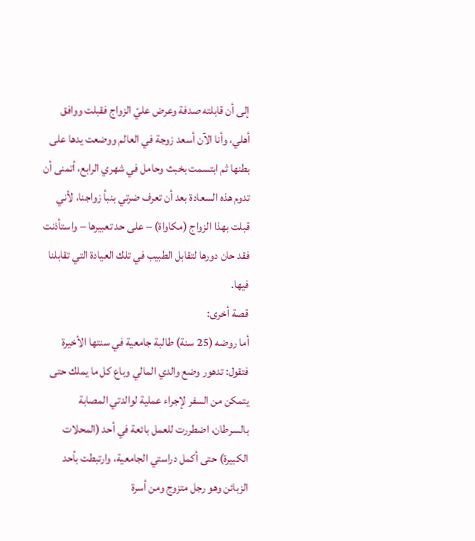إلى أن قابلته صدفة وعرض عليّ الزواج فقبلت ووافق أهلي، وأنا الآن أسعد زوجة في العالم ووضعت يدها على بطنها ثم ابتسمت بخبث وحامل في شهري الرابع، أتمنى أن تدوم هذه السعادة بعد أن تعرف ضرتي بنبأ زواجنا، لأني قبلت بهذا الزواج (مكاواة) – على حد تعبيرها – واستأذنت فقد حان دورها لتقابل الطبيب في تلك العيادة التي تقابلنا فيها.
قصة أخرى:
أما روضه (25 سنة) طالبة جامعية في سنتها الأخيرة فتقول: تدهور وضع والدي المالي وباع كل ما يملك حتى يتمكن من السفر لإجراء عملية لوالدتي المصابة بالسرطان، اضطررت للعمل بائعة في أحد (المحلات الكبيرة) حتى أكمل دراستي الجامعية، وارتبطت بأحد الزبائن وهو رجل متزوج ومن أسرة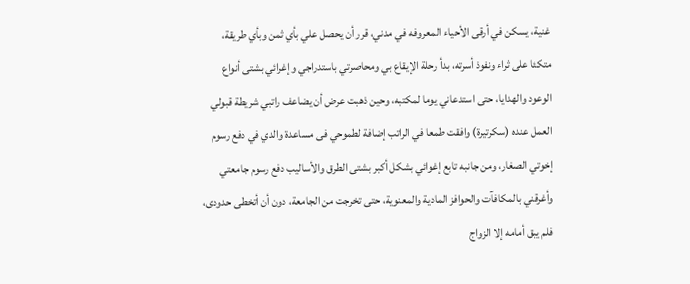غنية، يسكن في أرقى الأحياء المعروفه في مدني، قرر أن يحصل علي بأي ثمن وبأي طريقة، متكئا على ثراء ونفوذ أسرته، بدأ رحلة الإيقاع بي ومحاصرتي باستدراجي وإغرائي بشتى أنواع الوعود والهدايا، حتى استدعاني يوما لمكتبه، وحين ذهبت عرض أن يضاعف راتبي شريطة قبولي العمل عنده (سكرتيرة) وافقت طمعا في الراتب إضافة لطموحي فى مساعدة والدي في دفع رسوم إخوتي الصغار، ومن جانبه تابع إغوائي بشكل أكبر بشتى الطرق والأساليب دفع رسوم جامعتي وأغرقني بالمكافآت والحوافز المادية والمعنوية، حتى تخرجت من الجامعة، دون أن أتخطى حدودى، فلم يبق أمامه إلا الزواج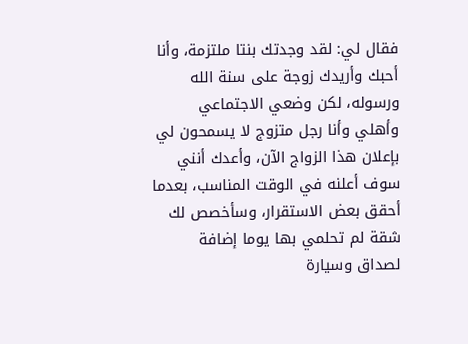فقال لي: لقد وجدتك بنتا ملتزمة، وأنا أحبك وأريدك زوجة على سنة الله ورسوله، لكن وضعي الاجتماعي وأهلي وأنا رجل متزوج لا يسمحون لي بإعلان هذا الزواج الآن، وأعدك أنني سوف أعلنه في الوقت المناسب، بعدما أحقق بعض الاستقرار، وسأخصص لك شقة لم تحلمي بها يوما إضافة لصداق وسيارة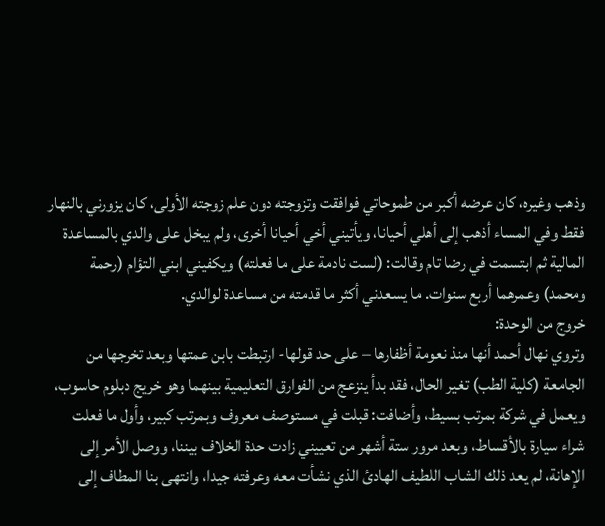وذهب وغيره، كان عرضه أكبر من طموحاتي فوافقت وتزوجته دون علم زوجته الأولى، كان يزورني بالنهار فقط وفي المساء أذهب إلى أهلي أحيانا، ويأتيني أخي أحيانا أخرى، ولم يبخل على والدي بالمساعدة المالية ثم ابتسمت في رضا تام وقالت: (لست نادمة على ما فعلته) ويكفيني ابني التؤام (رحمة ومحمد) وعمرهما أربع سنوات. ما يسعدني أكثر ما قدمته من مساعدة لوالدي.
خروج من الوحدة:
وتروي نهال أحمد أنها منذ نعومة أظفارها – على حد قولها- ارتبطت بابن عمتها وبعد تخرجها من الجامعة (كلية الطب) تغير الحال، فقد بدأ ينزعج من الفوارق التعليمية بينهما وهو خريج دبلوم حاسوب، ويعمل في شركة بمرتب بسيط، وأضافت: قبلت في مستوصف معروف وبمرتب كبير، وأول ما فعلت شراء سيارة بالأقساط، وبعد مرور ستة أشهر من تعييني زادت حدة الخلاف بيننا، ووصل الأمر إلى الإهانة، لم يعد ذلك الشاب اللطيف الهادئ الذي نشأت معه وعرفته جيدا، وانتهى بنا المطاف إلى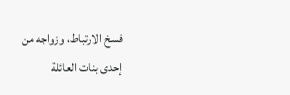فسخ الارتباط، وزواجه من إحدى بنات العائلة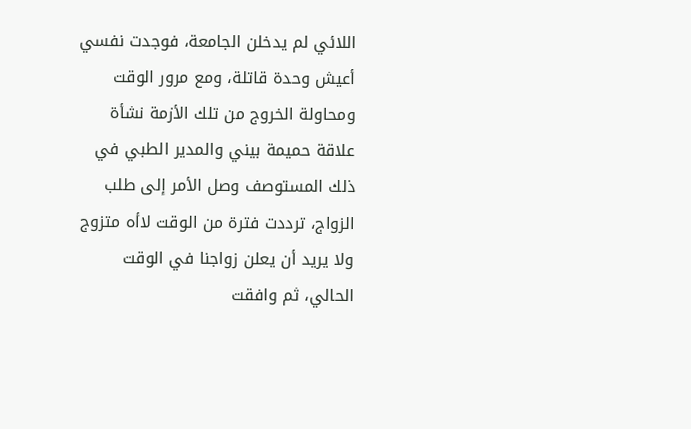اللائي لم يدخلن الجامعة، فوجدت نفسي أعيش وحدة قاتلة، ومع مرور الوقت ومحاولة الخروج من تلك الأزمة نشأة علاقة حميمة بيني والمدير الطبي في ذلك المستوصف وصل الأمر إلى طلب الزواج، ترددت فترة من الوقت لاأه متزوج ولا يريد أن يعلن زواجنا في الوقت الحالي، ثم وافقت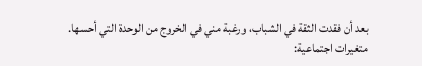بعد أن فقدت الثقة في الشباب، ورغبة مني في الخروج من الوحدة التي أحسها.
متغيرات اجتماعية: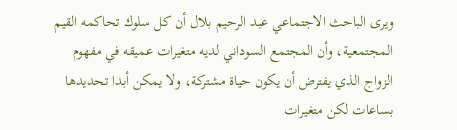ويرى الباحث الاجتماعي عبد الرحيم بلال أن كل سلوك تحاكمه القيم المجتمعية، وأن المجتمع السوداني لديه متغيرات عميقه في مفهوم الزواج الذي يفترض أن يكون حياة مشتركة، ولا يمكن أبدا تحديدها بساعات لكن متغيرات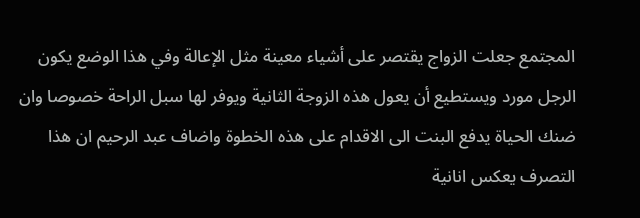المجتمع جعلت الزواج يقتصر على أشياء معينة مثل الإعالة وفي هذا الوضع يكون الرجل مورد ويستطيع أن يعول هذه الزوجة الثانية ويوفر لها سبل الراحة خصوصا وان ضنك الحياة يدفع البنت الى الاقدام على هذه الخطوة واضاف عبد الرحيم ان هذا التصرف يعكس انانية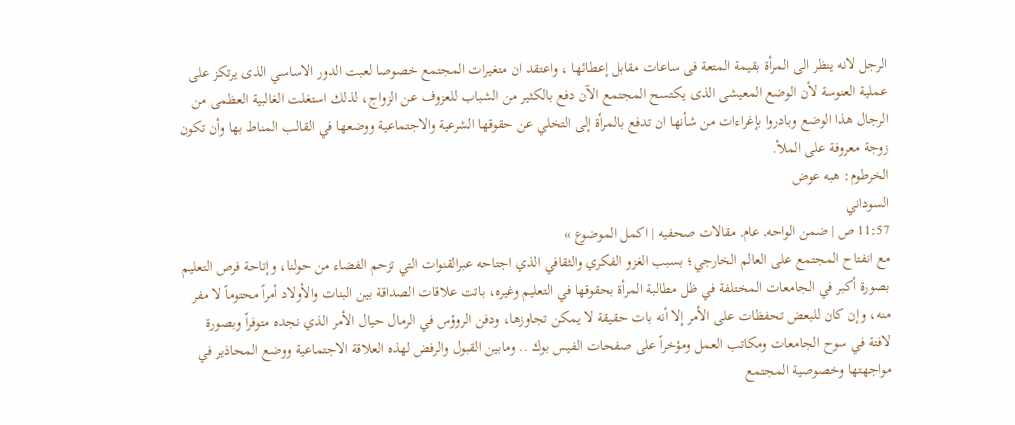الرجل لانه ينظر الى المرأة بقيمة المتعة فى ساعات مقابل إعطائها ، واعتقد ان متغيرات المجتمع خصوصا لعبت الدور الاساسي الذى يرتكز على عملية العنوسة لأن الوضع المعيشى الذى يكتسح المجتمع الآن دفع بالكثير من الشباب للعزوف عن الزواج، لذلك استغلت الغالبية العظمى من الرجال هذا الوضع وبادروا بإغراءات من شأنها ان تدفع بالمرأة إلى التخلي عن حقوقها الشرعية والاجتماعية ووضعها في القالب المناط بها وأن تكون زوجة معروفة على الملأ.
الخرطوم: هبه عوض
السوداني
11:57 ص | ضمن الواحه, عام, مقالات صحفيه | اكمل الموضوع »
مع انفتاح المجتمع على العالم الخارجي؛ بسبب الغزو الفكري والثقافي الذي اجتاحه عبرالقنوات التي تزحم الفضاء من حولنا، وإتاحة فرص التعليم بصورة أكبر في الجامعات المختلفة في ظل مطالبة المرأة بحقوقها في التعليم وغيره، باتت علاقات الصداقة بين البنات والأولاد أمراً محتوماً لا مفر منه، وإن كان للبعض تحفظات على الأمر إلا أنه بات حقيقة لا يمكن تجاوزها، ودفن الروؤس في الرمال حيال الأمر الذي نجده متوفراً وبصورة لافتة في سوح الجامعات ومكاتب العمل ومؤخراً على صفحات الفيس بوك .. ومابين القبول والرفض لهذه العلاقة الاجتماعية ووضع المحاذير في مواجهتها وخصوصية المجتمع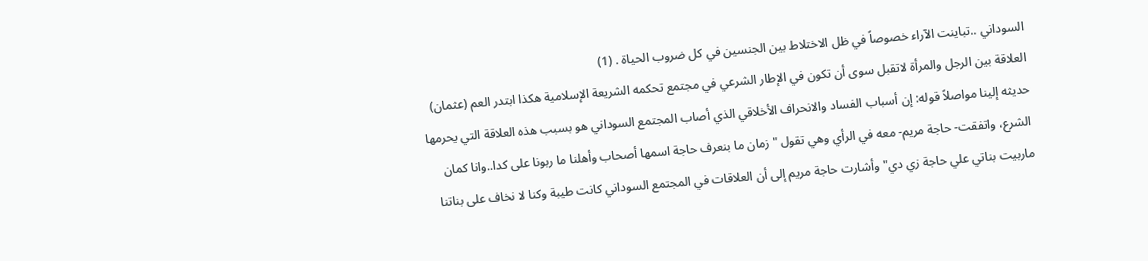السوداني ..تباينت الآراء خصوصاً في ظل الاختلاط بين الجنسين في كل ضروب الحياة . (1)
العلاقة بين الرجل والمرأة لاتقبل سوى أن تكون في الإطار الشرعي في مجتمع تحكمه الشريعة الإسلامية هكذا ابتدر العم (عثمان) حديثه إلينا مواصلاً قوله: إن أسباب الفساد والانحراف الأخلاقي الذي أصاب المجتمع السوداني هو بسبب هذه العلاقة التي يحرمها الشرع، واتفقت- حاجة مريم- معه في الرأي وهي تقول "زمان ما بنعرف حاجة اسمها أصحاب وأهلنا ما ربونا على كدا..وانا كمان ماربيت بناتي علي حاجة زي دي" وأشارت حاجة مريم إلى أن العلاقات في المجتمع السوداني كانت طيبة وكنا لا نخاف على بناتنا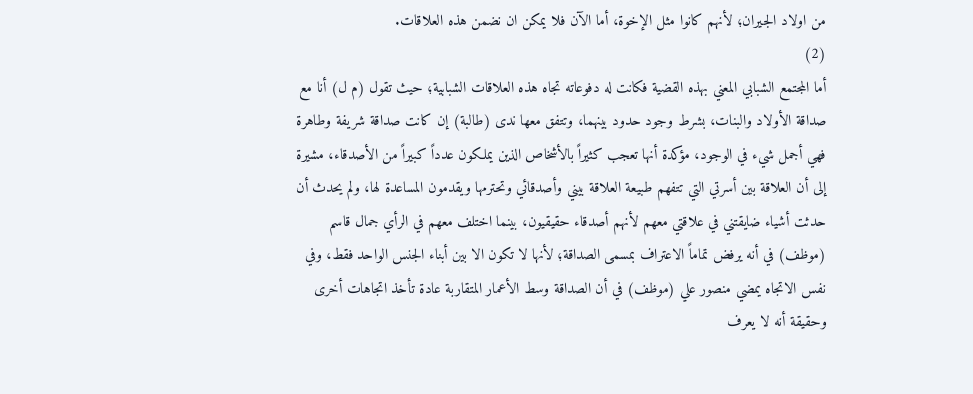من اولاد الجيران؛ لأنهم كانوا مثل الإخوة، أما الآن فلا يمكن ان نضمن هذه العلاقات.
(2)
أما المجتمع الشبابي المعني بهذه القضية فكانت له دفوعاته تجاه هذه العلاقات الشبابية؛ حيث تقول (م ل) أنا مع صداقة الأولاد والبنات، بشرط وجود حدود بينهما، وتتفق معها ندى (طالبة) إن كانت صداقة شريفة وطاهرة فهي أجمل شيء في الوجود، مؤكدة أنها تعجب كثيراً بالأشخاص الذين يملكون عدداً كبيراً من الأصدقاء، مشيرة إلى أن العلاقة بين أسرتي التي تتفهم طبيعة العلاقة بيني وأصدقائي وتحترمها ويقدمون المساعدة لها، ولم يحدث أن حدثت أشياء ضايقتني في علاقتي معهم لأنهم أصدقاء حقيقيون، بينما اختلف معهم في الرأي جمال قاسم (موظف) في أنه يرفض تماماً الاعتراف بمسمى الصداقة؛ لأنها لا تكون الا بين أبناء الجنس الواحد فقط، وفي نفس الاتجاه يمضي منصور علي (موظف) في أن الصداقة وسط الأعمار المتقاربة عادة تأخذ اتجاهات أخرى وحقيقة أنه لا يعرف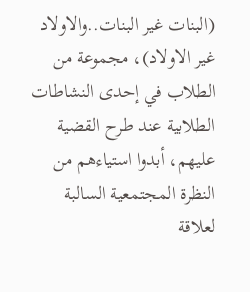(البنات غير البنات..والاولاد غير الاولاد)، مجموعة من الطلاب في إحدى النشاطات الطلابية عند طرح القضية عليهم، أبدوا استياءهم من النظرة المجتمعية السالبة لعلاقة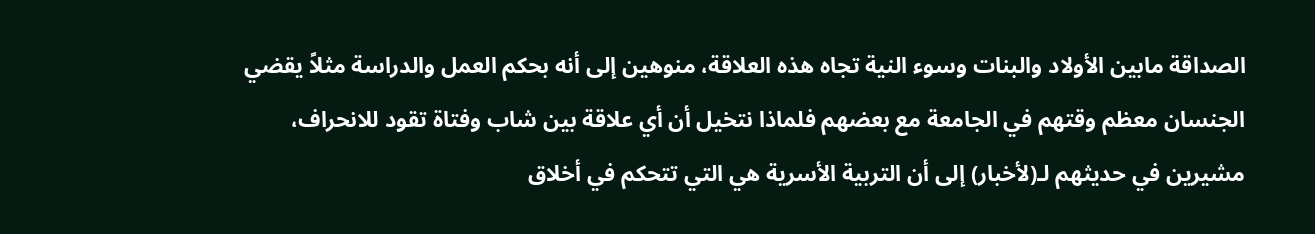الصداقة مابين الأولاد والبنات وسوء النية تجاه هذه العلاقة، منوهين إلى أنه بحكم العمل والدراسة مثلاً يقضي الجنسان معظم وقتهم في الجامعة مع بعضهم فلماذا نتخيل أن أي علاقة بين شاب وفتاة تقود للانحراف، مشيرين في حديثهم لـ(لأخبار) إلى أن التربية الأسرية هي التي تتحكم في أخلاق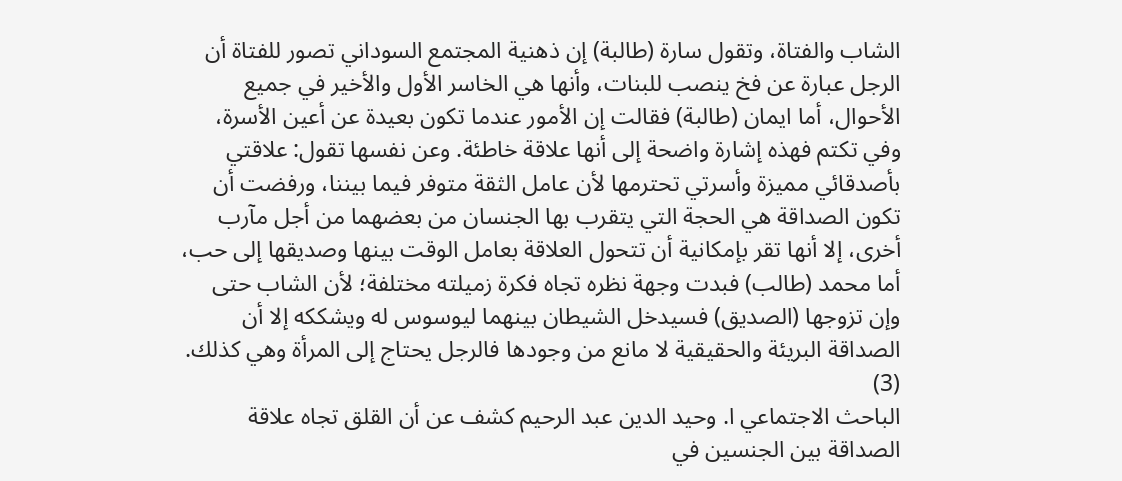الشاب والفتاة، وتقول سارة (طالبة) إن ذهنية المجتمع السوداني تصور للفتاة أن الرجل عبارة عن فخ ينصب للبنات، وأنها هي الخاسر الأول والأخير في جميع الأحوال، أما ايمان (طالبة) فقالت إن الأمور عندما تكون بعيدة عن أعين الأسرة، وفي تكتم فهذه إشارة واضحة إلى أنها علاقة خاطئة. وعن نفسها تقول: علاقتي بأصدقائي مميزة وأسرتي تحترمها لأن عامل الثقة متوفر فيما بيننا، ورفضت أن تكون الصداقة هي الحجة التي يتقرب بها الجنسان من بعضهما من أجل مآرب أخرى، إلا أنها تقر بإمكانية أن تتحول العلاقة بعامل الوقت بينها وصديقها إلى حب، أما محمد (طالب) فبدت وجهة نظره تجاه فكرة زميلته مختلفة؛ لأن الشاب حتى وإن تزوجها (الصديق) فسيدخل الشيطان بينهما ليوسوس له ويشككه إلا أن الصداقة البريئة والحقيقية لا مانع من وجودها فالرجل يحتاج إلى المرأة وهي كذلك.
(3)
الباحث الاجتماعي ا. وحيد الدين عبد الرحيم كشف عن أن القلق تجاه علاقة الصداقة بين الجنسين في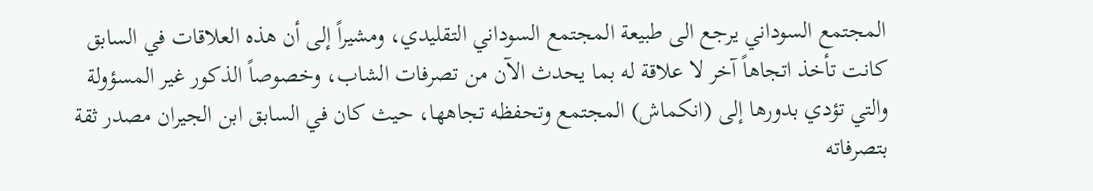المجتمع السوداني يرجع الى طبيعة المجتمع السوداني التقليدي، ومشيراً إلى أن هذه العلاقات في السابق كانت تأخذ اتجاهاً آخر لا علاقة له بما يحدث الآن من تصرفات الشاب، وخصوصاً الذكور غير المسؤولة والتي تؤدي بدورها إلى (انكماش) المجتمع وتحفظه تجاهها، حيث كان في السابق ابن الجيران مصدر ثقة بتصرفاته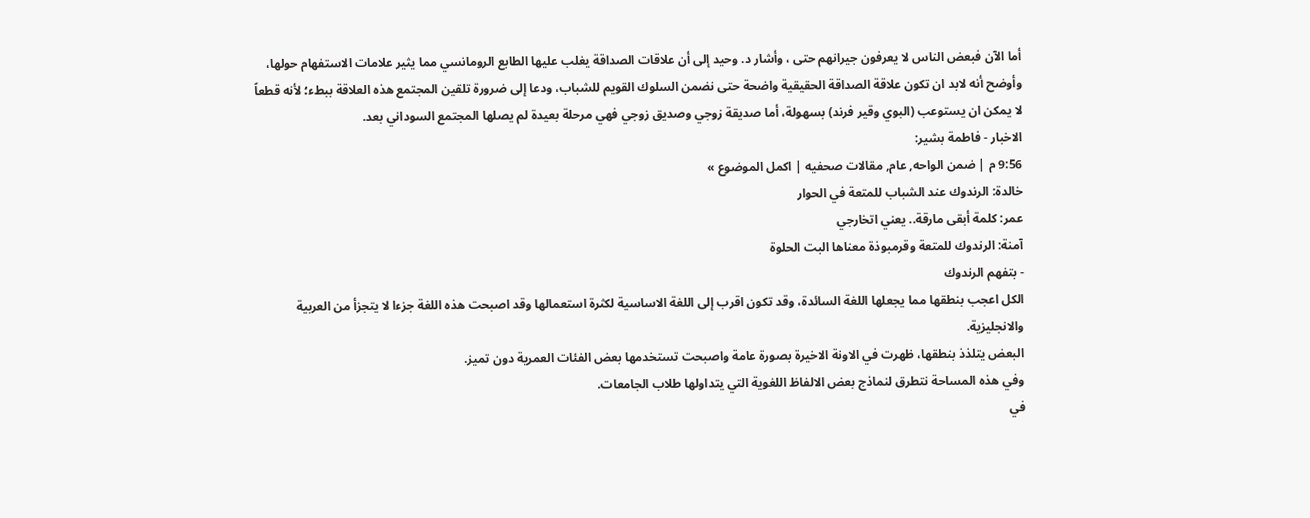أما الآن فبعض الناس لا يعرفون جيرانهم حتى ، وأشار د. وحيد إلى أن علاقات الصداقة يغلب عليها الطابع الرومانسي مما يثير علامات الاستفهام حولها، وأوضح أنه لابد ان تكون علاقة الصداقة الحقيقية واضحة حتى نضمن السلوك القويم للشباب، ودعا إلى ضرورة تلقين المجتمع هذه العلاقة ببطء؛ لأنه قطعاً لا يمكن ان يستوعب (البوي وقير فرند) بسهولة، أما صديقة زوجي وصديق زوجي فهي مرحلة بعيدة لم يصلها المجتمع السوداني بعد.
الاخبار - فاطمة بشير:
9:56 م | ضمن الواحه, عام, مقالات صحفيه | اكمل الموضوع »
خالدة: الرندوك عند الشباب للمتعة في الحوار
عمر: كلمة أبقى مارقة.. يعني اتخارجي
آمنة: الرندوك للمتعة وقرمبوذة معناها البت الحلوة
- بتفهم الرندوك
الكل اعجب بنطقها مما يجعلها اللغة السائدة، وقد تكون اقرب إلى اللغة الاساسية لكثرة استعمالها وقد اصبحت هذه اللغة جزءا لا يتجزأ من العربية والانجليزية.
البعض يتلذذ بنطقها، ظهرت في الاونة الاخيرة بصورة عامة واصبحت تستخدمها بعض الفئات العمرية دون تميز.
وفي هذه المساحة نتطرق لنماذج بعض الالفاظ اللغوية التي يتداولها طلاب الجامعات.
في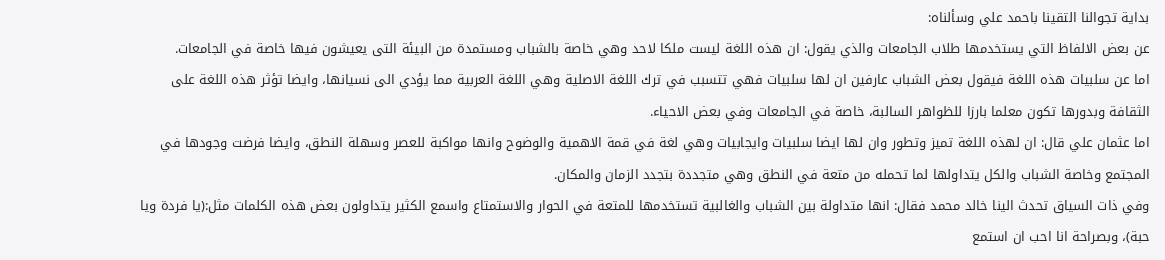بداية تجوالنا التقينا باحمد علي وسألناه:
عن بعض الالفاظ التي يستخدمها طلاب الجامعات والذي يقول: ان هذه اللغة ليست ملكا لاحد وهي خاصة بالشباب ومستمدة من البيئة التى يعيشون فيها خاصة في الجامعات.
اما عن سلبيات هذه اللغة فيقول بعض الشباب عارفين ان لها سلبيات فهي تتسبب في ترك اللغة الاصلية وهي اللغة العربية مما يؤدي الى نسيانها، وايضا تؤثر هذه اللغة على الثقافة وبدورها تكون معلما بارزا للظواهر السالبة، خاصة في الجامعات وفي بعض الاحياء.
اما عثمان علي قال: ان لهذه اللغة تميز وتطور وان لها ايضا سلبيات وايجابيات وهي لغة في قمة الاهمية والوضوح وانها مواكبة للعصر وسهلة النطق، وايضا فرضت وجودها في المجتمع وخاصة الشباب والكل يتداولها لما تحمله من متعة في النطق وهي متجددة بتجدد الزمان والمكان.
وفي ذات السياق تحدث الينا خالد محمد فقال: انها متداولة بين الشباب والغالبية تستخدمها للمتعة في الحوار والاستمتاع واسمع الكثير يتداولون بعض هذه الكلمات مثل:(يا فردة ويا حبة)، وبصراحة انا احب ان استمع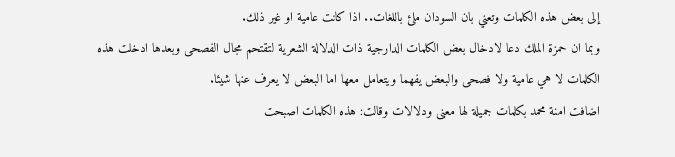إلى بعض هذه الكلمات وتعني بان السودان ملئ باللغات.. اذا كانت عامية او غير ذلك.
وبما ان حمزة الملك دعا لادخال بعض الكلمات الدارجية ذات الدلالة الشعرية لتقتحم مجال الفصحى وبعدها ادخلت هذه الكلمات لا هي عامية ولا فصحى والبعض يفهما ويتعامل معها اما البعض لا يعرف عنها شيئا.
اضافت امنة محمد بكلمات جميلة لها معنى ودلالات وقالت: هذه الكلمات اصبحت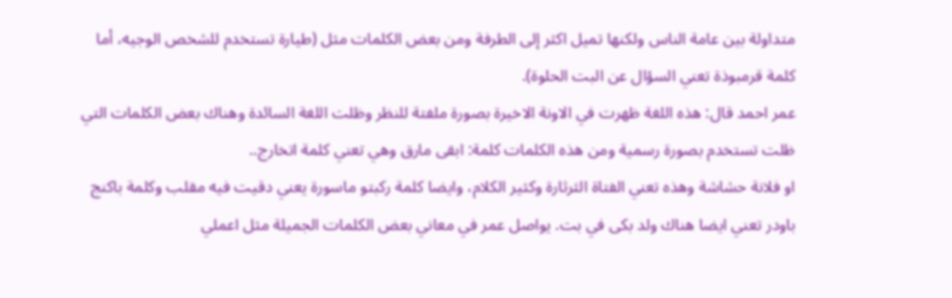متداولة بين عامة الناس ولكنها تميل اكثر إلى الطرفة ومن بعض الكلمات مثل (طيارة تستخدم للشخص الوجيه، أما كلمة قرمبوذة تعني السؤال عن البت الحلوة).
عمر احمد قال: هذه اللغة ظهرت في الاونة الاخيرة بصورة ملفتة للنظر وظلت اللغة السائدة وهناك بعض الكلمات التي ظلت تستخدم بصورة رسمية ومن هذه الكلمات كلمة: ابقى مارق وهي تعني كلمة اتخارج..
او فلانة حشاشة وهذه تعني الفتاة الثرثارة وكثير الكلام، وايضا كلمة ركبتو ماسورة يعني دقيت فيه مقلب وكلمة باكنج باودر تعني ايضا هناك ولد بكى في بت. يواصل عمر في معاني بعض الكلمات الجميلة مثل اعملي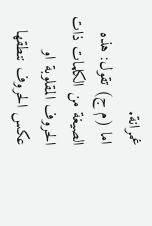غمرانة.
اما (م ج) تقول: هذه الصيغة من الكلمات ذات الحروف المقلوبة او عكس الحروف ننطقها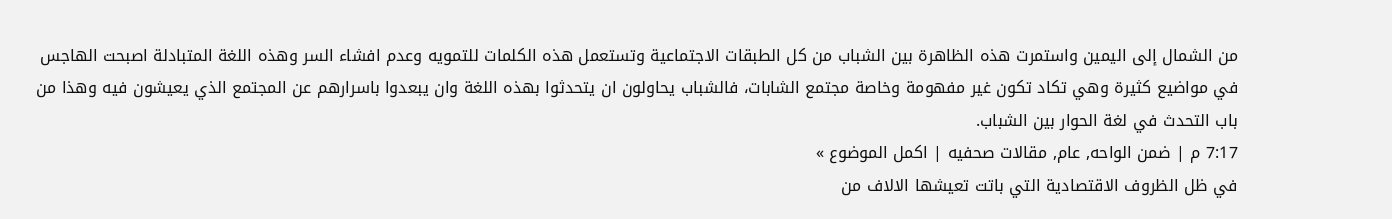من الشمال إلى اليمين واستمرت هذه الظاهرة بين الشباب من كل الطبقات الاجتماعية وتستعمل هذه الكلمات للتمويه وعدم افشاء السر وهذه اللغة المتبادلة اصبحت الهاجس في مواضيع كثيرة وهي تكاد تكون غير مفهومة وخاصة مجتمع الشابات، فالشباب يحاولون ان يتحدثوا بهذه اللغة وان يبعدوا باسرارهم عن المجتمع الذي يعيشون فيه وهذا من باب التحدث في لغة الحوار بين الشباب.
7:17 م | ضمن الواحه, عام, مقالات صحفيه | اكمل الموضوع »
في ظل الظروف الاقتصادية التي باتت تعيشها الالاف من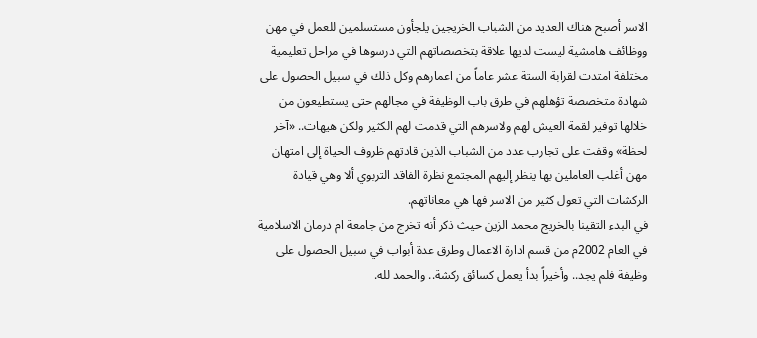الاسر أصبح هناك العديد من الشباب الخريجين يلجأون مستسلمين للعمل في مهن ووظائف هامشية ليست لديها علاقة بتخصصاتهم التي درسوها في مراحل تعليمية مختلفة امتدت لقرابة الستة عشر عاماً من اعمارهم وكل ذلك في سبيل الحصول على شهادة متخصصة تؤهلهم في طرق باب الوظيفة في مجالهم حتى يستطيعون من خلالها توفير لقمة العيش لهم ولاسرهم التي قدمت لهم الكثير ولكن هيهات.. «آخر لحظة» وقفت على تجارب عدد من الشباب الذين قادتهم ظروف الحياة إلى امتهان مهن أغلب العاملين بها ينظر إليهم المجتمع نظرة الفاقد التربوي ألا وهي قيادة الركشات التي تعول كثير من الاسر فها هي معاناتهم.
في البدء التقينا بالخريج محمد الزين حيث ذكر أنه تخرج من جامعة ام درمان الاسلامية في العام 2002م من قسم ادارة الاعمال وطرق عدة أبواب في سبيل الحصول على وظيفة فلم يجد.. وأخيراً بدأ يعمل كسائق ركشة.. والحمد لله.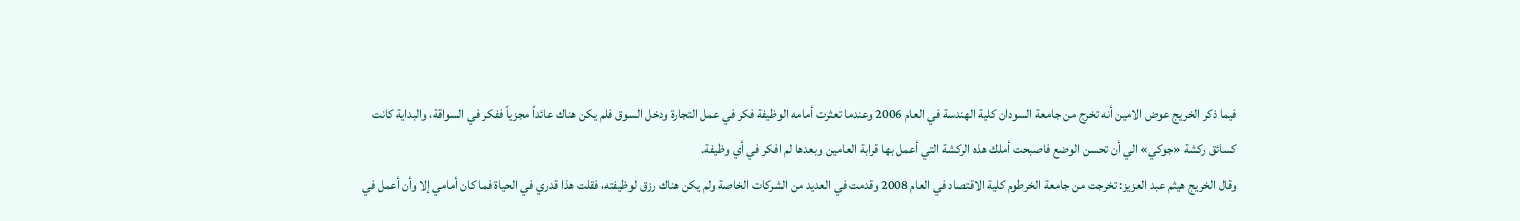فيما ذكر الخريج عوض الامين أنه تخرج من جامعة السودان كلية الهندسة في العام 2006 وعندما تعثرت أمامه الوظيفة فكر في عمل التجارة ودخل السوق فلم يكن هناك عائداً مجزياً ففكر في السواقة، والبداية كانت كسائق ركشة «جوكي» الي أن تحسن الوضع فاصبحت أملك هذه الركشة التي أعمل بها قرابة العامين وبعدها لم افكر في أي وظيفة.
وقال الخريج هيثم عبد العزيز: تخرجت من جامعة الخرطوم كلية الاقتصاد في العام 2008 وقدمت في العديد من الشركات الخاصة ولم يكن هناك رزق لوظيفته، فقلت هذا قدري في الحياة فما كان أمامي إلا وأن أعمل في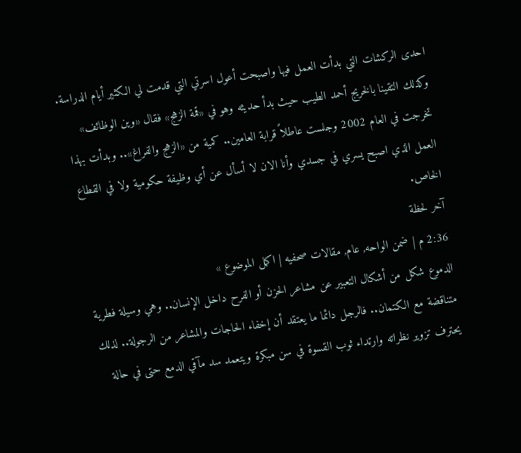احدى الركشات التي بدأت العمل فيها واصبحت أعول اسرتي التي قدمت لي الكثير أيام الدراسة.
وكذلك التقينا بالخريج أحمد الطيب حيث بدأ حديثه وهو في «قمة الزهج» فقال «وين الوظائف» تخرجت في العام 2002 وجلست عاطلاً قرابة العامين.. كمية من «الزهج والفراغ».. وبدأت بهذا العمل الذي اصبح يسري في جسدي وأنا الان لا أسأل عن أي وظيفة حكومية ولا في القطاع الخاص.
آخر لحظة
2:36 م | ضمن الواحه, عام, مقالات صحفيه | اكمل الموضوع »
الدموع شكل من أشكال التعبير عن مشاعر الحزن أو الفرح داخل الإنسان.. وهي وسيلة فطرية متناقضة مع الكتمان.. فالرجل دائما ما يعتقد أن إخفاء الحاجات والمشاعر من الرجولة.. لذلك يحترف تزوير نظراته وارتداء ثوب القسوة في سن مبكرة ويتعمد سد مآقي الدمع حتى في حالة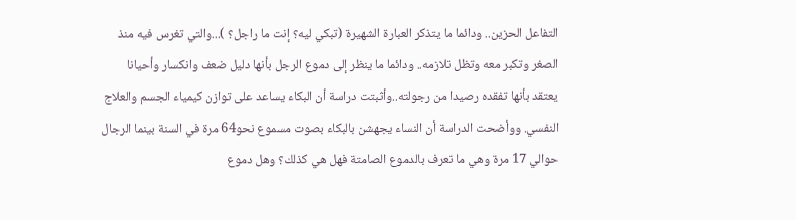التفاعل الحزين.. ودائما ما يتذكر العبارة الشهيرة (تبكي ليه؟ إنت ما راجل؟ )...والتي تغرس فيه منذ الصغر وتكبر معه وتظل تلازمه.. ودائما ما ينظر إلى دموع الرجل بأنها دليل ضعف وانكسار وأحيانا يعتقد بأنها تفقده رصيدا من رجولته..وأثبتت دراسة أن البكاء يساعد على توازن كيمياء الجسم والعلاج النفسي. ووأضحت الدراسة أن النساء يجهشن بالبكاء بصوت مسموع نحو64 مرة في السنة بينما الرجال حوالي 17 مرة وهي ما تعرف بالدموع الصامتة فهل هي كذلك؟ وهل دموع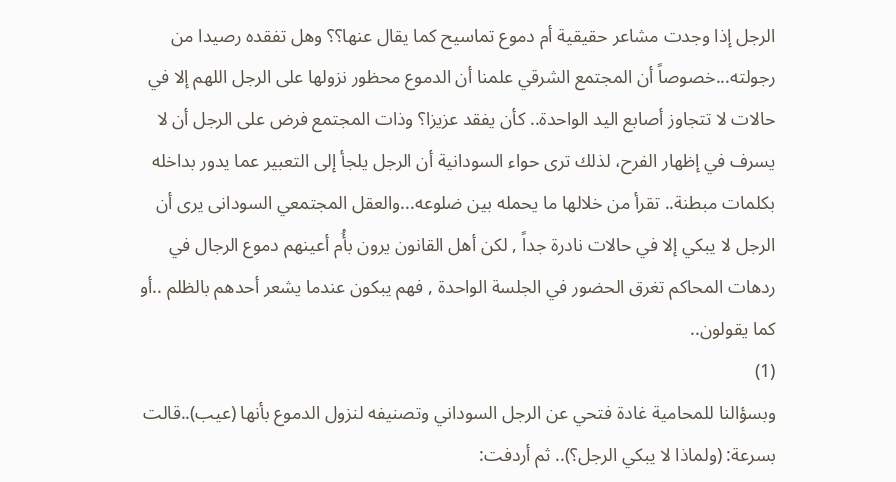الرجل إذا وجدت مشاعر حقيقية أم دموع تماسيح كما يقال عنها؟؟ وهل تفقده رصيدا من رجولته...خصوصاً أن المجتمع الشرقي علمنا أن الدموع محظور نزولها على الرجل اللهم إلا في حالات لا تتجاوز أصابع اليد الواحدة.. كأن يفقد عزيزا؟ وذات المجتمع فرض على الرجل أن لا يسرف في إظهار الفرح، لذلك ترى حواء السودانية أن الرجل يلجأ إلى التعبير عما يدور بداخله بكلمات مبطنة.. تقرأ من خلالها ما يحمله بين ضلوعه...والعقل المجتمعي السودانى يرى أن الرجل لا يبكي إلا في حالات نادرة جداً , لكن أهل القانون يرون بأُم أعينهم دموع الرجال في ردهات المحاكم تغرق الحضور في الجلسة الواحدة , فهم يبكون عندما يشعر أحدهم بالظلم ..أو كما يقولون..
(1)
وبسؤالنا للمحامية غادة فتحي عن الرجل السوداني وتصنيفه لنزول الدموع بأنها (عيب)..قالت بسرعة: (ولماذا لا يبكي الرجل؟).. ثم أردفت: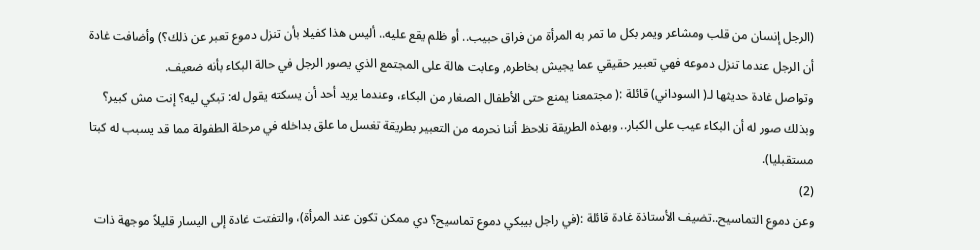(الرجل إنسان من قلب ومشاعر ويمر بكل ما تمر به المرأة من فراق حبيب.. أو ظلم يقع عليه.. أليس هذا كفيلا بأن تنزل دموع تعبر عن ذلك؟) وأضافت غادة أن الرجل عندما تنزل دموعه فهي تعبير حقيقي عما يجيش بخاطره, وعابت هالة على المجتمع الذي يصور الرجل في حالة البكاء بأنه ضعيف.
وتواصل غادة حديثها لـ( السوداني) قائلة :( مجتمعنا يمنع حتى الأطفال الصغار من البكاء، وعندما يريد أحد أن يسكته يقول له: تبكي ليه؟ إنت مش كبير؟ وبذلك صور له أن البكاء عيب على الكبار.. وبهذه الطريقة نلاحظ أننا نحرمه من التعبير بطريقة تغسل ما علق بداخله في مرحلة الطفولة مما قد يسبب له كبتا مستقبليا).
(2)
وعن دموع التماسيح..تضيف الأستاذة غادة قائلة :(في راجل بيبكي دموع تماسيح؟ دي ممكن تكون عند المرأة)، والتفتت غادة إلى اليسار قليلاً موجهة ذات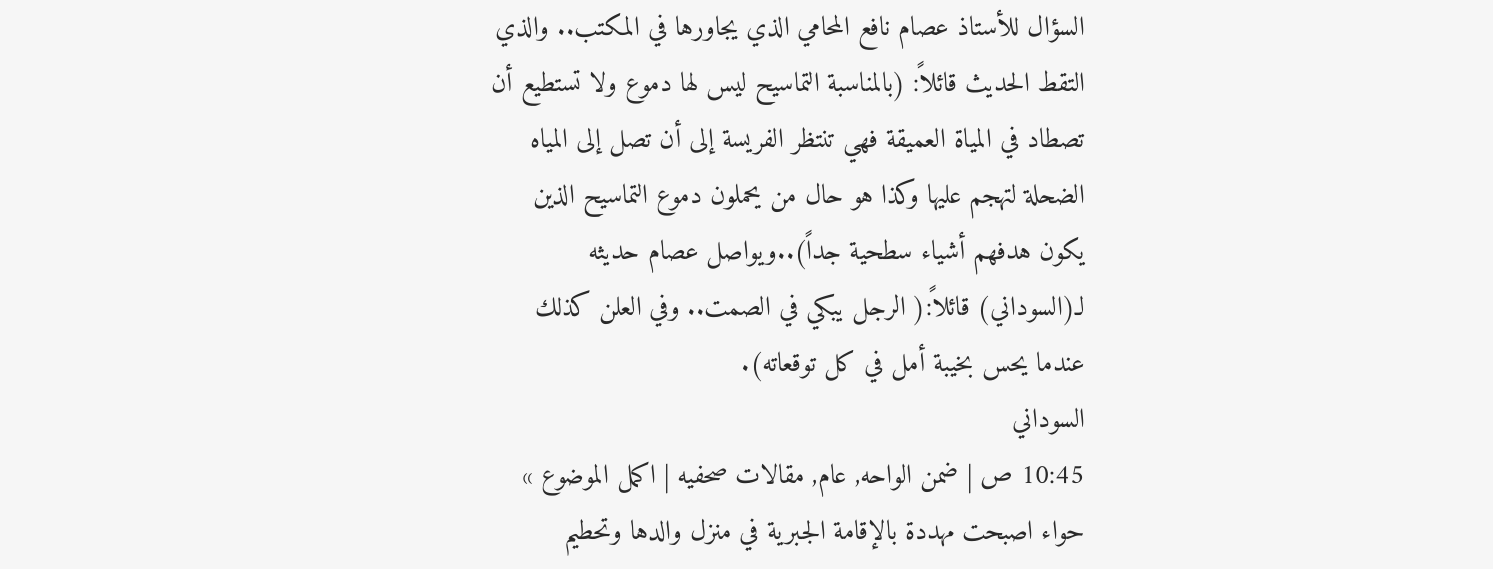السؤال للأستاذ عصام نافع المحامي الذي يجاورها في المكتب.. والذي التقط الحديث قائلاً: (بالمناسبة التماسيح ليس لها دموع ولا تستطيع أن تصطاد في المياة العميقة فهي تنتظر الفريسة إلى أن تصل إلى المياه الضحلة لتهجم عليها وكذا هو حال من يحملون دموع التماسيح الذين يكون هدفهم أشياء سطحية جداً)..ويواصل عصام حديثه لـ(السوداني) قائلاً:( الرجل يبكي في الصمت.. وفي العلن كذلك عندما يحس بخيبة أمل في كل توقعاته).
السوداني
10:45 ص | ضمن الواحه, عام, مقالات صحفيه | اكمل الموضوع »
حواء اصبحت مهددة بالإقامة الجبرية في منزل والدها وتحطيم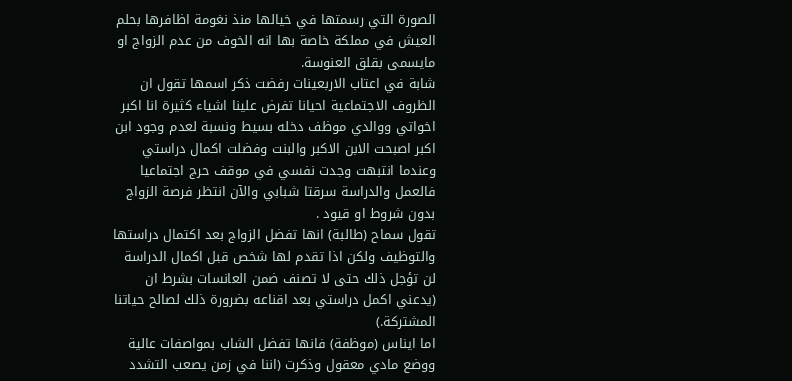الصورة التي رسمتها في خيالها منذ نغومة اظافرها بحلم العيش في مملكة خاصة بها انه الخوف من عدم الزواج او مايسمى بقلق العنوسة.
شابة في اعتاب الاربعينات رفضت ذكر اسمها تقول ان الظروف الاجتماعية احيانا تفرض علينا اشياء كثيرة انا اكبر اخواتي ووالدي موظف دخله بسيط ونسبة لعدم وجود ابن اكبر اصبحت الابن الاكبر والبنت وفضلت اكمال دراستي وعندما انتبهت وجدت نفسي في موقف حرج اجتماعيا فالعمل والدراسة سرقتا شبابي والآن انتظر فرصة الزواج بدون شروط او قيود .
تقول سماح (طالبة) انها تفضل الزواج بعد اكتمال دراستها والتوظيف ولكن اذا تقدم لها شخص قبل اكمال الدراسة لن تؤجل ذلك حتى لا تصنف ضمن العانسات بشرط ان (يدعني اكمل دراستي بعد اقناعه بضرورة ذلك لصالح حياتنا المشتركة.)
اما ايناس (موظفة) فانها تفضل الشاب بمواصفات عالية ووضع مادي معقول وذكرت (اننا في زمن يصعب التشدد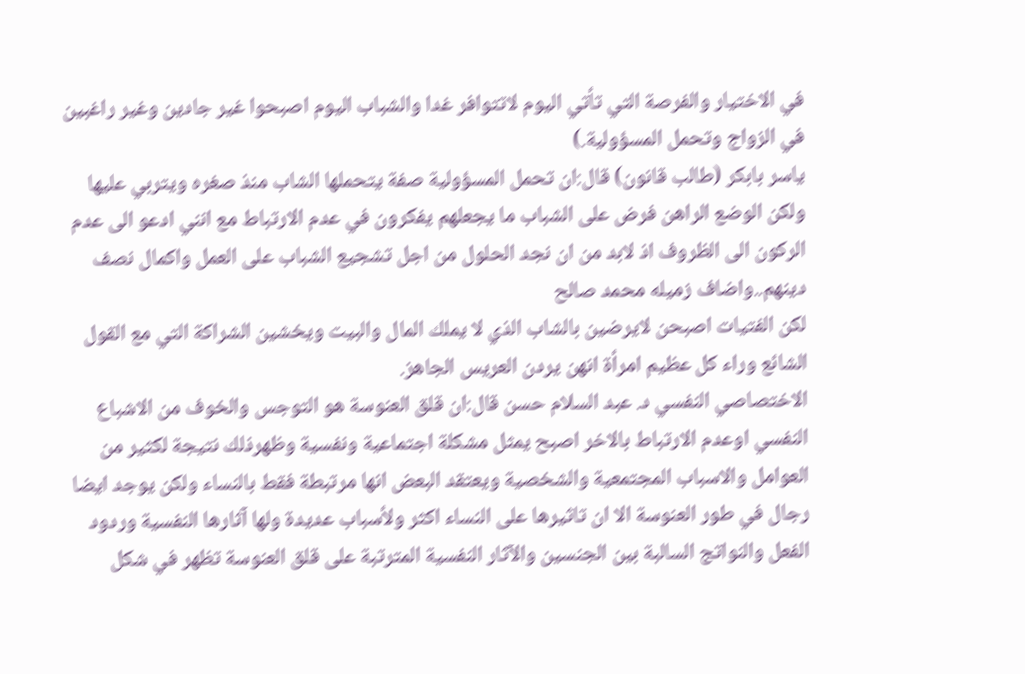في الاختيار والفرصة التي تأتي اليوم لاتتوافر غدا والشباب اليوم اصبحوا غير جادين وغير راغبين في الزواج وتحمل المسؤولية.)
ياسر بابكر (طالب قانون) قال:ان تحمل المسؤولية صفة يتحملها الشاب منذ صغره ويتربي عليها ولكن الوضع الراهن فرض على الشباب ما يجعلهم يفكرون في عدم الارتباط مع انني ادعو الى عدم الركون الى الظروف اذ لابد من ان نجد الحلول من اجل تشجيع الشباب على العمل واكمال نصف دينهم..واضاف زميله محمد صالح
لكن الفتيات اصبحن لايرضين بالشاب الذي لا يملك المال والبيت ويخشين الشراكة التي مع القول الشائع وراء كل عظيم امرأة انهن يردن العريس الجاهز.
الاختصاصي النفسي د. عبد السلام حسن قال:ان قلق العنوسة هو التوجس والخوف من الاشباع النفسي اوعدم الارتباط بالاخر اصبح يمثل مشكلة اجتماعية ونفسية وظهرذلك نتيجة لكثير من العوامل والاسباب المجتمعية والشخصية ويعتقد البعض انها مرتبطة فقط بالنساء ولكن يوجد ايضا رجال في طور العنوسة الا ان تاثيرها على النساء اكثر ولأسباب عديدة ولها آثارها النفسية وردود الفعل والنواتج السالبة بين الجنسين والآثار النفسية المترتبة على قلق العنوسة تظهر في شكل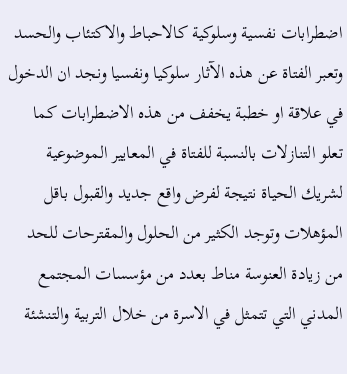اضطرابات نفسية وسلوكية كالاحباط والاكتئاب والحسد وتعبر الفتاة عن هذه الآثار سلوكيا ونفسيا ونجد ان الدخول في علاقة او خطبة يخفف من هذه الاضطرابات كما تعلو التنازلات بالنسبة للفتاة في المعايير الموضوعية لشريك الحياة نتيجة لفرض واقع جديد والقبول باقل المؤهلات وتوجد الكثير من الحلول والمقترحات للحد من زيادة العنوسة مناط بعدد من مؤسسات المجتمع المدني التي تتمثل في الاسرة من خلال التربية والتنشئة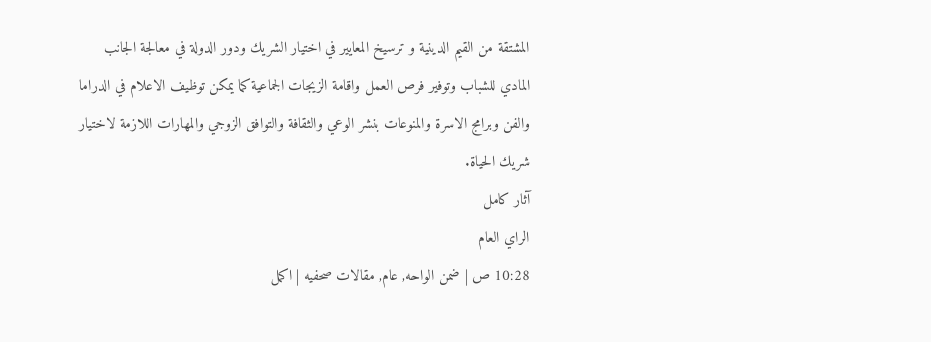المشتقة من القيم الدينية و ترسيخ المعايير في اختيار الشريك ودور الدولة في معالجة الجانب المادي للشباب وتوفير فرص العمل واقامة الزيجات الجماعية كما يمكن توظيف الاعلام في الدراما والفن وبرامج الاسرة والمنوعات بنشر الوعي والثقافة والتوافق الزوجي والمهارات اللازمة لاختيار شريك الحياة.
آثار كامل
الراي العام
10:28 ص | ضمن الواحه, عام, مقالات صحفيه | اكمل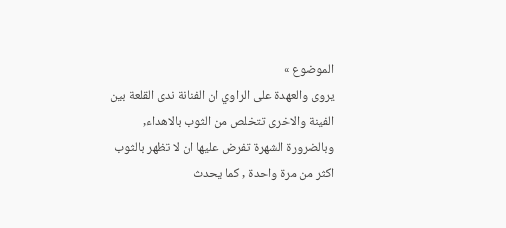الموضوع »
يروى والعهدة على الراوي ان الفنانة ندى القلعة بين الفينة والاخرى تتخلص من الثوب بالاهداء, وبالضرورة الشهرة تفرض عليها ان لا تظهر بالثوب اكثر من مرة واحدة , كما يحدث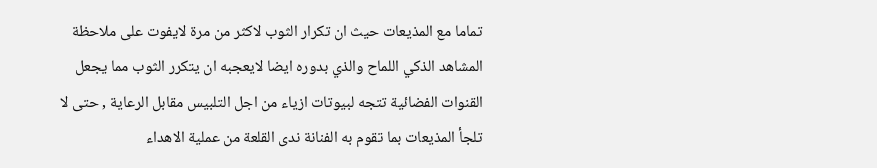تماما مع المذيعات حيث ان تكرار الثوب لاكثر من مرة لايفوت على ملاحظة المشاهد الذكي اللماح والذي بدوره ايضا لايعجبه ان يتكرر الثوب مما يجعل القنوات الفضائية تتجه لبيوتات ازياء من اجل التلبيس مقابل الرعاية , حتى لا تلجأ المذيعات بما تقوم به الفنانة ندى القلعة من عملية الاهداء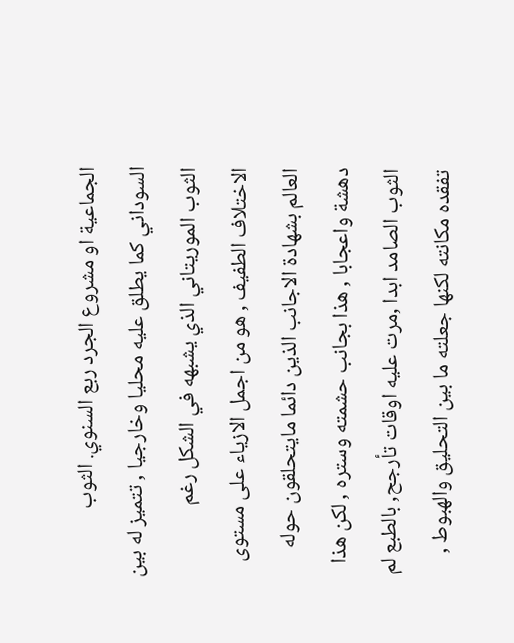الجماعية او مشروع الجرد ربع السنوي. الثوب السوداني كما يطلق عليه محليا وخارجيا , تتميز له بين الثوب الموريتاني الذي يشبهه في الشكل رغم الاختلاف الطفيف , هو من اجمل الازياء على مستوى العالم بشهادة الاجانب الذين دائما مايتحلقون حوله دهشة واعجابا , هذا بجانب حشمته وستره , لكن هذا الثوب الصامد ابدا ,مرت عليه اوقات تأرجح, بالطبع لم تفقده مكانته لكنها جعلته ما بين التحليق والهبوط ,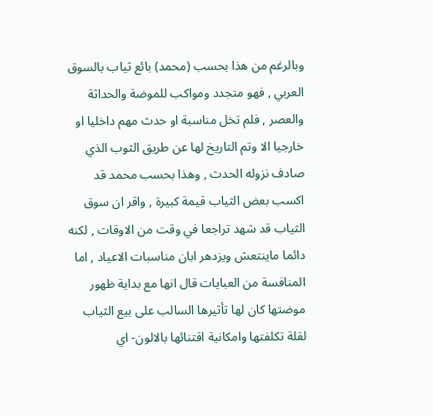وبالرغم من هذا بحسب (محمد) بائع ثياب بالسوق العربي , فهو متجدد ومواكب للموضة والحداثة والعصر , فلم تخل مناسبة او حدث مهم داخليا او خارجيا الا وتم التاريخ لها عن طريق الثوب الذي صادف نزوله الحدث , وهذا بحسب محمد قد اكسب بعض الثياب قيمة كبيرة , واقر ان سوق الثياب قد شهد تراجعا في وقت من الاوقات , لكنه دائما ماينتعش ويزدهر ابان مناسبات الاعياد , اما المنافسة من العبايات قال انها مع بداية ظهور موضتها كان لها تأثيرها السالب على بيع الثياب لقلة تكلفتها وامكانية اقتنائها بالالون- اي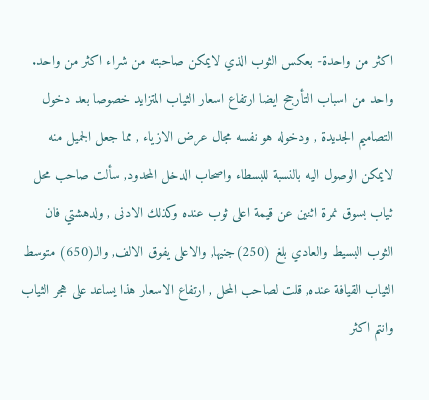اكثر من واحدة- بعكس الثوب الذي لايمكن صاحبته من شراء اكثر من واحد.
واحد من اسباب التأرجح ايضا ارتفاع اسعار الثياب المتزايد خصوصا بعد دخول التصاميم الجديدة , ودخوله هو نفسه مجال عرض الازياء , مما جعل الجميل منه لايمكن الوصول اليه بالنسبة للبسطاء واصحاب الدخل المحدود, سألت صاحب محل ثياب بسوق نمرة اثنين عن قيمة اعلى ثوب عنده وكذلك الادنى , ولدهشتي فان الثوب البسيط والعادي بلغ (250)جنيها, والاعلى يفوق الالف, والـ(650) متوسط الثياب القيافة عنده, قلت لصاحب المحل , ارتفاع الاسعار هذا يساعد على هجر الثياب وانتم اكثر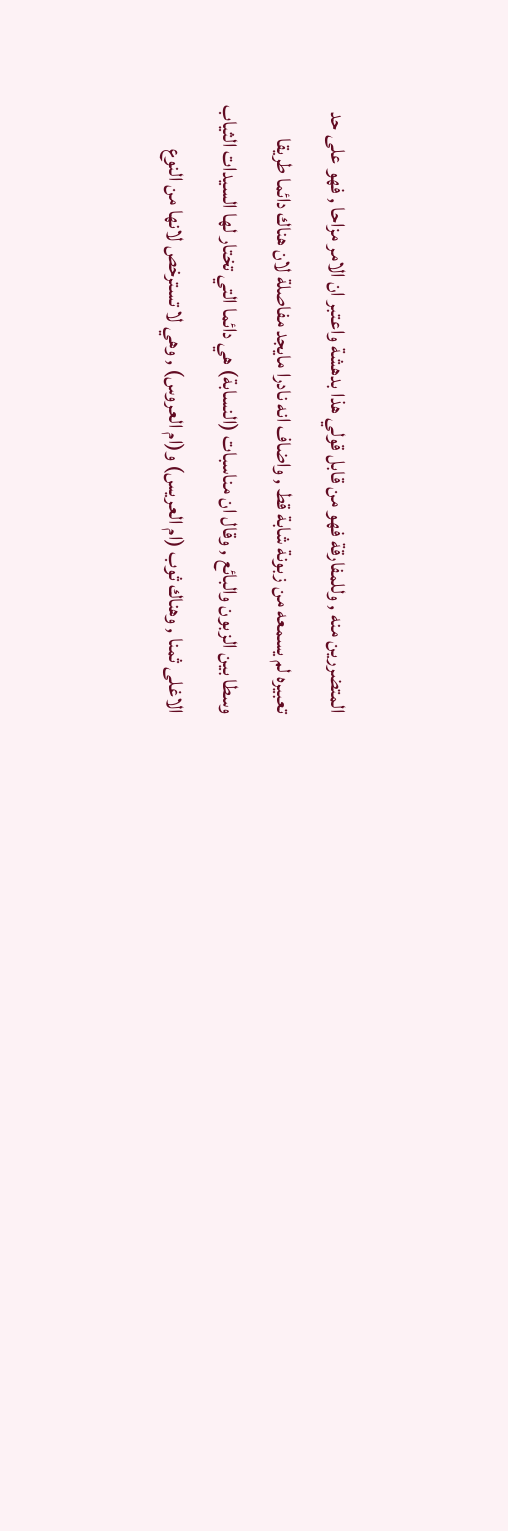المتضررين منه , وللمفارقة فهو من قابل قولي هذا بدهشة واعتبر ان الامر مزاحا , فهو على حد تعبيره لم يسمعه من زبونة شابة قط , واضاف انه نادرا مايجد مفاصلة لان هناك دائما طريقا وسطا بين الزبون والبائع , وقال ان مناسبات (النسابة) هي دائما التي تختار لها السيدات الثياب الاغلى ثمنا , وهناك ثوب (ام العريس) و(ام العروس) , وهي لا تسترخص لانها من النوع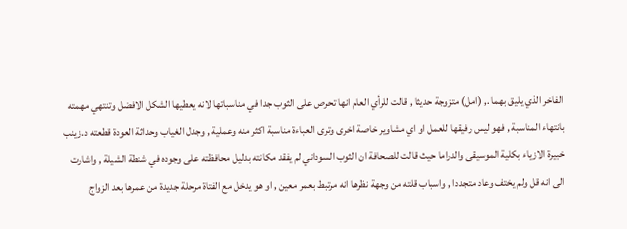الفاخر الذي يليق بهما ., (امل) متزوجة حديثا , قالت للرأي العام انها تحرص على الثوب جدا في مناسباتها لانه يعطيها الشكل الافضل وتنتهي مهمته بانتهاء المناسبة , فهو ليس رفيقها للعمل او اي مشاوير خاصة اخرى وترى العباءة مناسبة اكثر منه وعملية , وجدل الغياب وحداثة العودة قطعته د.زينب خبيرة الازياء بكلية الموسيقى والدراما حيث قالت للصحافة ان الثوب السوداني لم يفقد مكانته بدليل محافظته على وجوده في شنطة الشيلة , واشارت الى انه قل ولم يختف وعاد متجددا , واسباب قلته من وجهة نظرها انه مرتبط بعمر معين , او هو يدخل مع الفتاة مرحلة جديدة من عمرها بعد الزواج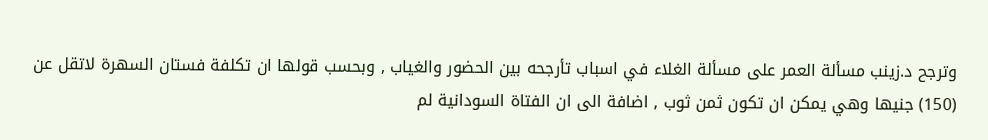وترجح د.زينب مسألة العمر على مسألة الغلاء في اسباب تأرجحه بين الحضور والغياب , وبحسب قولها ان تكلفة فستان السهرة لاتقل عن (150) جنيها وهي يمكن ان تكون ثمن ثوب , اضافة الى ان الفتاة السودانية لم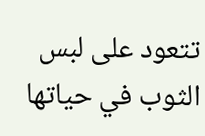تتعود على لبس الثوب في حياتها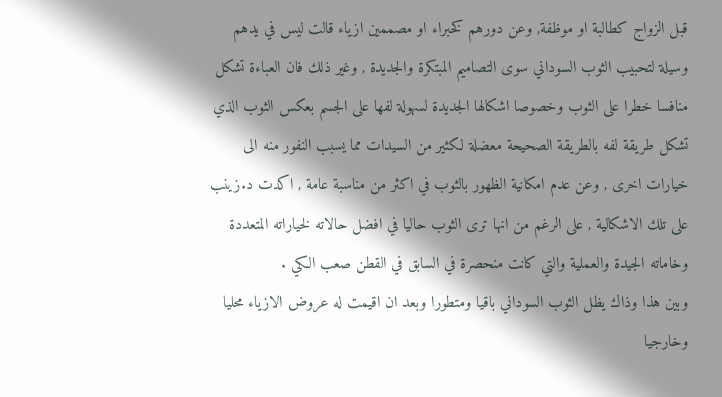قبل الزواج كطالبة او موظفة, وعن دورهم كخبراء او مصممين ازياء قالت ليس في يدهم وسيلة لتحبيب الثوب السوداني سوى التصاميم المبتكرة والجديدة , وغير ذلك فان العباءة تشكل منافسا خطرا على الثوب وخصوصا اشكالها الجديدة لسهولة لفها على الجسم بعكس الثوب الذي تشكل طريقة لفه بالطريقة الصحيحة معضلة لكثير من السيدات مما يسبب النفور منه الى خيارات اخرى , وعن عدم امكانية الظهور بالثوب في اكثر من مناسبة عامة , اكدت د.زينب على تلك الاشكالية , على الرغم من انها ترى الثوب حاليا في افضل حالاته لخياراته المتعددة وخاماته الجيدة والعملية والتي كانت منحصرة في السابق في القطن صعب الكي .
وبين هذا وذاك يظل الثوب السوداني باقيا ومتطورا وبعد ان اقيمت له عروض الازياء محليا وخارجيا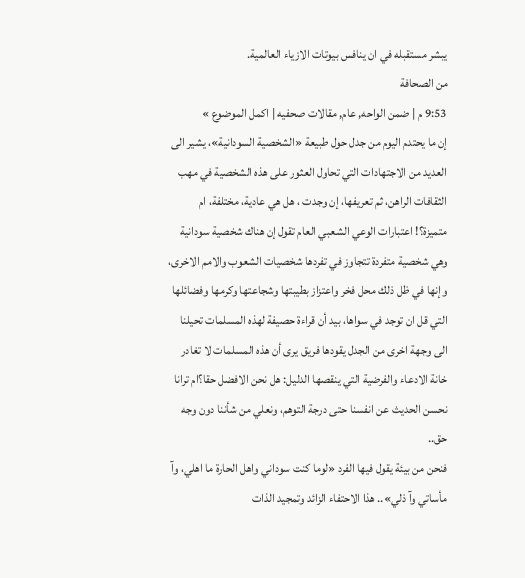يبشر مستقبله في ان ينافس بيوتات الازياء العالمية.
من الصحافة
9:53 م | ضمن الواحه, عام, مقالات صحفيه | اكمل الموضوع »
إن ما يحتدم اليوم من جدل حول طبيعة «الشخصية السودانية»، يشير الى العديد من الاجتهادات التي تحاول العثور على هذه الشخصية في مهب الثقافات الراهن، ثم تعريفها، إن وجدت ، هل هي عادية، مختلفة، ام متميزة؟! اعتبارات الوعي الشعبي العام تقول إن هناك شخصية سودانية وهي شخصية متفردة تتجاوز في تفردها شخصيات الشعوب والامم الاخرى، وإنها في ظل ذلك محل فخر واعتزاز بطيبتها وشجاعتها وكرمها وفضائلها التي قل ان توجد في سواها، بيد أن قراءة حصيفة لهذه المسلمات تحيلنا الى وجهة اخرى من الجدل يقودها فريق يرى أن هذه المسلمات لا تغادر خانة الادعاء والفرضية التي ينقصها الدليل: هل نحن الافضل حقا؟ام ترانا نحسن الحديث عن انفسنا حتى درجة التوهم، ونعلي من شأننا دون وجه حق..
فنحن من بيئة يقول فيها الفرد «لوما كنت سوداني واهل الحارة ما اهلي، وآ مأساتي وآ ذلي».. هذا الاحتفاء الزائد وتمجيد الذات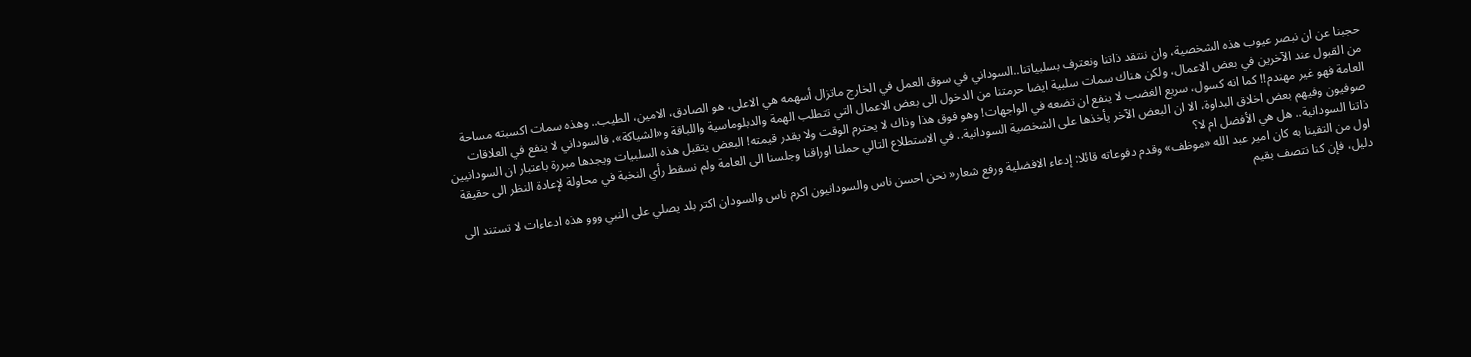حجبنا عن ان نبصر عيوب هذه الشخصية، وان ننتقد ذاتنا ونعترف بسلبياتنا..السوداني في سوق العمل في الخارج ماتزال أسهمه هي الاعلى، هو الصادق، الامين، الطيب.. وهذه سمات اكسبته مساحة من القبول عند الآخرين في بعض الاعمال، ولكن هناك سمات سلبية ايضا حرمتنا من الدخول الى بعض الاعمال التي تتطلب الهمة والدبلوماسية واللباقة و«الشياكة»، فالسوداني لا ينفع في العلاقات العامة فهو غير مهندم!! كما انه كسول، سريع الغضب لا ينفع ان تضعه في الواجهات! وهو فوق هذا وذاك لا يحترم الوقت ولا يقدر قيمته! البعض يتقبل هذه السلبيات ويجدها مبررة باعتبار ان السودانيين صوفيون وفيهم بعض اخلاق البداوة، الا ان البعض الآخر يأخذها على الشخصية السودانية.. في الاستطلاع التالي حملنا اوراقنا وجلسنا الى العامة ولم نسقط رأي النخبة في محاولة لإعادة النظر الى حقيقة ذاتنا السودانية.. هل هي الأفضل ام لا؟
اول من التقينا به كان امير عبد الله «موظف» وقدم دفوعاته قائلا: إدعاء الافضلية ورفع شعار« نحن احسن ناس والسودانيون اكرم ناس والسودان اكتر بلد يصلي على النبي ووو هذه ادعاءات لا تستند الى دليل، فإن كنا نتصف بقيم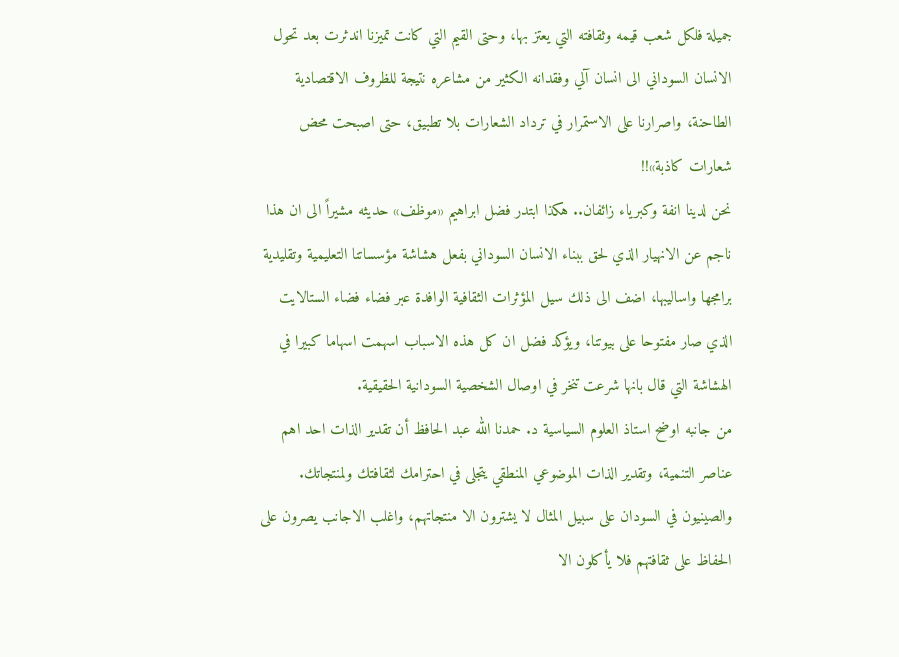جميلة فلكل شعب قيمه وثقافته التي يعتز بها، وحتى القيم التي كانت تميزنا اندثرت بعد تحول الانسان السوداني الى انسان آلي وفقدانه الكثير من مشاعره نتيجة للظروف الاقتصادية الطاحنة، واصرارنا على الاستمرار في ترداد الشعارات بلا تطبيق، حتى اصبحت محض شعارات كاذبة»!!
نحن لدينا انفة وكبرياء زائفان.. هكذا ابتدر فضل ابراهيم «موظف» حديثه مشيراً الى ان هذا ناجم عن الانهيار الذي لحق ببناء الانسان السوداني بفعل هشاشة مؤسساتنا التعليمية وتقليدية برامجها واساليبها، اضف الى ذلك سيل المؤثرات الثقافية الوافدة عبر فضاء فضاء الستالايت الذي صار مفتوحا على بيوتنا، ويؤكد فضل ان كل هذه الاسباب اسهمت اسهاما كبيرا في الهشاشة التي قال بانها شرعت تنخر في اوصال الشخصية السودانية الحقيقية.
من جانبه اوضح استاذ العلوم السياسية د. حمدنا الله عبد الحافظ أن تقدير الذات احد اهم عناصر التنمية، وتقدير الذات الموضوعي المنطقي يتجلى في احترامك لثقافتك ولمنتجاتك. والصينيون في السودان على سبيل المثال لا يشترون الا منتجاتهم، واغلب الاجانب يصرون على الحفاظ على ثقافتهم فلا يأكلون الا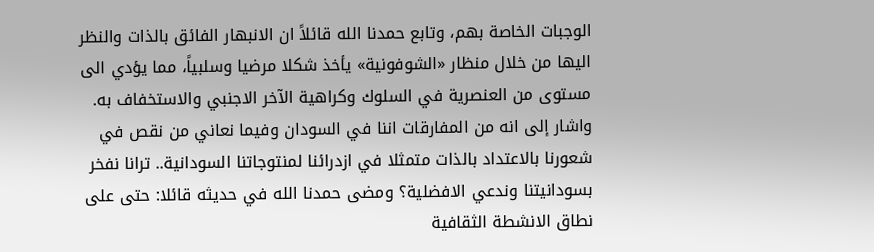الوجبات الخاصة بهم، وتابع حمدنا الله قائلاً ان الانبهار الفائق بالذات والنظر اليها من خلال منظار «الشوفونية» يأخذ شكلا مرضيا وسلبياً، مما يؤدي الى مستوى من العنصرية في السلوك وكراهية الآخر الاجنبي والاستخفاف به. واشار إلى انه من المفارقات اننا في السودان وفيما نعاني من نقص في شعورنا بالاعتداد بالذات متمثلا في ازدرائنا لمنتوجاتنا السودانية.. ترانا نفخر بسودانيتنا وندعي الافضلية؟ ومضى حمدنا الله في حديثه قائلا: حتى على نطاق الانشطة الثقافية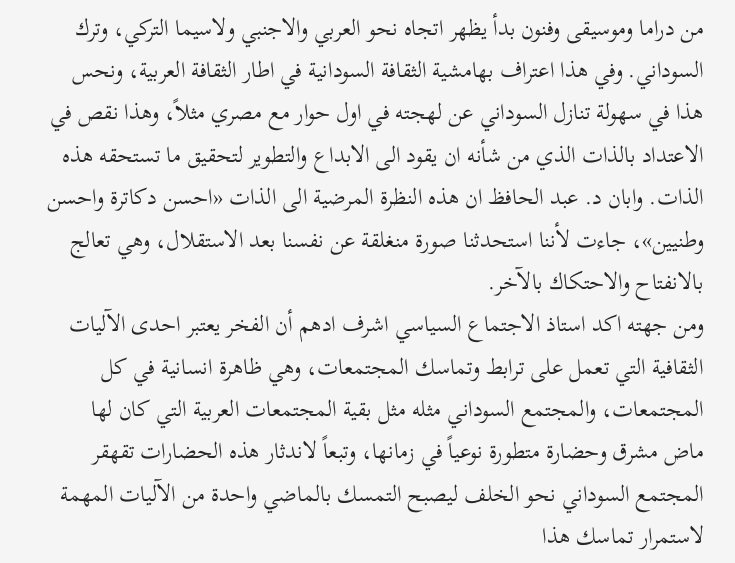من دراما وموسيقى وفنون بدأ يظهر اتجاه نحو العربي والاجنبي ولاسيما التركي، وترك السوداني. وفي هذا اعتراف بهامشية الثقافة السودانية في اطار الثقافة العربية، ونحس هذا في سهولة تنازل السوداني عن لهجته في اول حوار مع مصري مثلاً، وهذا نقص في الاعتداد بالذات الذي من شأنه ان يقود الى الابداع والتطوير لتحقيق ما تستحقه هذه الذات. وابان د. عبد الحافظ ان هذه النظرة المرضية الى الذات «احسن دكاترة واحسن وطنيين»، جاءت لأننا استحدثنا صورة منغلقة عن نفسنا بعد الاستقلال، وهي تعالج بالانفتاح والاحتكاك بالآخر.
ومن جهته اكد استاذ الاجتماع السياسي اشرف ادهم أن الفخر يعتبر احدى الآليات الثقافية التي تعمل على ترابط وتماسك المجتمعات، وهي ظاهرة انسانية في كل المجتمعات، والمجتمع السوداني مثله مثل بقية المجتمعات العربية التي كان لها ماض مشرق وحضارة متطورة نوعياً في زمانها، وتبعاً لاندثار هذه الحضارات تقهقر المجتمع السوداني نحو الخلف ليصبح التمسك بالماضي واحدة من الآليات المهمة لاستمرار تماسك هذا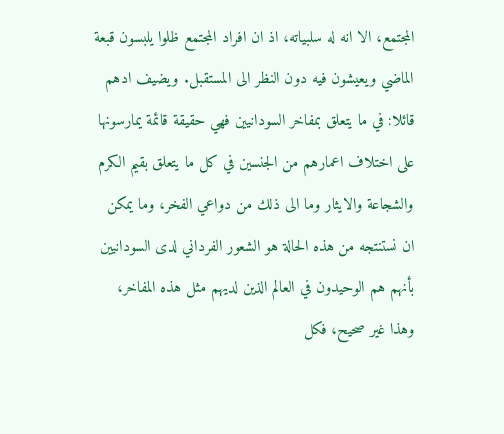المجتمع، الا انه له سلبياته، اذ ان افراد المجتمع ظلوا يلبسون قبعة الماضي ويعيشون فيه دون النظر الى المستقبل. ويضيف ادهم قائلا: في ما يتعلق بمفاخر السودانيين فهي حقيقة قائمة يمارسونها على اختلاف اعمارهم من الجنسين في كل ما يتعلق بقيم الكرم والشجاعة والايثار وما الى ذلك من دواعي الفخر، وما يمكن ان نستنتجه من هذه الحالة هو الشعور الفرداني لدى السودانيين بأنهم هم الوحيدون في العالم الذين لديهم مثل هذه المفاخر، وهذا غير صحيح، فكل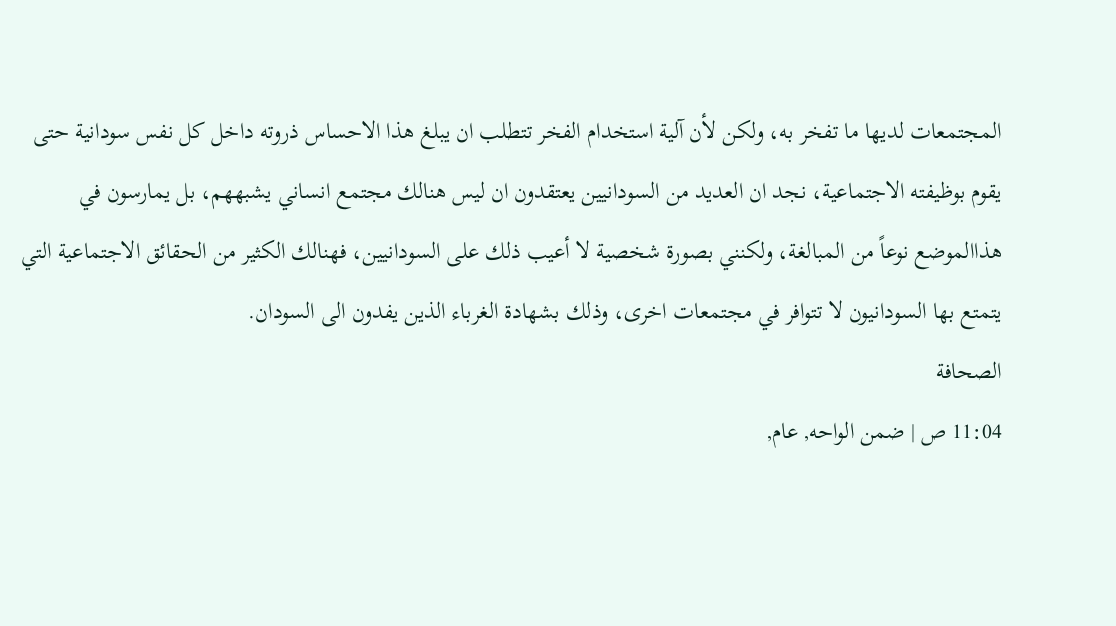المجتمعات لديها ما تفخر به، ولكن لأن آلية استخدام الفخر تتطلب ان يبلغ هذا الاحساس ذروته داخل كل نفس سودانية حتى يقوم بوظيفته الاجتماعية، نجد ان العديد من السودانيين يعتقدون ان ليس هنالك مجتمع انساني يشبههم، بل يمارسون في هذاالموضع نوعاً من المبالغة، ولكنني بصورة شخصية لا أعيب ذلك على السودانيين، فهنالك الكثير من الحقائق الاجتماعية التي يتمتع بها السودانيون لا تتوافر في مجتمعات اخرى، وذلك بشهادة الغرباء الذين يفدون الى السودان.
الصحافة
11:04 ص | ضمن الواحه, عام,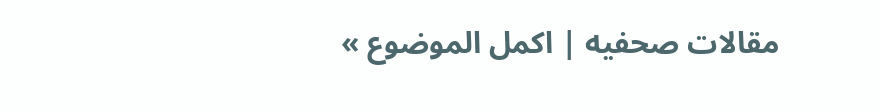مقالات صحفيه | اكمل الموضوع »